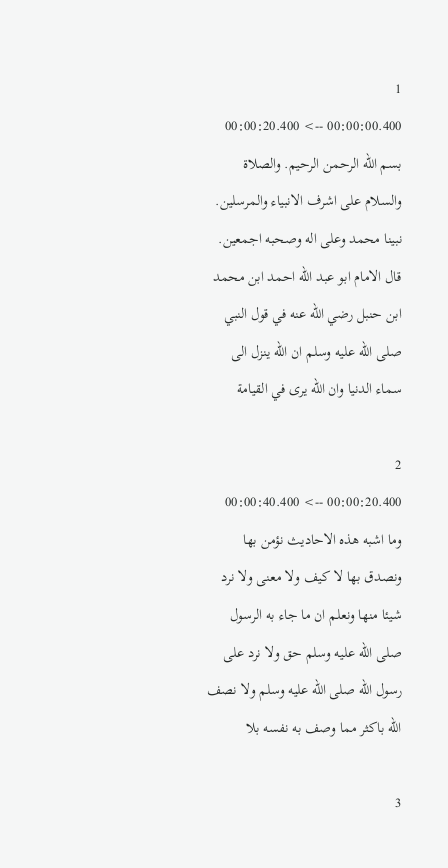1
00:00:00.400 --> 00:00:20.400
بسم الله الرحمن الرحيم. والصلاة والسلام على اشرف الانبياء والمرسلين. نبينا محمد وعلى اله وصحبه اجمعين. قال الامام ابو عبد الله احمد ابن محمد ابن حنبل رضي الله عنه في قول النبي صلى الله عليه وسلم ان الله ينزل الى سماء الدنيا وان الله يرى في القيامة

2
00:00:20.400 --> 00:00:40.400
وما اشبه هذه الاحاديث نؤمن بها ونصدق بها لا كيف ولا معنى ولا نرد شيئا منها ونعلم ان ما جاء به الرسول صلى الله عليه وسلم حق ولا نرد على رسول الله صلى الله عليه وسلم ولا نصف الله باكثر مما وصف به نفسه بلا

3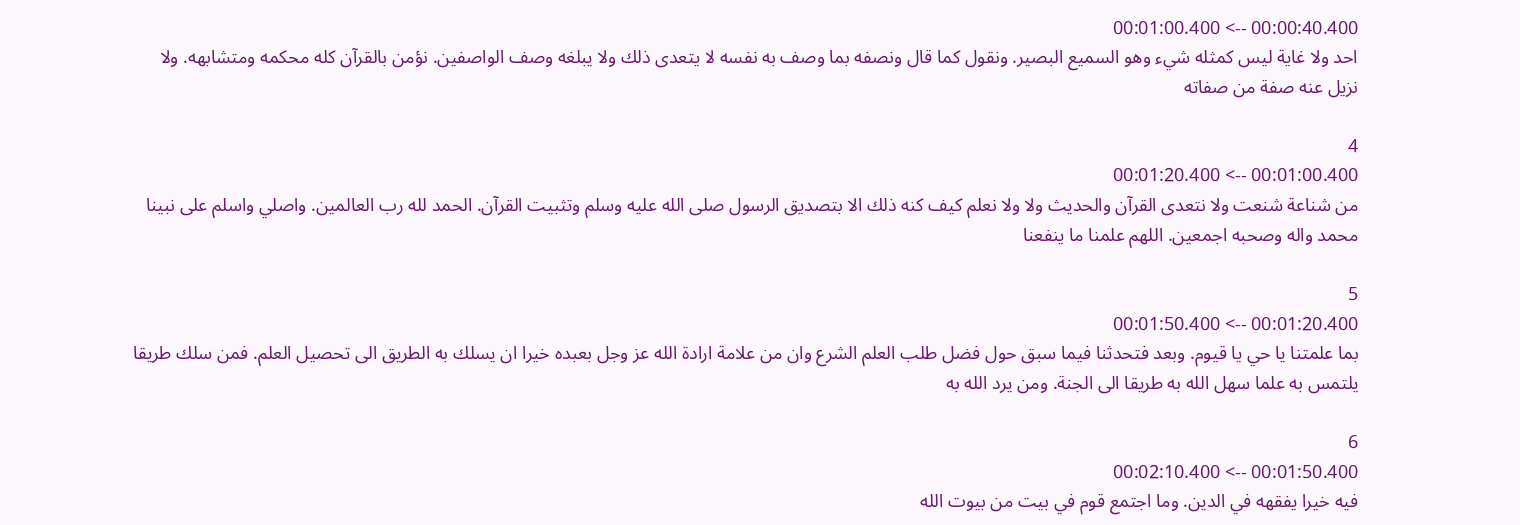00:00:40.400 --> 00:01:00.400
احد ولا غاية ليس كمثله شيء وهو السميع البصير. ونقول كما قال ونصفه بما وصف به نفسه لا يتعدى ذلك ولا يبلغه وصف الواصفين. نؤمن بالقرآن كله محكمه ومتشابهه. ولا نزيل عنه صفة من صفاته

4
00:01:00.400 --> 00:01:20.400
من شناعة شنعت ولا نتعدى القرآن والحديث ولا ولا نعلم كيف كنه ذلك الا بتصديق الرسول صلى الله عليه وسلم وتثبيت القرآن. الحمد لله رب العالمين. واصلي واسلم على نبينا محمد واله وصحبه اجمعين. اللهم علمنا ما ينفعنا

5
00:01:20.400 --> 00:01:50.400
بما علمتنا يا حي يا قيوم. وبعد فتحدثنا فيما سبق حول فضل طلب العلم الشرع وان من علامة ارادة الله عز وجل بعبده خيرا ان يسلك به الطريق الى تحصيل العلم. فمن سلك طريقا يلتمس به علما سهل الله به طريقا الى الجنة. ومن يرد الله به

6
00:01:50.400 --> 00:02:10.400
فيه خيرا يفقهه في الدين. وما اجتمع قوم في بيت من بيوت الله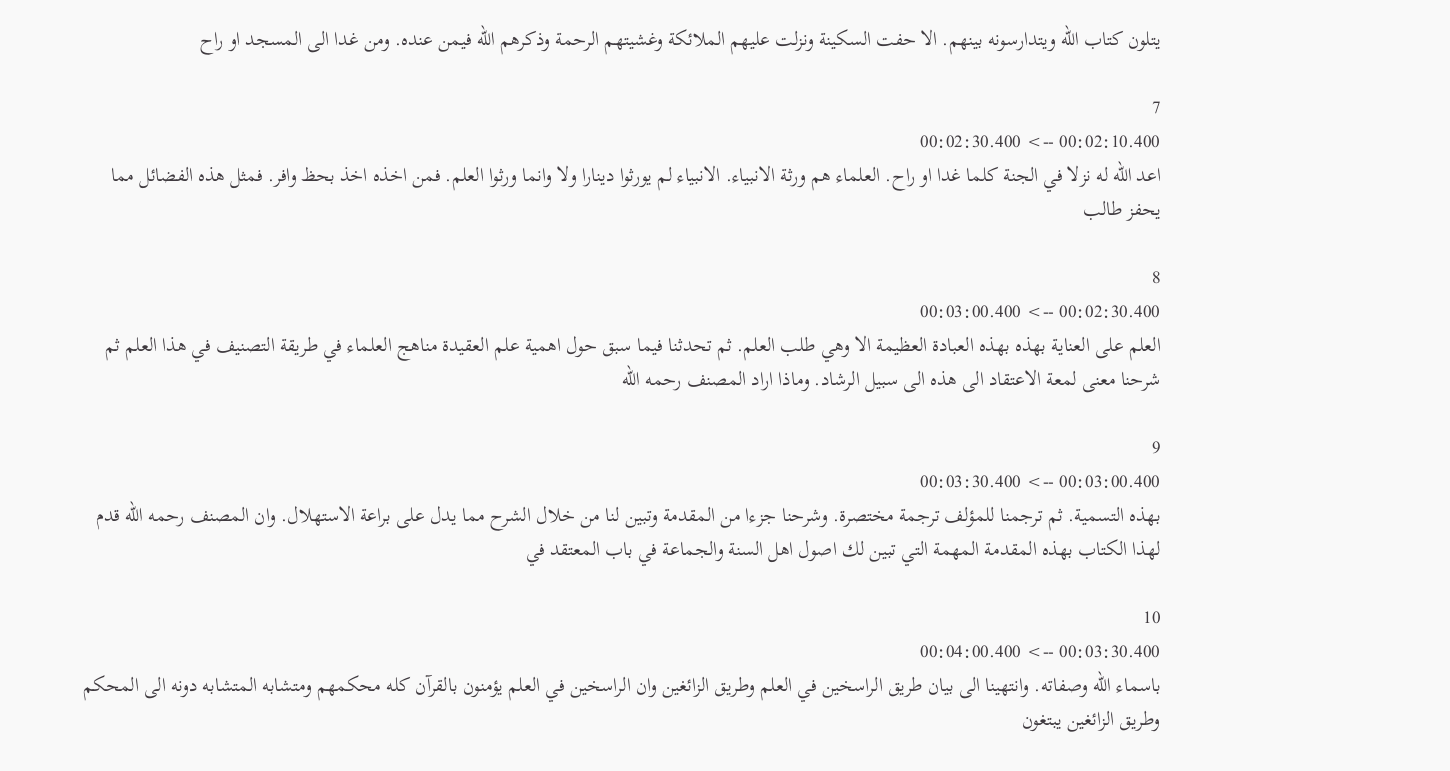يتلون كتاب الله ويتدارسونه بينهم. الا حفت السكينة ونزلت عليهم الملائكة وغشيتهم الرحمة وذكرهم الله فيمن عنده. ومن غدا الى المسجد او راح

7
00:02:10.400 --> 00:02:30.400
اعد الله له نزلا في الجنة كلما غدا او راح. العلماء هم ورثة الانبياء. الانبياء لم يورثوا دينارا ولا وانما ورثوا العلم. فمن اخذه اخذ بحظ وافر. فمثل هذه الفضائل مما يحفز طالب

8
00:02:30.400 --> 00:03:00.400
العلم على العناية بهذه بهذه العبادة العظيمة الا وهي طلب العلم. ثم تحدثنا فيما سبق حول اهمية علم العقيدة مناهج العلماء في طريقة التصنيف في هذا العلم ثم شرحنا معنى لمعة الاعتقاد الى هذه الى سبيل الرشاد. وماذا اراد المصنف رحمه الله

9
00:03:00.400 --> 00:03:30.400
بهذه التسمية. ثم ترجمنا للمؤلف ترجمة مختصرة. وشرحنا جزءا من المقدمة وتبين لنا من خلال الشرح مما يدل على براعة الاستهلال. وان المصنف رحمه الله قدم لهذا الكتاب بهذه المقدمة المهمة التي تبين لك اصول اهل السنة والجماعة في باب المعتقد في

10
00:03:30.400 --> 00:04:00.400
باسماء الله وصفاته. وانتهينا الى بيان طريق الراسخين في العلم وطريق الزائغين وان الراسخين في العلم يؤمنون بالقرآن كله محكمهم ومتشابه المتشابه دونه الى المحكم وطريق الزائغين يبتغون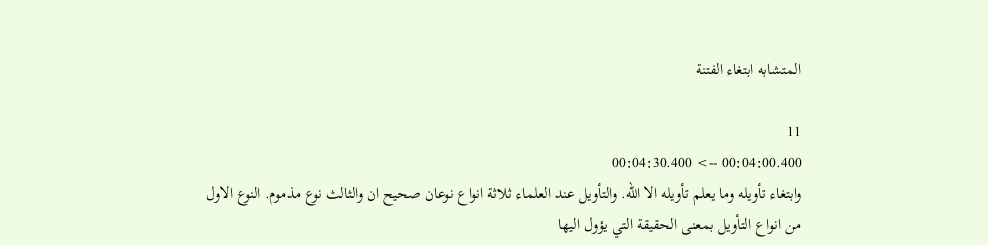المتشابه ابتغاء الفتنة

11
00:04:00.400 --> 00:04:30.400
وابتغاء تأويله وما يعلم تأويله الا الله. والتأويل عند العلماء ثلاثة انواع نوعان صحيح ان والثالث نوع مذموم. النوع الاول من انواع التأويل بمعنى الحقيقة التي يؤول اليها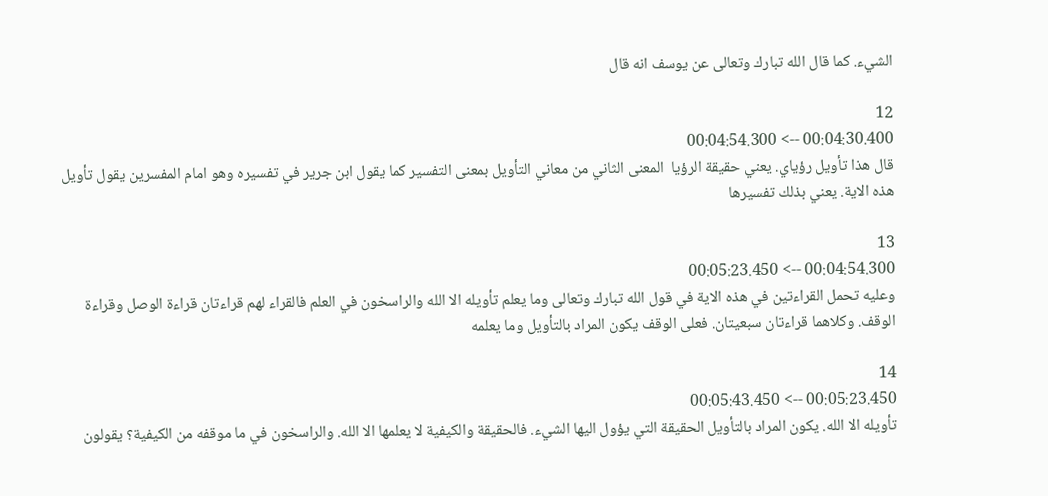الشيء. كما قال الله تبارك وتعالى عن يوسف انه قال

12
00:04:30.400 --> 00:04:54.300
قال هذا تأويل رؤياي. يعني حقيقة الرؤيا  المعنى الثاني من معاني التأويل بمعنى التفسير كما يقول ابن جرير في تفسيره وهو امام المفسرين يقول تأويل هذه الاية. يعني بذلك تفسيرها

13
00:04:54.300 --> 00:05:23.450
وعليه تحمل القراءتين في هذه الاية في قول الله تبارك وتعالى وما يعلم تأويله الا الله والراسخون في العلم فالقراء لهم قراءتان قراءة الوصل وقراءة الوقف. وكلاهما قراءتان سبعيتان. فعلى الوقف يكون المراد بالتأويل وما يعلمه

14
00:05:23.450 --> 00:05:43.450
تأويله الا الله. يكون المراد بالتأويل الحقيقة التي يؤول اليها الشيء. فالحقيقة والكيفية لا يعلمها الا الله. والراسخون في ما موقفه من الكيفية؟ يقولون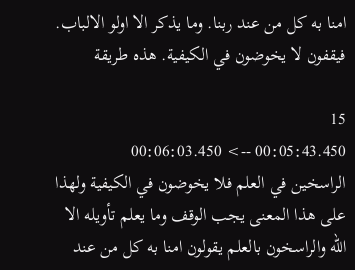امنا به كل من عند ربنا. وما يذكر الا اولو الالباب. فيقفون لا يخوضون في الكيفية. هذه طريقة

15
00:05:43.450 --> 00:06:03.450
الراسخين في العلم فلا يخوضون في الكيفية ولهذا على هذا المعنى يجب الوقف وما يعلم تأويله الا الله والراسخون بالعلم يقولون امنا به كل من عند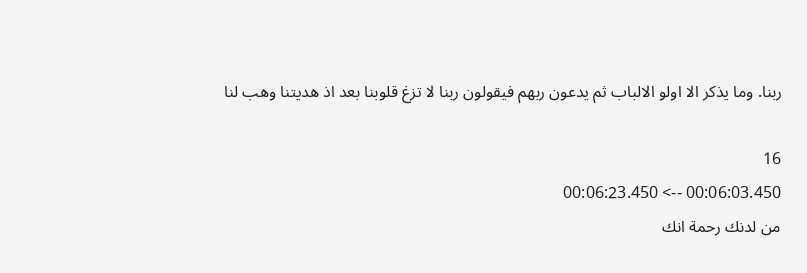ربنا. وما يذكر الا اولو الالباب ثم يدعون ربهم فيقولون ربنا لا تزغ قلوبنا بعد اذ هديتنا وهب لنا

16
00:06:03.450 --> 00:06:23.450
من لدنك رحمة انك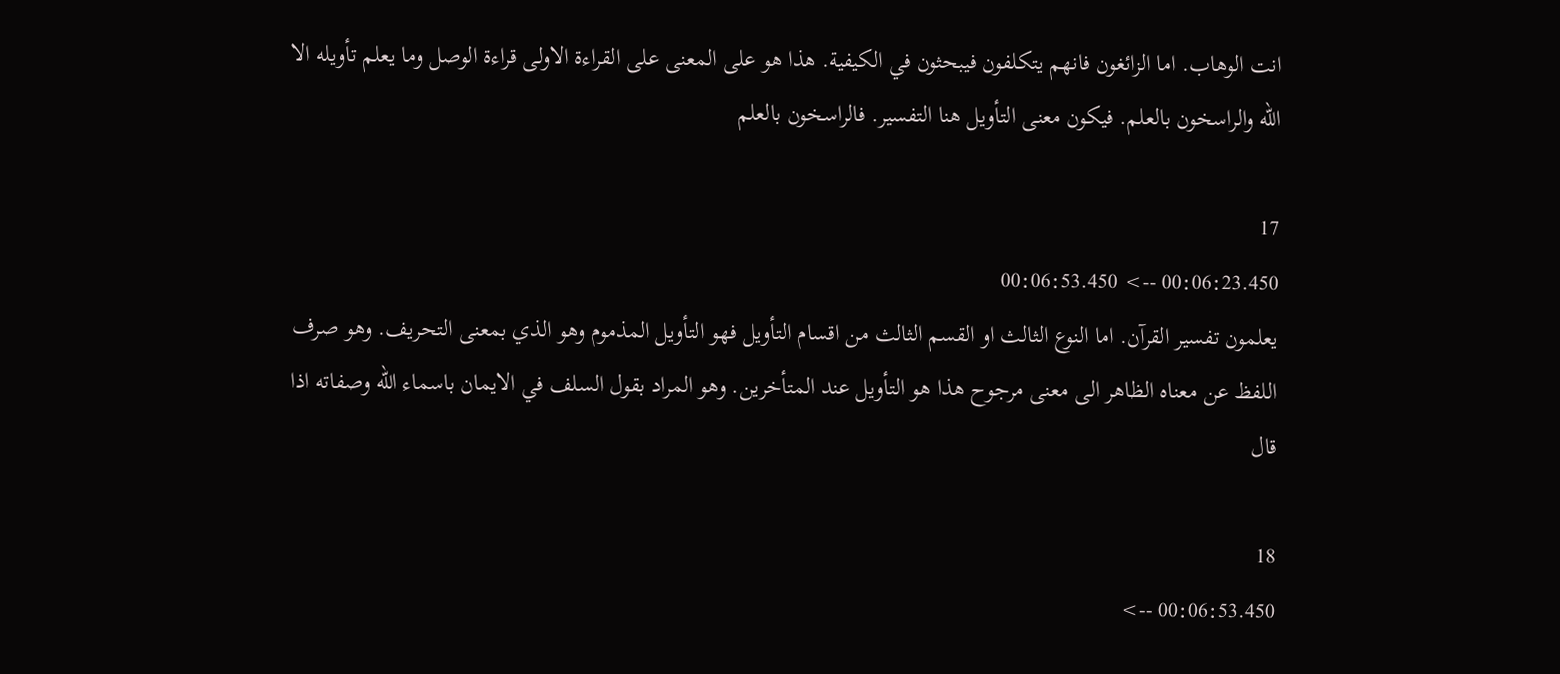انت الوهاب. اما الزائغون فانهم يتكلفون فيبحثون في الكيفية. هذا هو على المعنى على القراءة الاولى قراءة الوصل وما يعلم تأويله الا الله والراسخون بالعلم. فيكون معنى التأويل هنا التفسير. فالراسخون بالعلم

17
00:06:23.450 --> 00:06:53.450
يعلمون تفسير القرآن. اما النوع الثالث او القسم الثالث من اقسام التأويل فهو التأويل المذموم وهو الذي بمعنى التحريف. وهو صرف اللفظ عن معناه الظاهر الى معنى مرجوح هذا هو التأويل عند المتأخرين. وهو المراد بقول السلف في الايمان باسماء الله وصفاته اذا قال

18
00:06:53.450 -->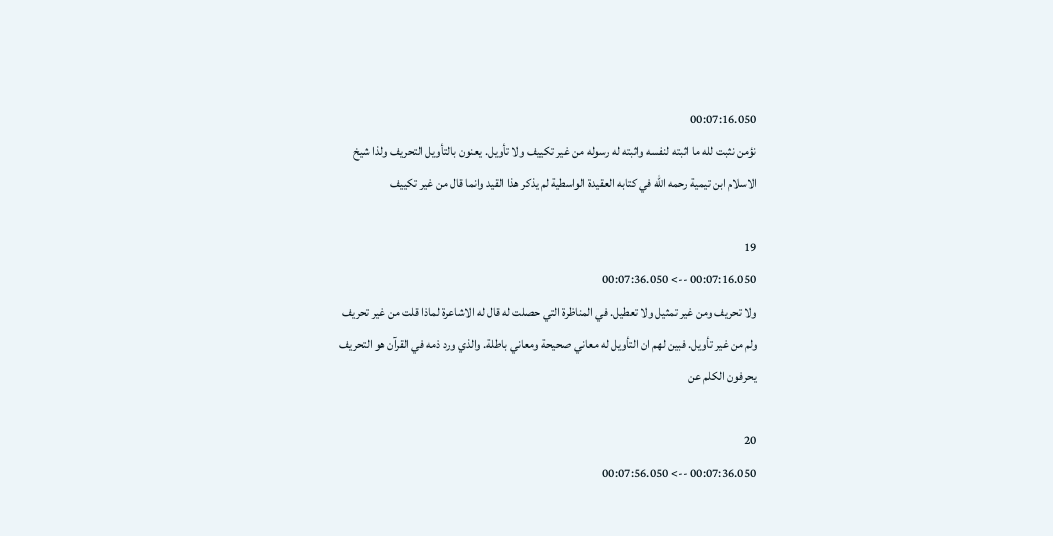00:07:16.050
نؤمن نثبت لله ما اثبته لنفسه واثبته له رسوله من غير تكييف ولا تأويل. يعنون بالتأويل التحريف ولذا شيخ الاسلام ابن تيمية رحمه الله في كتابه العقيدة الواسطية لم يذكر هذا القيد وانما قال من غير تكييف

19
00:07:16.050 --> 00:07:36.050
ولا تحريف ومن غير تمثيل ولا تعطيل. في المناظرة التي حصلت له قال له الاشاعرة لماذا قلت من غير تحريف ولم من غير تأويل. فبين لهم ان التأويل له معاني صحيحة ومعاني باطلة. والذي ورد ذمه في القرآن هو التحريف يحرفون الكلم عن

20
00:07:36.050 --> 00:07:56.050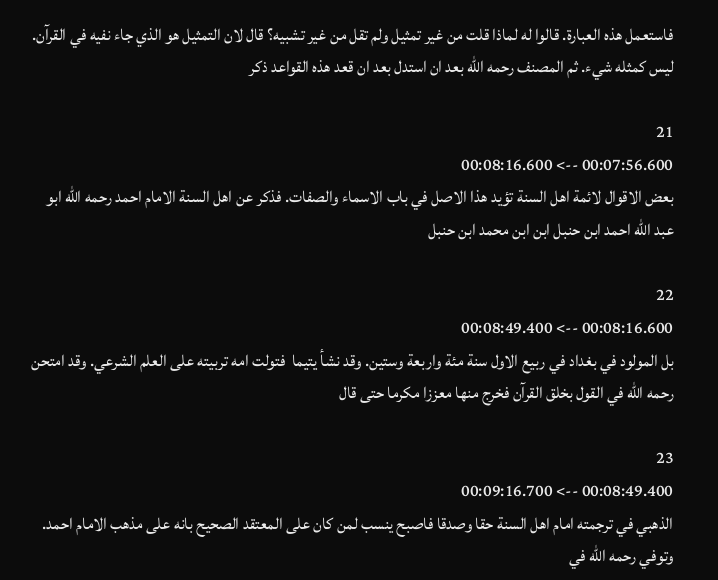فاستعمل هذه العبارة. قالوا له لماذا قلت من غير تمثيل ولم تقل من غير تشبيه؟ قال لان التمثيل هو الذي جاء نفيه في القرآن. ليس كمثله شيء. ثم المصنف رحمه الله بعد ان استدل بعد ان قعد هذه القواعد ذكر

21
00:07:56.600 --> 00:08:16.600
بعض الاقوال لائمة اهل السنة تؤيد هذا الاصل في باب الاسماء والصفات. فذكر عن اهل السنة الامام احمد رحمه الله ابو عبد الله احمد ابن حنبل ابن ابن محمد ابن حنبل

22
00:08:16.600 --> 00:08:49.400
بل المولود في بغداد في ربيع الاول سنة مئة واربعة وستين. وقد نشأ يتيما  فتولت امه تربيته على العلم الشرعي. وقد امتحن رحمه الله في القول بخلق القرآن فخرج منها معززا مكرما حتى قال

23
00:08:49.400 --> 00:09:16.700
الذهبي في ترجمته امام اهل السنة حقا وصدقا فاصبح ينسب لمن كان على المعتقد الصحيح بانه على مذهب الامام احمد. وتوفي رحمه الله في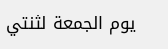يوم الجمعة لثنتي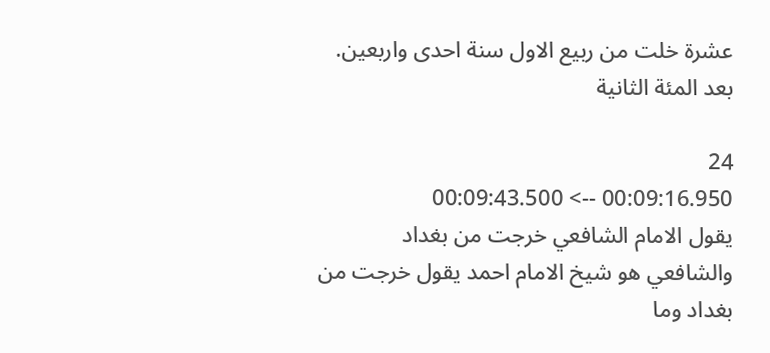عشرة خلت من ربيع الاول سنة احدى واربعين. بعد المئة الثانية

24
00:09:16.950 --> 00:09:43.500
يقول الامام الشافعي خرجت من بغداد والشافعي هو شيخ الامام احمد يقول خرجت من بغداد وما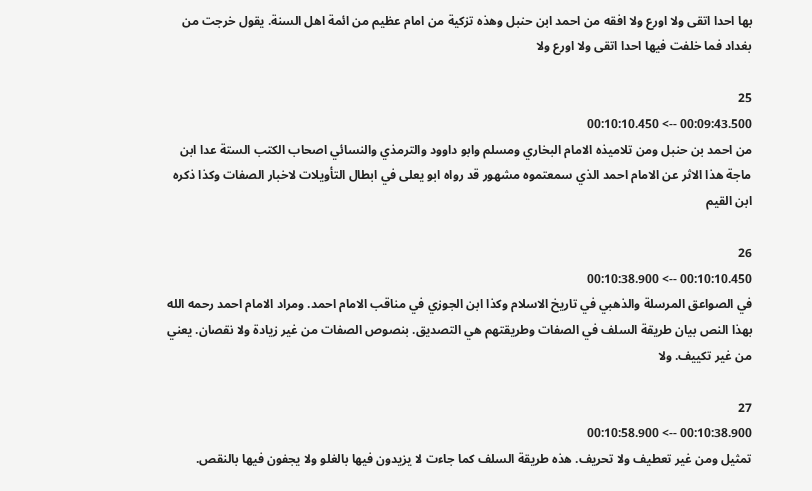بها احدا اتقى ولا اورع ولا افقه من احمد ابن حنبل وهذه تزكية من امام عظيم من ائمة اهل السنة. يقول خرجت من بغداد فما خلفت فيها احدا اتقى ولا اورع ولا

25
00:09:43.500 --> 00:10:10.450
من احمد بن حنبل ومن تلاميذه الامام البخاري ومسلم وابو داوود والترمذي والنسائي اصحاب الكتب الستة عدا ابن ماجة هذا الاثر عن الامام احمد الذي سمعتموه مشهور قد رواه ابو يعلى في ابطال التأويلات لاخبار الصفات وكذا ذكره ابن القيم

26
00:10:10.450 --> 00:10:38.900
في الصواعق المرسلة والذهبي في تاريخ الاسلام وكذا ابن الجوزي في مناقب الامام احمد. ومراد الامام احمد رحمه الله بهذا النص بيان طريقة السلف في الصفات وطريقتهم هي التصديق. بنصوص الصفات من غير زيادة ولا نقصان. يعني من غير تكييف. ولا

27
00:10:38.900 --> 00:10:58.900
تمثيل ومن غير تعطيف ولا تحريف. هذه طريقة السلف كما جاءت لا يزيدون فيها بالغلو ولا يجفون فيها بالنقص.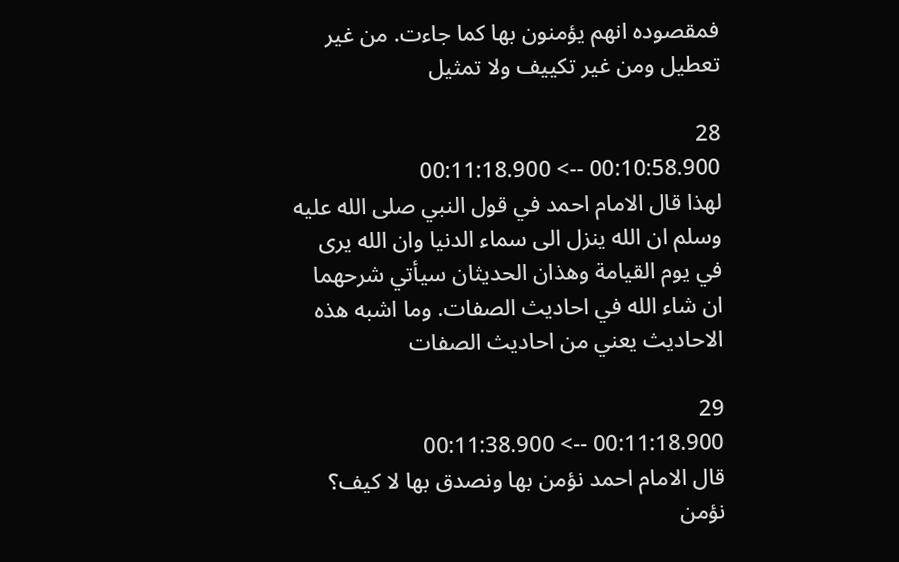فمقصوده انهم يؤمنون بها كما جاءت. من غير تعطيل ومن غير تكييف ولا تمثيل

28
00:10:58.900 --> 00:11:18.900
لهذا قال الامام احمد في قول النبي صلى الله عليه وسلم ان الله ينزل الى سماء الدنيا وان الله يرى في يوم القيامة وهذان الحديثان سيأتي شرحهما ان شاء الله في احاديث الصفات. وما اشبه هذه الاحاديث يعني من احاديث الصفات

29
00:11:18.900 --> 00:11:38.900
قال الامام احمد نؤمن بها ونصدق بها لا كيف؟ نؤمن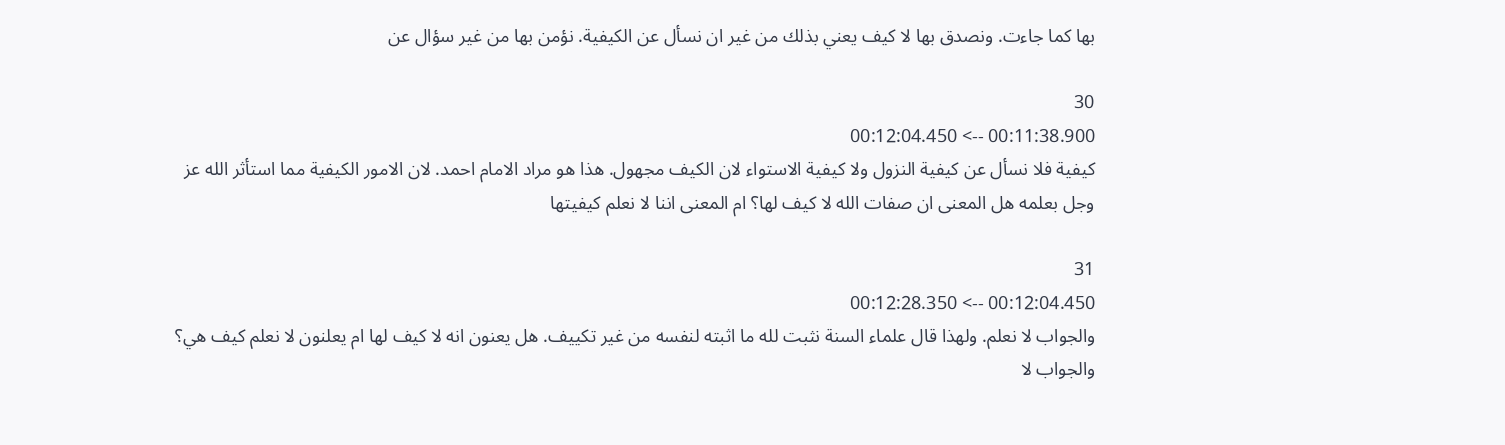بها كما جاءت. ونصدق بها لا كيف يعني بذلك من غير ان نسأل عن الكيفية. نؤمن بها من غير سؤال عن

30
00:11:38.900 --> 00:12:04.450
كيفية فلا نسأل عن كيفية النزول ولا كيفية الاستواء لان الكيف مجهول. هذا هو مراد الامام احمد. لان الامور الكيفية مما استأثر الله عز وجل بعلمه هل المعنى ان صفات الله لا كيف لها؟ ام المعنى اننا لا نعلم كيفيتها

31
00:12:04.450 --> 00:12:28.350
والجواب لا نعلم. ولهذا قال علماء السنة نثبت لله ما اثبته لنفسه من غير تكييف. هل يعنون انه لا كيف لها ام يعلنون لا نعلم كيف هي؟ والجواب لا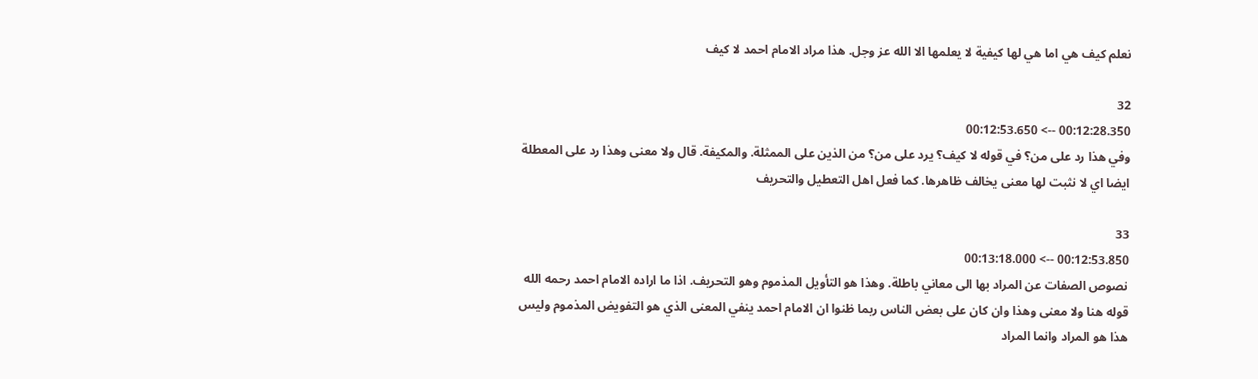نعلم كيف هي اما هي لها كيفية لا يعلمها الا الله عز وجل. هذا مراد الامام احمد لا كيف

32
00:12:28.350 --> 00:12:53.650
وفي هذا رد على من؟ في قوله لا كيف؟ يرد على من؟ من الذين على الممثلة. والمكيفة. قال ولا معنى وهذا رد على المعطلة ايضا اي لا نثبت لها معنى يخالف ظاهرها. كما فعل اهل التعطيل والتحريف

33
00:12:53.850 --> 00:13:18.000
نصوص الصفات عن المراد بها الى معاني باطلة. وهذا هو التأويل المذموم وهو التحريف. اذا ما اراده الامام احمد رحمه الله قوله هنا ولا معنى وهذا وان كان على بعض الناس ربما ظنوا ان الامام احمد ينفي المعنى الذي هو التفويض المذموم وليس هذا هو المراد وانما المراد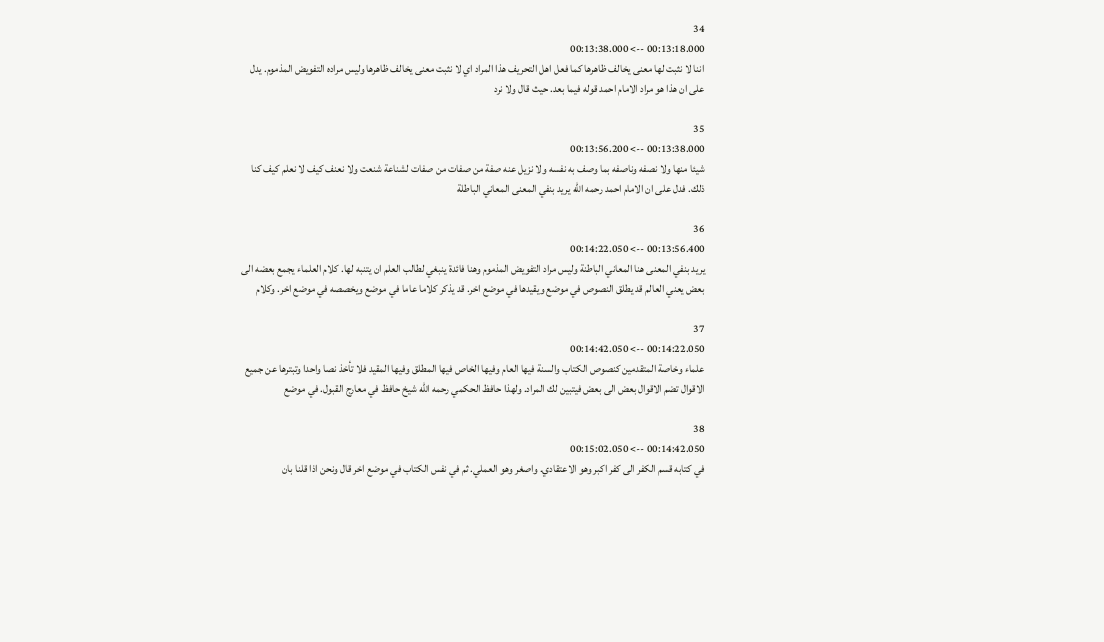34
00:13:18.000 --> 00:13:38.000
اننا لا نثبت لها معنى يخالف ظاهرها كما فعل اهل التحريف هذا المراد اي لا نثبت معنى يخالف ظاهرها وليس مراده التفويض المذموم. يدل على ان هذا هو مراد الامام احمد قوله فيما بعد. حيث قال ولا نرد

35
00:13:38.000 --> 00:13:56.200
شيئا منها ولا نصفه وناصفه بما وصف به نفسه ولا نزيل عنه صفة من صفات من صفات لشناعة شنعت ولا نعنف كيف لا نعلم كيف كنا ذلك. فدل على ان الامام احمد رحمه الله يريد بنفي المعنى المعاني الباطلة

36
00:13:56.400 --> 00:14:22.050
يريد بنفي المعنى هنا المعاني الباطنة وليس مراد التفويض المذموم وهنا فائدة ينبغي لطالب العلم ان يتنبه لها. كلام العلماء يجمع بعضه الى بعض يعني العالم قد يطلق النصوص في موضع ويقيدها في موضع اخر. قد يذكر كلاما عاما في موضع ويخصصه في موضع اخر. وكلام

37
00:14:22.050 --> 00:14:42.050
علماء وخاصة المتقدمين كنصوص الكتاب والسنة فيها العام وفيها الخاص فيها المطلق وفيها المقيد فلا تأخذ نصا واحدا وتبترها عن جميع الاقوال تضم الاقوال بعض الى بعض فيتبين لك المراد. ولهذا حافظ الحكمي رحمه الله شيخ حافظ في معارج القبول. في موضع

38
00:14:42.050 --> 00:15:02.050
في كتابه قسم الكفر الى كفر اكبر وهو الاعتقادي. واصغر وهو العملي. ثم في نفس الكتاب في موضع اخر قال ونحن اذا قلنا بان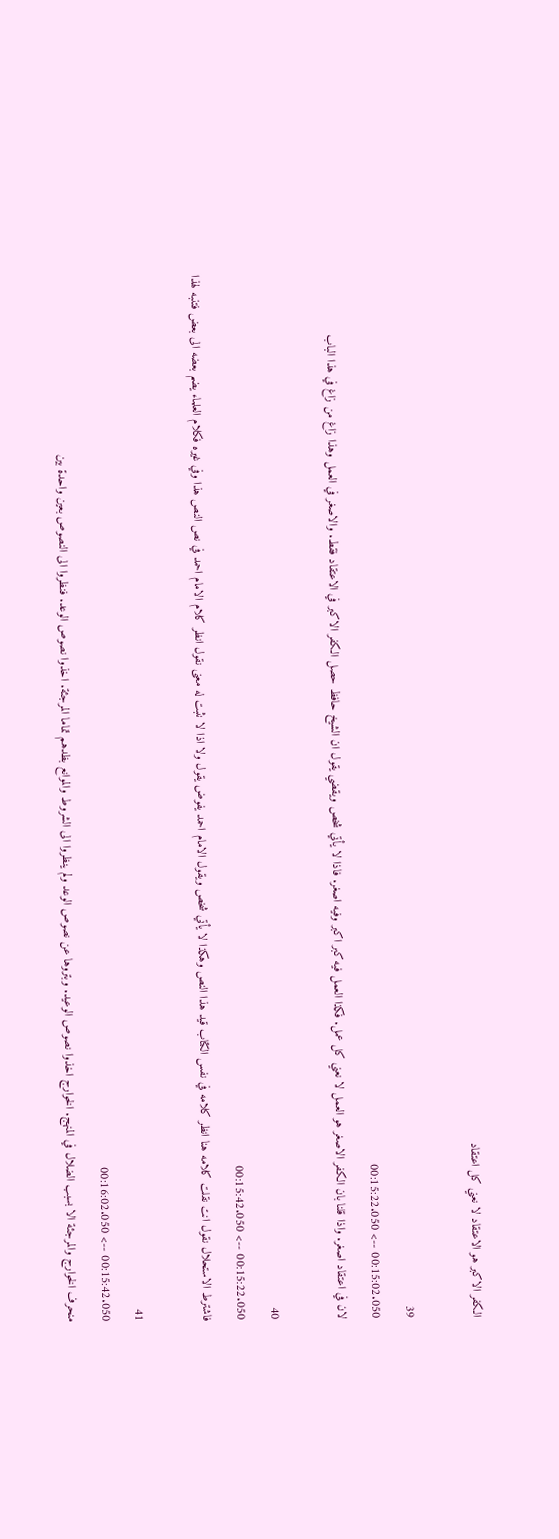الكفر الاكبر هو الاعتقاد لا نعني كل اعتقاد

39
00:15:02.050 --> 00:15:22.050
لان في اعتقاد اصغر. واذا قلنا بان الكفر الاصغر هو العمل لا نعني كل عمل. فكذا العمل فيه كبر اكبر وفيه اصغر. فاذا لا يأتي شخص ويقضي يقول ان الشيخ حافظ حصل الكفر الاكبر في الاعتقاد فقط. والاصغر في العمل وهذا زاغ من زاغ في هذا الباب

40
00:15:22.050 --> 00:15:42.050
فاشترط الاستحلال نقول انت نقلت كلامه هنا انظر كلامه في نفس الكتاب قيد هذا النص وهكذا لا يأتي شخص ويقول الامام احمد يفوض يقول ولا اذا لا نثبت له معنى نقول انظر كلام الامام احمد في نص النص هذا وفي غيره فكلام العلماء يضم بعضه الى بعض فتنبه لهذا

41
00:15:42.050 --> 00:16:02.050
منحرف الخوارج والمرجئة الا بسبب الضلال في المنهج. الخوارج اخذوا نصوص الوعيد. وبتروها عن نصوص الوعد ولم ينظروا الى الشروط والموانع بظدهم تماما المرجئة. اخذوا نصوص الوعد. فنظروا الى النصوص بعين واحدة بين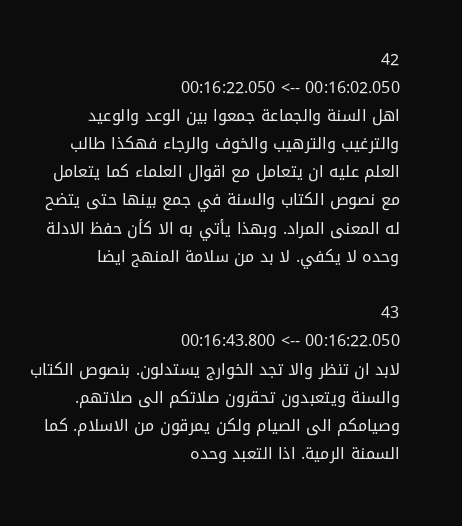42
00:16:02.050 --> 00:16:22.050
اهل السنة والجماعة جمعوا بين الوعد والوعيد والترغيب والترهيب والخوف والرجاء فهكذا طالب العلم عليه ان يتعامل مع اقوال العلماء كما يتعامل مع نصوص الكتاب والسنة في جمع بينها حتى يتضح له المعنى المراد. وبهذا يأتي به الا كأن حفظ الادلة وحده لا يكفي. لا بد من سلامة المنهج ايضا

43
00:16:22.050 --> 00:16:43.800
لابد ان تنظر والا تجد الخوارج يستدلون. بنصوص الكتاب والسنة ويتعبدون تحقرون صلاتكم الى صلاتهم. وصيامكم الى الصيام ولكن يمرقون من الاسلام. كما السمنة الرمية. اذا التعبد وحده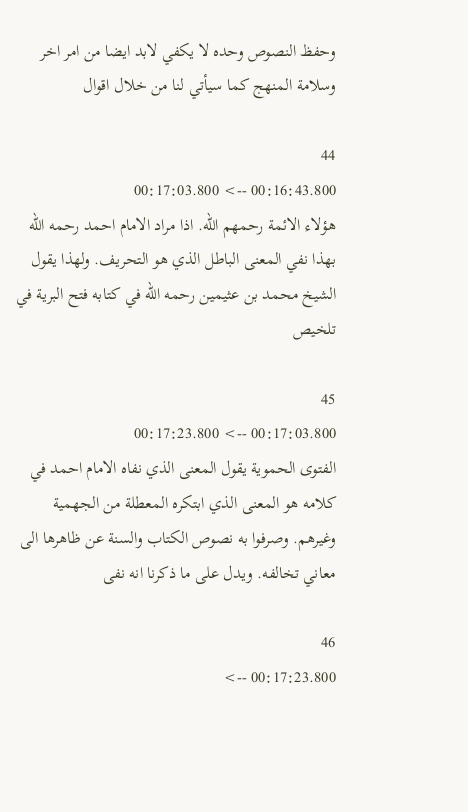وحفظ النصوص وحده لا يكفي لابد ايضا من امر اخر وسلامة المنهج كما سيأتي لنا من خلال اقوال

44
00:16:43.800 --> 00:17:03.800
هؤلاء الائمة رحمهم الله. اذا مراد الامام احمد رحمه الله بهذا نفي المعنى الباطل الذي هو التحريف. ولهذا يقول الشيخ محمد بن عثيمين رحمه الله في كتابه فتح البرية في تلخيص

45
00:17:03.800 --> 00:17:23.800
الفتوى الحموية يقول المعنى الذي نفاه الامام احمد في كلامه هو المعنى الذي ابتكره المعطلة من الجهمية وغيرهم. وصرفوا به نصوص الكتاب والسنة عن ظاهرها الى معاني تخالفه. ويدل على ما ذكرنا انه نفى

46
00:17:23.800 -->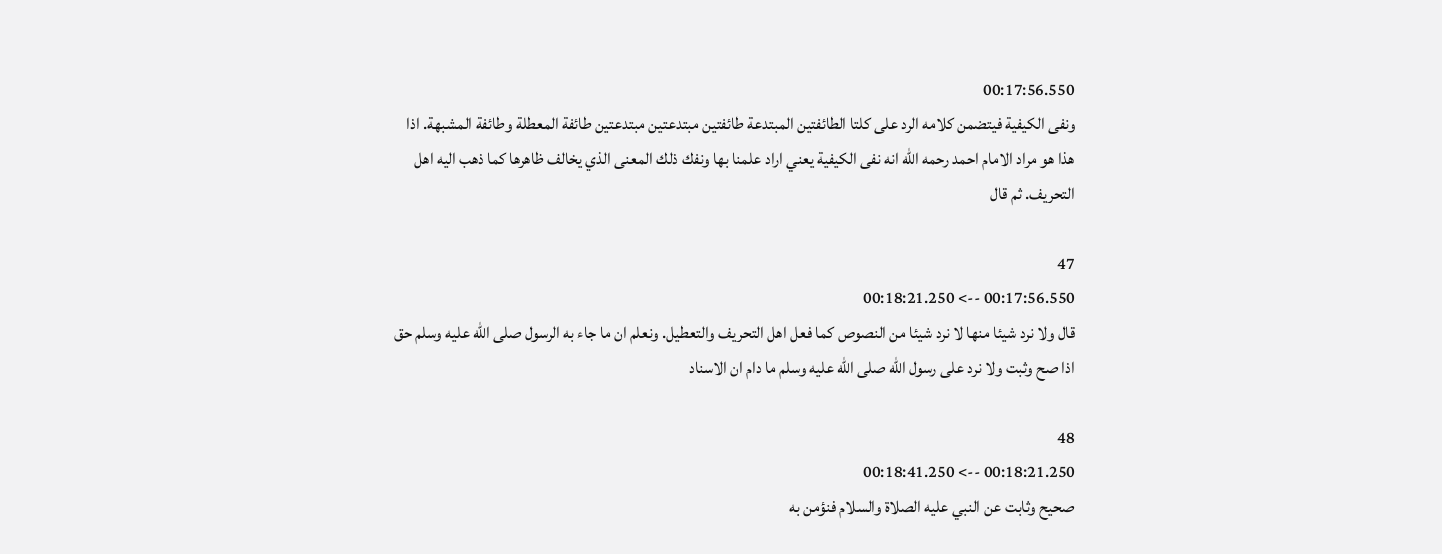00:17:56.550
ونفى الكيفية فيتضمن كلامه الرد على كلتا الطائفتين المبتدعة طائفتين مبتدعتين مبتدعتين طائفة المعطلة وطائفة المشبهة. اذا هذا هو مراد الامام احمد رحمه الله انه نفى الكيفية يعني اراد علمنا بها ونفك ذلك المعنى الذي يخالف ظاهرها كما ذهب اليه اهل التحريف. ثم قال

47
00:17:56.550 --> 00:18:21.250
قال ولا نرد شيئا منها لا نرد شيئا من النصوص كما فعل اهل التحريف والتعطيل. ونعلم ان ما جاء به الرسول صلى الله عليه وسلم حق اذا صح وثبت ولا نرد على رسول الله صلى الله عليه وسلم ما دام ان الاسناد

48
00:18:21.250 --> 00:18:41.250
صحيح وثابت عن النبي عليه الصلاة والسلام فنؤمن به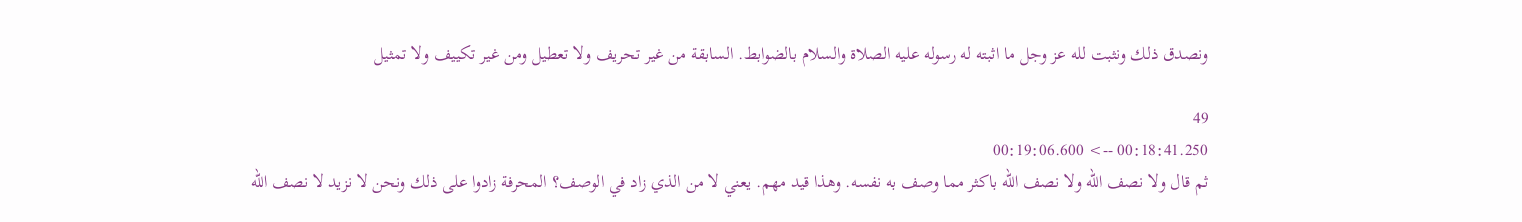ونصدق ذلك ونثبت لله عز وجل ما اثبته له رسوله عليه الصلاة والسلام بالضوابط. السابقة من غير تحريف ولا تعطيل ومن غير تكييف ولا تمثيل

49
00:18:41.250 --> 00:19:06.600
ثم قال ولا نصف الله ولا نصف الله باكثر مما وصف به نفسه. وهذا قيد مهم. يعني لا من الذي زاد في الوصف؟ المحرفة زادوا على ذلك ونحن لا نزيد لا نصف الله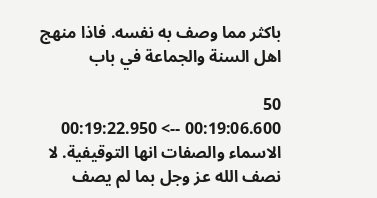باكثر مما وصف به نفسه. فاذا منهج اهل السنة والجماعة في باب

50
00:19:06.600 --> 00:19:22.950
الاسماء والصفات انها التوقيفية. لا نصف الله عز وجل بما لم يصف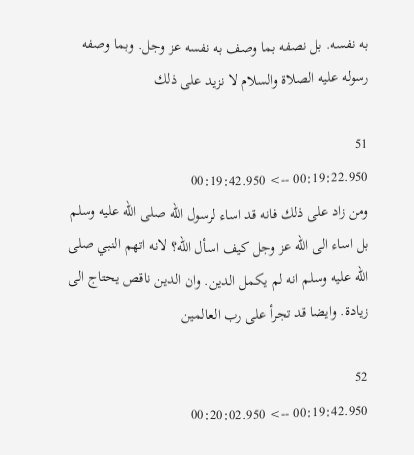به نفسه. بل نصفه بما وصف به نفسه عز وجل. وبما وصفه رسوله عليه الصلاة والسلام لا نزيد على ذلك

51
00:19:22.950 --> 00:19:42.950
ومن زاد على ذلك فانه قد اساء لرسول الله صلى الله عليه وسلم بل اساء الى الله عز وجل كيف اسأل الله؟ لانه اتهم النبي صلى الله عليه وسلم انه لم يكمل الدين. وان الدين ناقص يحتاج الى زيادة. وايضا قد تجرأ على رب العالمين

52
00:19:42.950 --> 00:20:02.950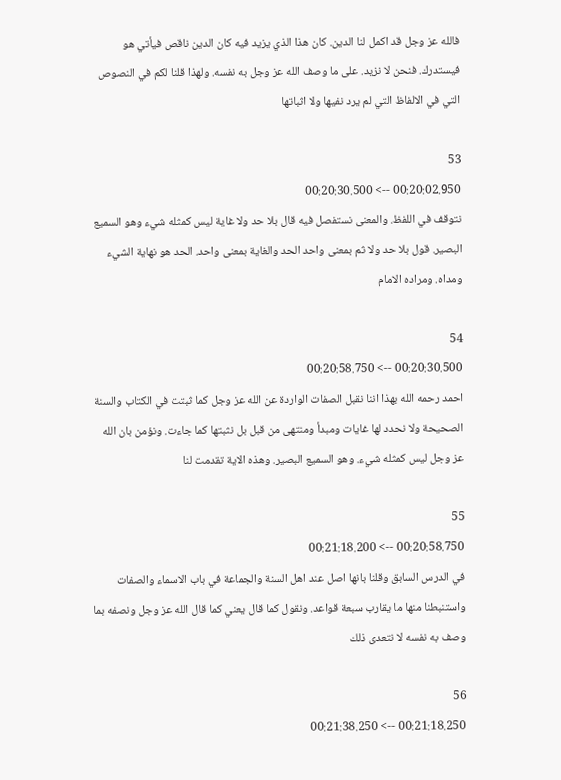فالله عز وجل قد اكمل لنا الدين. كان هذا الذي يزيد فيه كان الدين ناقص فيأتي هو فيستدرك. فنحن لا نزيد. على ما وصف الله عز وجل به نفسه. ولهذا قلنا لكم في النصوص التي في الالفاظ التي لم يرد نفيها ولا اثباتها

53
00:20:02.950 --> 00:20:30.500
نتوقف في اللفظ. والمعنى نستفصل فيه قال بلا حد ولا غاية ليس كمثله شيء وهو السميع البصير. قول بلا حد ولا ثم بمعنى واحد الحد والغاية بمعنى واحد. الحد هو نهاية الشيء ومداه. ومراده الامام

54
00:20:30.500 --> 00:20:58.750
احمد رحمه الله بهذا اننا نقبل الصفات الواردة عن الله عز وجل كما ثبتت في الكتاب والسنة الصحيحة ولا نحدد لها غايات ومبدأ ومنتهى من قبل بل نثبتها كما جاءت. ونؤمن بان الله عز وجل ليس كمثله شيء. وهو السميع البصير. وهذه الاية تقدمت لنا

55
00:20:58.750 --> 00:21:18.200
في الدرس السابق وقلنا بانها اصل عند اهل السنة والجماعة في باب الاسماء والصفات واستنبطنا منها ما يقارب سبعة قواعد. ونقول كما قال يعني كما قال الله عز وجل ونصفه بما وصف به نفسه لا نتعدى ذلك

56
00:21:18.250 --> 00:21:38.250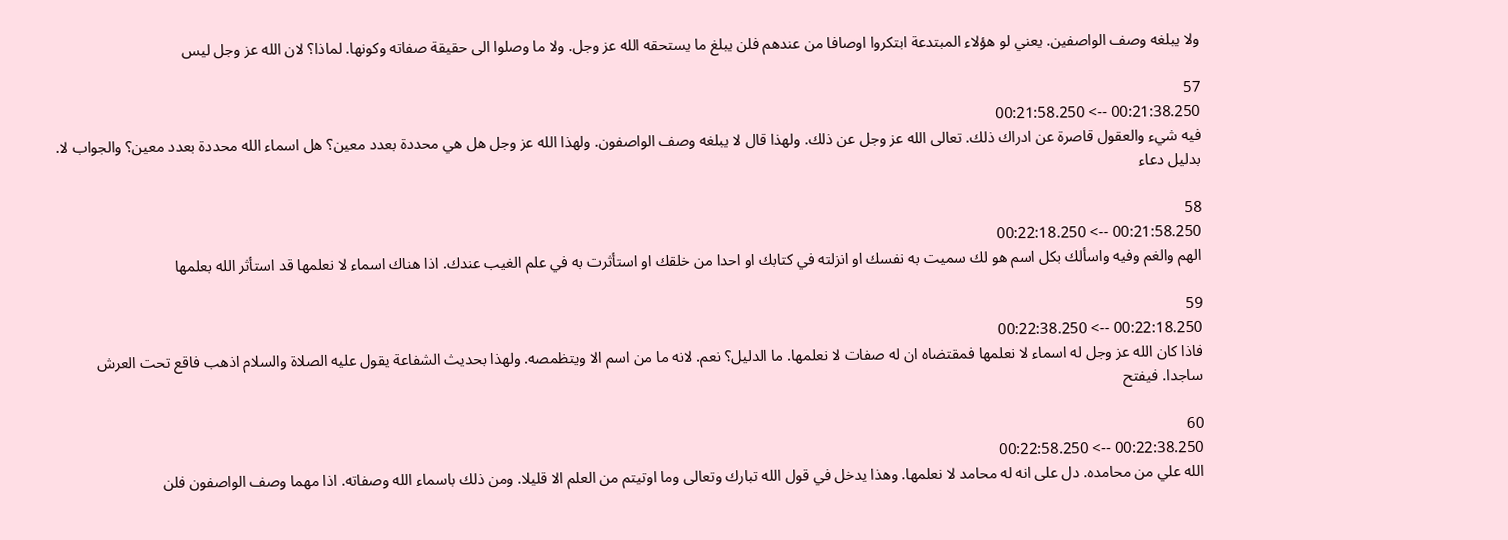ولا يبلغه وصف الواصفين. يعني لو هؤلاء المبتدعة ابتكروا اوصافا من عندهم فلن يبلغ ما يستحقه الله عز وجل. ولا ما وصلوا الى حقيقة صفاته وكونها. لماذا؟ لان الله عز وجل ليس

57
00:21:38.250 --> 00:21:58.250
فيه شيء والعقول قاصرة عن ادراك ذلك. تعالى الله عز وجل عن ذلك. ولهذا قال لا يبلغه وصف الواصفون. ولهذا الله عز وجل هل هي محددة بعدد معين؟ هل اسماء الله محددة بعدد معين؟ والجواب لا. بدليل دعاء

58
00:21:58.250 --> 00:22:18.250
الهم والغم وفيه واسألك بكل اسم هو لك سميت به نفسك او انزلته في كتابك او احدا من خلقك او استأثرت به في علم الغيب عندك. اذا هناك اسماء لا نعلمها قد استأثر الله بعلمها

59
00:22:18.250 --> 00:22:38.250
فاذا كان الله عز وجل له اسماء لا نعلمها فمقتضاه ان له صفات لا نعلمها. ما الدليل؟ نعم. لانه ما من اسم الا ويتظمصه. ولهذا بحديث الشفاعة يقول عليه الصلاة والسلام اذهب فاقع تحت العرش ساجدا. فيفتح

60
00:22:38.250 --> 00:22:58.250
الله علي من محامده. دل على انه له محامد لا نعلمها. وهذا يدخل في قول الله تبارك وتعالى وما اوتيتم من العلم الا قليلا. ومن ذلك باسماء الله وصفاته. اذا مهما وصف الواصفون فلن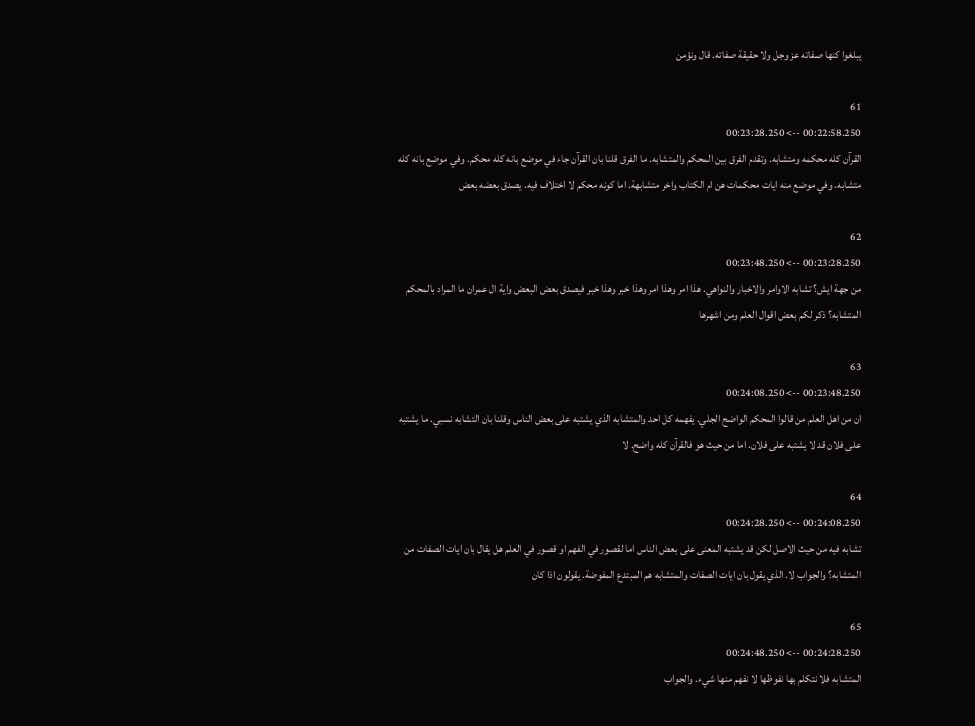يبلغوا كنها صفاته عز وجل ولا حقيقة صفاته. قال ونؤمن

61
00:22:58.250 --> 00:23:28.250
القرآن كله محكمه ومتشابه. وتقدم الفرق بين المحكم والمتشابه. ما الفرق قلنا بان القرآن جاء في موضع بانه كله محكم. وفي موضع بانه كله متشابه. وفي موضع منه ايات محكمات هن ام الكتاب واخر متشابهة. اما كونه محكم لا اختلاف فيه. يصدق بعضه بعض

62
00:23:28.250 --> 00:23:48.250
من جهة ايش؟ تشابه الاوامر والاخبار والنواهي. هذا امر وهذا امر وهذا خبر وهذا خبر فيصدق بعض البعض واية ال عمران ما المراد بالمحكم المتشابه؟ ذكر لكم بعض اقوال العلم ومن اشهرها

63
00:23:48.250 --> 00:24:08.250
ان من اهل العلم من قالوا المحكم الواضح الجلي. يفهمه كل احد والمتشابه الذي يشتبه على بعض الناس وقلنا بان التشابه نسبي. ما يشتبه على فلان قد لا يشتبه على فلان. اما من حيث هو فالقرآن كله واضح. لا

64
00:24:08.250 --> 00:24:28.250
تشابه فيه من حيث الاصل لكن قد يشتبه المعنى على بعض الناس اما لقصور في الفهم او قصور في العلم هل يقال بان ايات الصفات من المتشابه؟ والجواب لا. الذي يقول بان ايات الصفات والمتشابه هم المبتدع المفوضة. يقولون اذا كان

65
00:24:28.250 --> 00:24:48.250
المتشابه فلا نتكلم بها نفوظها لا نفهم منها شيء. والجواب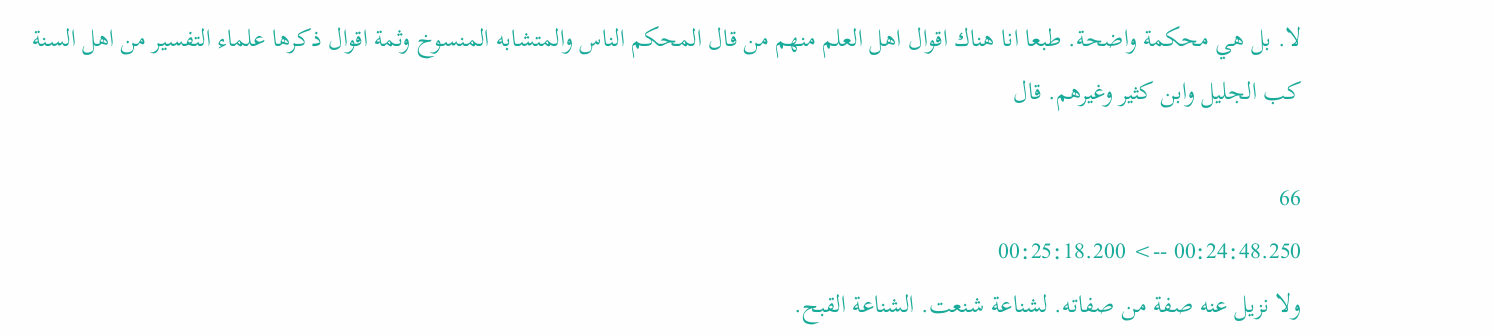لا. بل هي محكمة واضحة. طبعا انا هناك اقوال اهل العلم منهم من قال المحكم الناس والمتشابه المنسوخ وثمة اقوال ذكرها علماء التفسير من اهل السنة كب الجليل وابن كثير وغيرهم. قال

66
00:24:48.250 --> 00:25:18.200
ولا نزيل عنه صفة من صفاته. لشناعة شنعت. الشناعة القبح.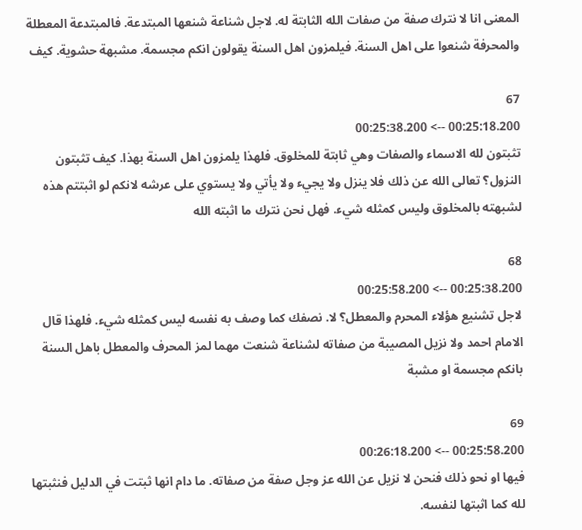المعنى انا لا نترك صفة من صفات الله الثابتة له. لاجل شناعة شنعها المبتدعة. فالمبتدعة المعطلة والمحرفة شنعوا على اهل السنة. فيلمزون اهل السنة يقولون انكم مجسمة. مشبهة حشوية. كيف

67
00:25:18.200 --> 00:25:38.200
تثبتون لله الاسماء والصفات وهي ثابتة للمخلوق. فلهذا يلمزون اهل السنة بهذا. كيف تثبتون النزول؟ تعالى الله عن ذلك فلا ينزل ولا يجيء ولا يأتي ولا يستوي على عرشه لانكم لو اثبتتم هذه لشبهته بالمخلوق وليس كمثله شيء. فهل نحن نترك ما اثبته الله

68
00:25:38.200 --> 00:25:58.200
لاجل تشنيع هؤلاء المحرم والمعطل؟ لا. نصفك كما وصف به نفسه ليس كمثله شيء. فلهذا قال الامام احمد ولا نزيل المصيبة من صفاته لشناعة شنعت مهما لمز المحرف والمعطل باهل السنة بانكم مجسمة او مشبة

69
00:25:58.200 --> 00:26:18.200
فيها او نحو ذلك فنحن لا نزيل عن الله عز وجل صفة من صفاته. ما دام انها ثبتت في الدليل فنثبتها لله كما اثبتها لنفسه.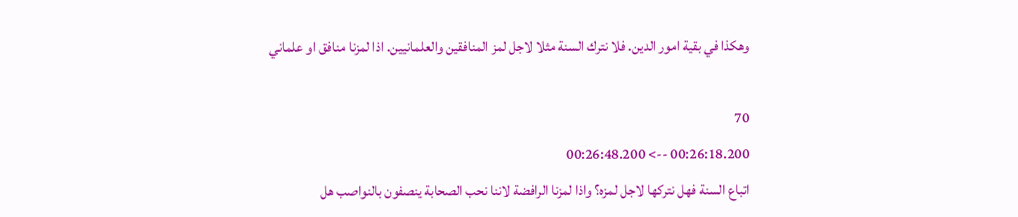وهكذا في بقية امور الدين. فلا نترك السنة مثلا لاجل لمز المنافقين والعلمانيين. اذا لمزنا منافق او علماني

70
00:26:18.200 --> 00:26:48.200
اتباع السنة فهل نتركها لاجل لمزه؟ واذا لمزنا الرافضة لاننا نحب الصحابة ينصفون بالنواصب هل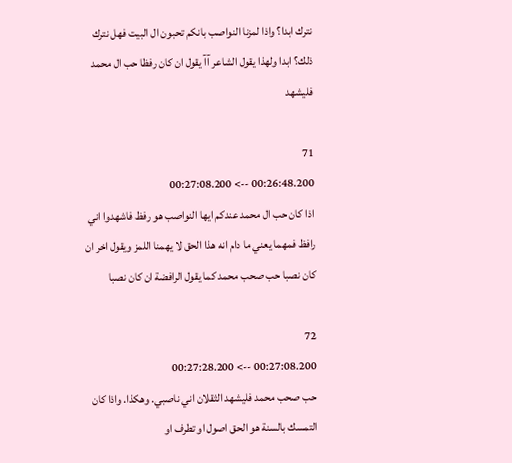نترك ابدا؟ واذا لمزنا النواصب بانكم تحبون ال البيت فهل نترك ذلك؟ ابدا ولهذا يقول الشاعر آآ يقول ان كان رفظا حب ال محمد فليشهد

71
00:26:48.200 --> 00:27:08.200
اذا كان حب ال محمد عندكم ايها النواصب هو رفظ فاشهدوا اني رافظ فمهما يعني ما دام انه هذا الحق لا يهمنا اللمز ويقول اخر ان كان نصبا حب صحب محمد كما يقول الرافضة ان كان نصبا

72
00:27:08.200 --> 00:27:28.200
حب صحب محمد فليشهد الثقلان اني ناصبي. وهكذا. واذا كان التمسك بالسنة هو الحق اصول او تطرف او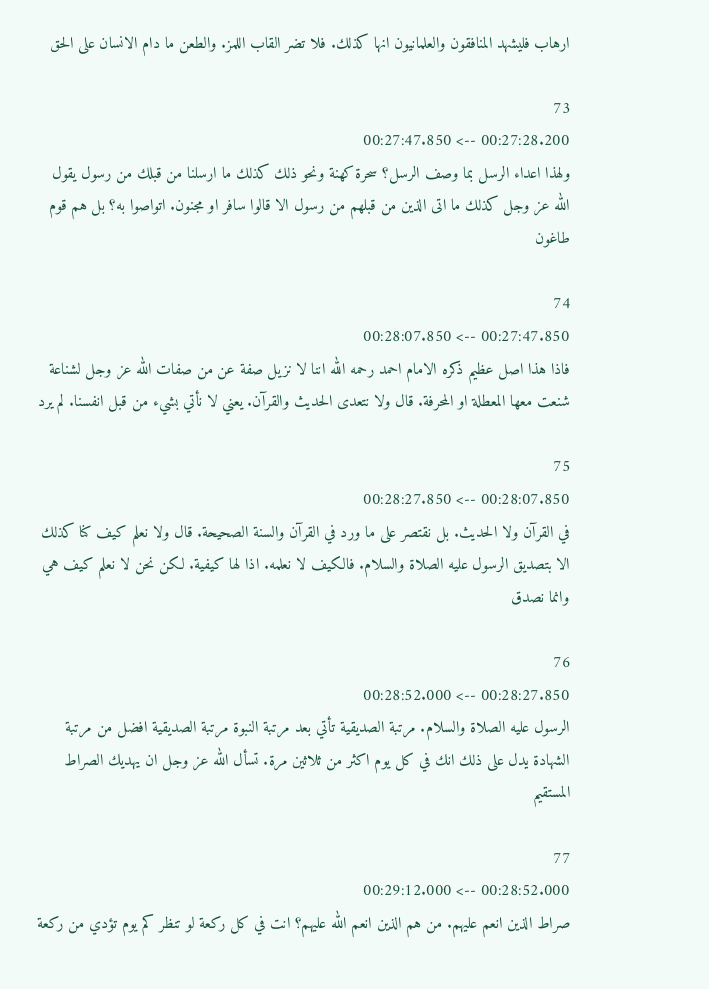ارهاب فليشهد المنافقون والعلمانيون انها كذلك. فلا تضر القاب اللمز. والطعن ما دام الانسان على الحق

73
00:27:28.200 --> 00:27:47.850
ولهذا اعداء الرسل بما وصف الرسل؟ سحرة كهنة ونحو ذلك كذلك ما ارسلنا من قبلك من رسول يقول الله عز وجل كذلك ما اتى الذين من قبلهم من رسول الا قالوا سافر او مجنون. اتواصوا به؟ بل هم قوم طاغون

74
00:27:47.850 --> 00:28:07.850
فاذا هذا اصل عظيم ذكره الامام احمد رحمه الله اننا لا نزيل صفة عن من صفات الله عز وجل لشناعة شنعت معها المعطلة او المحرفة. قال ولا نتعدى الحديث والقرآن. يعني لا نأتي بشيء من قبل انفسنا. لم يرد

75
00:28:07.850 --> 00:28:27.850
في القرآن ولا الحديث. بل نقتصر على ما ورد في القرآن والسنة الصحيحة. قال ولا نعلم كيف كنا كذلك الا بتصديق الرسول عليه الصلاة والسلام. فالكيف لا نعلمه. اذا لها كيفية. لكن نحن لا نعلم كيف هي وانما نصدق

76
00:28:27.850 --> 00:28:52.000
الرسول عليه الصلاة والسلام. مرتبة الصديقية تأتي بعد مرتبة النبوة مرتبة الصديقية افضل من مرتبة الشهادة يدل على ذلك انك في كل يوم اكثر من ثلاثين مرة. تسأل الله عز وجل ان يهديك الصراط المستقيم

77
00:28:52.000 --> 00:29:12.000
صراط الذين انعم عليهم. من هم الذين انعم الله عليهم؟ انت في كل ركعة لو تنظر كم يوم تؤدي من ركعة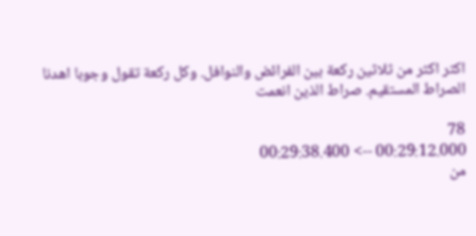اكثر اكثر من ثلاثين ركعة بين الفرائض والنوافل. وكل ركعة تقول وجوبا اهدنا الصراط المستقيم. صراط الذين انعمت

78
00:29:12.000 --> 00:29:38.400
من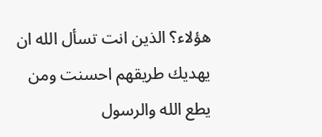هؤلاء؟ الذين انت تسأل الله ان يهديك طريقهم احسنت ومن يطع الله والرسول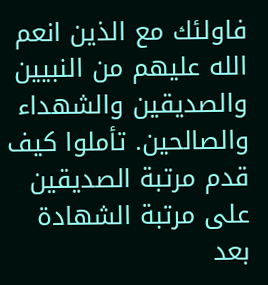فاولئك مع الذين انعم الله عليهم من النبيين والصديقين والشهداء والصالحين. تأملوا كيف قدم مرتبة الصديقين على مرتبة الشهادة بعد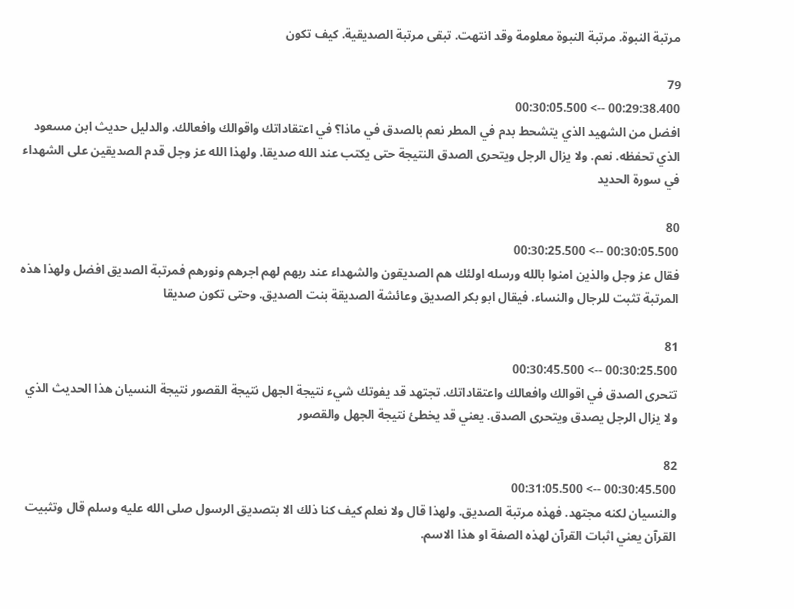مرتبة النبوة. مرتبة النبوة معلومة وقد انتهت. تبقى مرتبة الصديقية. كيف تكون

79
00:29:38.400 --> 00:30:05.500
افضل من الشهيد الذي يتشحط بدم في المطر نعم بالصدق في ماذا؟ في اعتقاداتك واقوالك وافعالك. والدليل حديث ابن مسعود الذي تحفظه. نعم. ولا يزال الرجل ويتحرى الصدق النتيجة حتى يكتب عند الله صديقا. ولهذا الله عز وجل قدم الصديقين على الشهداء في سورة الحديد

80
00:30:05.500 --> 00:30:25.500
فقال عز وجل والذين امنوا بالله ورسله اولئك هم الصديقون والشهداء عند ربهم لهم اجرهم ونورهم فمرتبة الصديق افضل ولهذا هذه المرتبة تثبت للرجال والنساء. فيقال ابو بكر الصديق وعائشة الصديقة بنت الصديق. وحتى تكون صديقا

81
00:30:25.500 --> 00:30:45.500
تتحرى الصدق في اقوالك وافعالك واعتقاداتك. تجتهد قد يفوتك شيء نتيجة الجهل نتيجة القصور نتيجة النسيان هذا الحديث الذي ولا يزال الرجل يصدق ويتحرى الصدق. يعني قد يخطئ نتيجة الجهل والقصور

82
00:30:45.500 --> 00:31:05.500
والنسيان لكنه مجتهد. فهذه مرتبة الصديق. ولهذا قال ولا نعلم كيف كنا ذلك الا بتصديق الرسول صلى الله عليه وسلم قال وتثبيت القرآن يعني اثبات القرآن لهذه الصفة او هذا الاسم.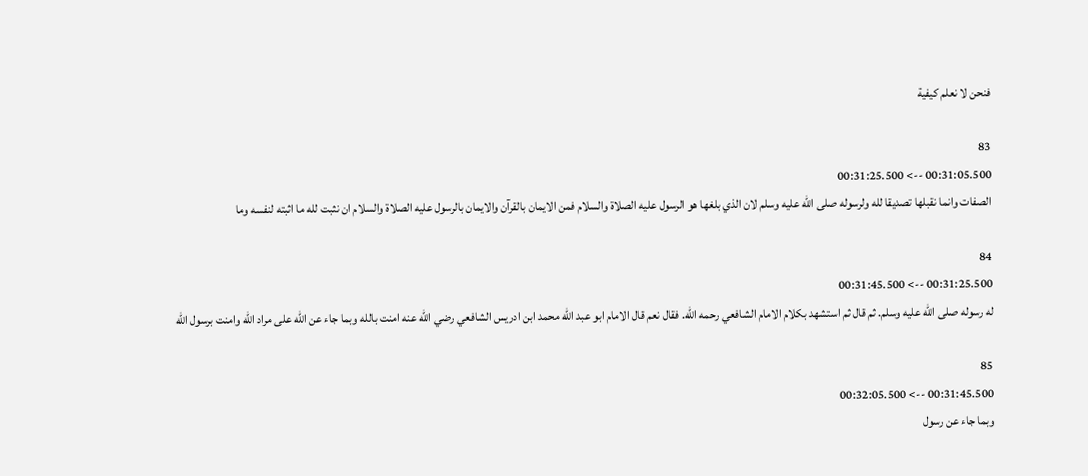فنحن لا نعلم كيفية

83
00:31:05.500 --> 00:31:25.500
الصفات وانما نقبلها تصديقا لله ولرسوله صلى الله عليه وسلم لان الذي بلغها هو الرسول عليه الصلاة والسلام فمن الايمان بالقرآن والايمان بالرسول عليه الصلاة والسلام ان نثبت لله ما اثبته لنفسه وما

84
00:31:25.500 --> 00:31:45.500
له رسوله صلى الله عليه وسلم. ثم قال ثم استشهد بكلام الامام الشافعي رحمه الله. فقال نعم قال الامام ابو عبد الله محمد ابن ادريس الشافعي رضي الله عنه امنت بالله وبما جاء عن الله على مراد الله وامنت برسول الله

85
00:31:45.500 --> 00:32:05.500
وبما جاء عن رسول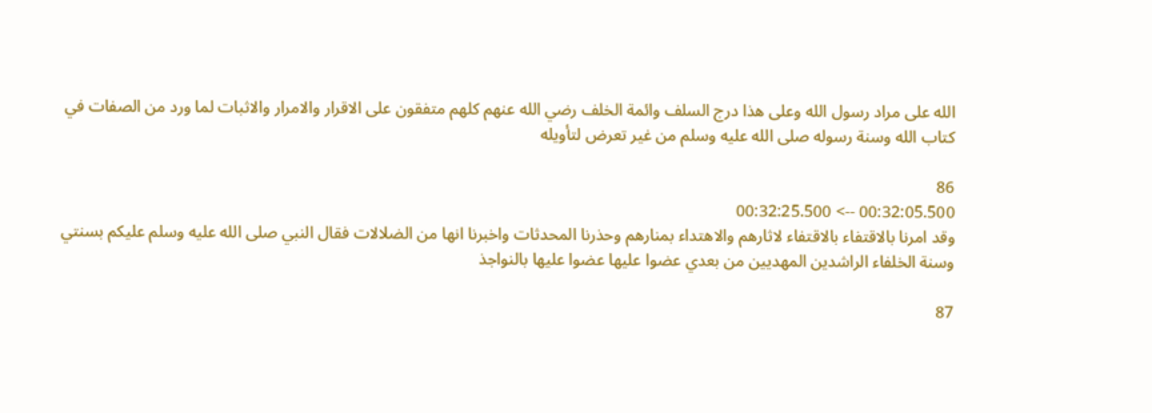الله على مراد رسول الله وعلى هذا درج السلف وائمة الخلف رضي الله عنهم كلهم متفقون على الاقرار والامرار والاثبات لما ورد من الصفات في كتاب الله وسنة رسوله صلى الله عليه وسلم من غير تعرض لتأويله

86
00:32:05.500 --> 00:32:25.500
وقد امرنا بالاقتفاء بالاقتفاء لاثارهم والاهتداء بمنارهم وحذرنا المحدثات واخبرنا انها من الضلالات فقال النبي صلى الله عليه وسلم عليكم بسنتي وسنة الخلفاء الراشدين المهديين من بعدي عضوا عليها عضوا عليها بالنواجذ

87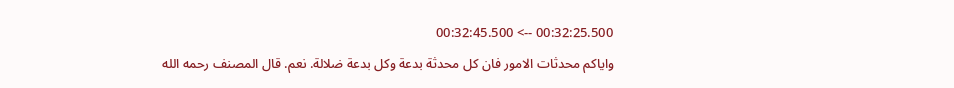00:32:25.500 --> 00:32:45.500
واياكم محدثات الامور فان كل محدثة بدعة وكل بدعة ضلالة. نعم. قال المصنف رحمه الله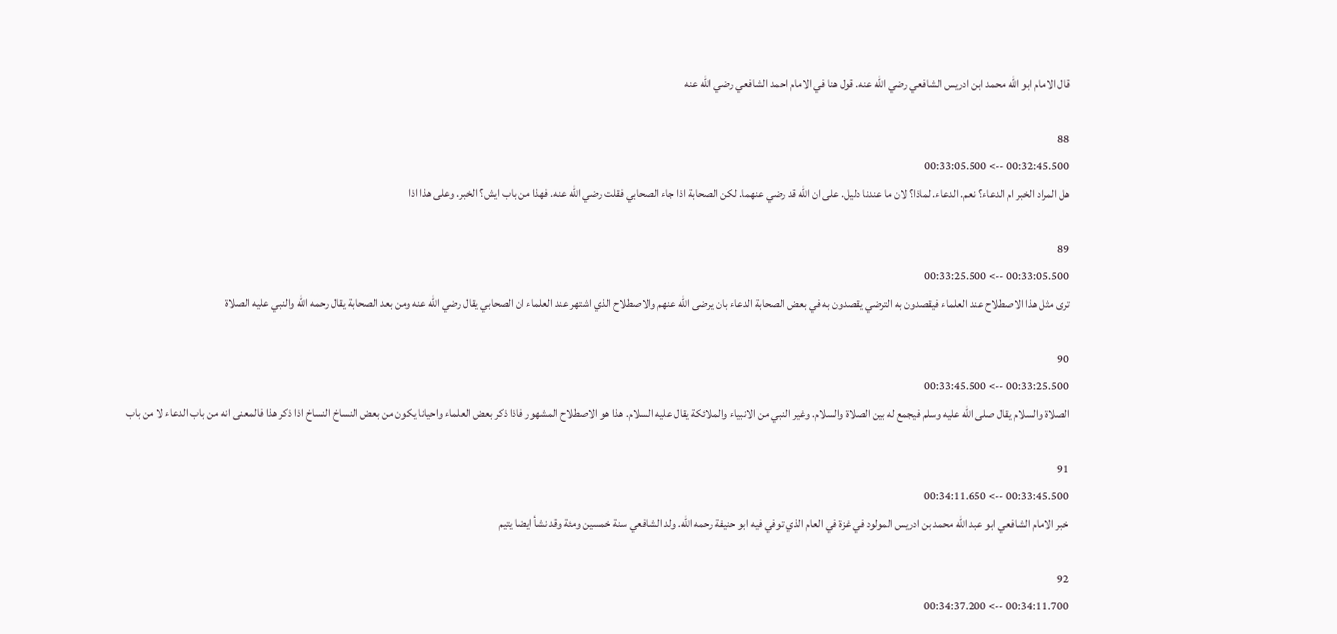قال الامام ابو الله محمد ابن ادريس الشافعي رضي الله عنه. قول هنا في الامام احمد الشافعي رضي الله عنه

88
00:32:45.500 --> 00:33:05.500
هل المراد الخبر ام الدعاء؟ نعم. الدعاء. لماذا؟ لان ما عندنا دليل. على ان الله قد رضي عنهما. لكن الصحابة اذا جاء الصحابي فقلت رضي الله عنه. فهذا من باب ايش؟ الخبر. وعلى هذا اذا

89
00:33:05.500 --> 00:33:25.500
ترى مثل هذا الاصطلاح عند العلماء فيقصدون به الترضي يقصدون به في بعض الصحابة الدعاء بان يرضى الله عنهم والاصطلاح الذي اشتهر عند العلماء ان الصحابي يقال رضي الله عنه ومن بعد الصحابة يقال رحمه الله والنبي عليه الصلاة

90
00:33:25.500 --> 00:33:45.500
الصلاة والسلام يقال صلى الله عليه وسلم فيجمع له بين الصلاة والسلام. وغير النبي من الانبياء والملائكة يقال عليه السلام. هذا هو الاصطلاح المشهور فاذا ذكر بعض العلماء واحيانا يكون من بعض النساخ النساخ اذا ذكر هذا فالمعنى انه من باب الدعاء لا من باب

91
00:33:45.500 --> 00:34:11.650
خبر الامام الشافعي ابو عبد الله محمد بن ادريس المولود في غزة في العام الذي توفي فيه ابو حنيفة رحمه الله. ولد الشافعي سنة خمسين ومئة وقد نشأ ايضا يتيم

92
00:34:11.700 --> 00:34:37.200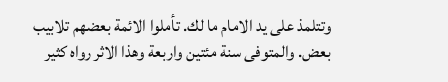وتتلمذ على يد الامام ما لك. تأملوا الائمة بعضهم تلابيب بعض. والمتوفى سنة مئتين واربعة وهذا الاثر رواه كثير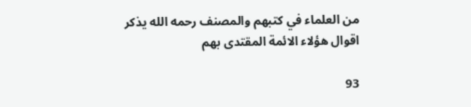من العلماء في كتبهم والمصنف رحمه الله يذكر اقوال هؤلاء الائمة المقتدى بهم

93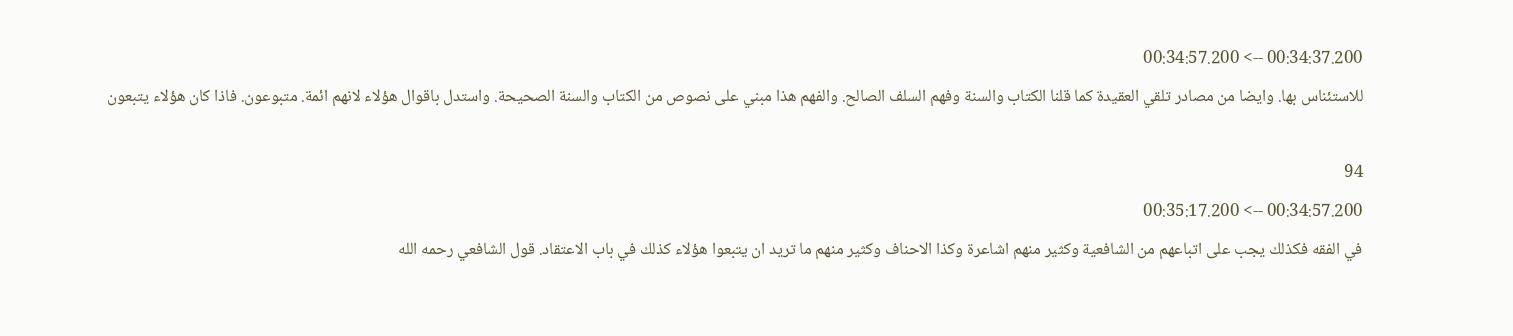00:34:37.200 --> 00:34:57.200
للاستئناس بها. وايضا من مصادر تلقي العقيدة كما قلنا الكتاب والسنة وفهم السلف الصالح. والفهم هذا مبني على نصوص من الكتاب والسنة الصحيحة. واستدل باقوال هؤلاء لانهم ائمة. متبوعون. فاذا كان هؤلاء يتبعون

94
00:34:57.200 --> 00:35:17.200
في الفقه فكذلك يجب على اتباعهم من الشافعية وكثير منهم اشاعرة وكذا الاحناف وكثير منهم ما تريد ان يتبعوا هؤلاء كذلك في باب الاعتقاد. قول الشافعي رحمه الله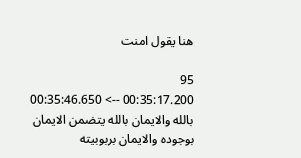هنا يقول امنت

95
00:35:17.200 --> 00:35:46.650
بالله والايمان بالله يتضمن الايمان بوجوده والايمان بربوبيته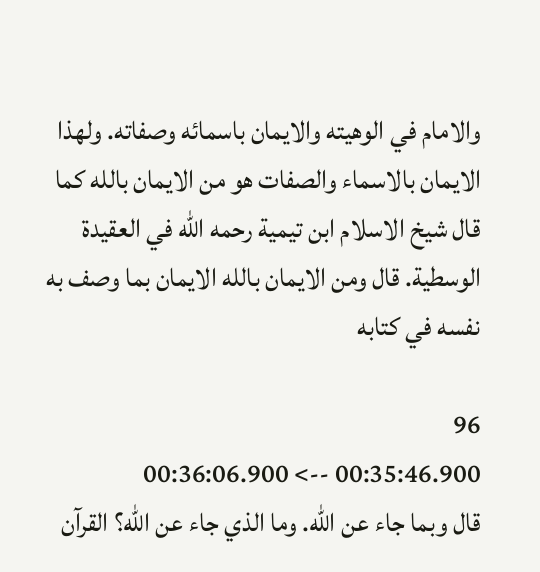والامام في الوهيته والايمان باسمائه وصفاته. ولهذا الايمان بالاسماء والصفات هو من الايمان بالله كما قال شيخ الاسلام ابن تيمية رحمه الله في العقيدة الوسطية. قال ومن الايمان بالله الايمان بما وصف به نفسه في كتابه

96
00:35:46.900 --> 00:36:06.900
قال وبما جاء عن الله. وما الذي جاء عن الله؟ القرآن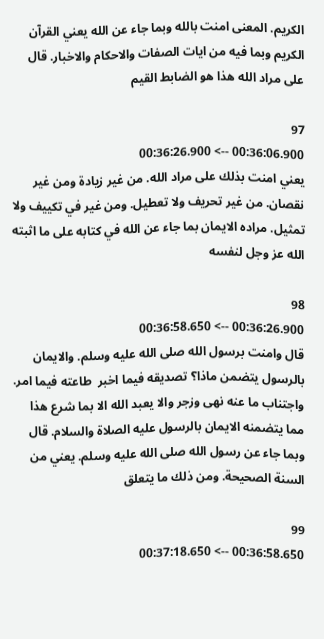الكريم. المعنى امنت بالله وبما جاء عن الله يعني القرآن الكريم وبما فيه من ايات الصفات والاحكام والاخبار. قال على مراد الله هذا هو الضابط القيم

97
00:36:06.900 --> 00:36:26.900
يعني امنت بذلك على مراد الله. من غير زيادة ومن غير نقصان. من غير تحريف ولا تعطيل. ومن غير في تكييف ولا تمثيل. مراده الايمان بما جاء عن الله في كتابه على ما اثبته الله عز وجل لنفسه

98
00:36:26.900 --> 00:36:58.650
قال وامنت برسول الله صلى الله عليه وسلم. والايمان بالرسول يتضمن ماذا؟ تصديقه فيما اخبر  طاعته فيما امر. واجتناب ما عنه نهى وزجر والا يعبد الله الا بما شرع هذا مما يتضمنه الايمان بالرسول عليه الصلاة والسلام. قال وبما جاء عن رسول الله صلى الله عليه وسلم. يعني من السنة الصحيحة. ومن ذلك ما يتعلق

99
00:36:58.650 --> 00:37:18.650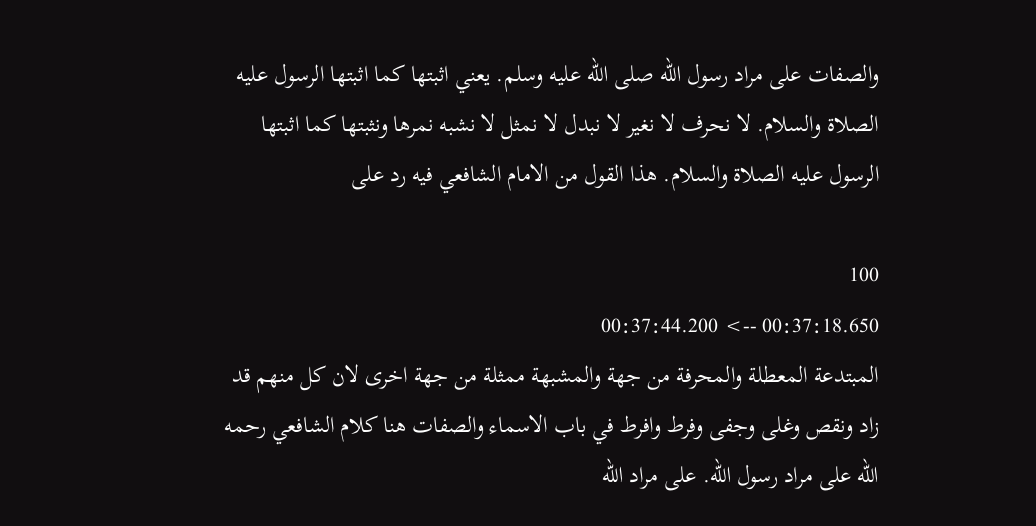والصفات على مراد رسول الله صلى الله عليه وسلم. يعني اثبتها كما اثبتها الرسول عليه الصلاة والسلام. لا نحرف لا نغير لا نبدل لا نمثل لا نشبه نمرها ونثبتها كما اثبتها الرسول عليه الصلاة والسلام. هذا القول من الامام الشافعي فيه رد على

100
00:37:18.650 --> 00:37:44.200
المبتدعة المعطلة والمحرفة من جهة والمشبهة ممثلة من جهة اخرى لان كل منهم قد زاد ونقص وغلى وجفى وفرط وافرط في باب الاسماء والصفات هنا كلام الشافعي رحمه الله على مراد رسول الله. على مراد الله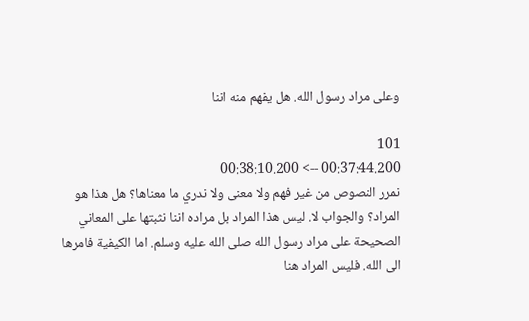وعلى مراد رسول الله. هل يفهم منه اننا

101
00:37:44.200 --> 00:38:10.200
نمرر النصوص من غير فهم ولا معنى ولا ندري ما معناها؟ هل هذا هو المراد؟ والجواب لا. ليس هذا المراد بل مراده اننا نثبتها على المعاني الصحيحة على مراد رسول الله صلى الله عليه وسلم. اما الكيفية فامرها الى الله. فليس المراد هنا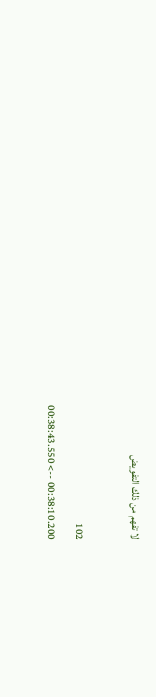لا تفهم من ذلك التفويض

102
00:38:10.200 --> 00:38:43.550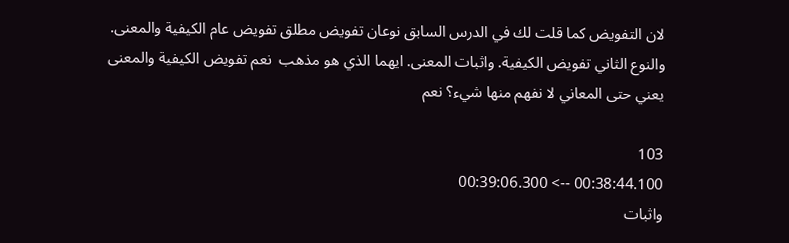لان التفويض كما قلت لك في الدرس السابق نوعان تفويض مطلق تفويض عام الكيفية والمعنى. والنوع الثاني تفويض الكيفية. واثبات المعنى. ايهما الذي هو مذهب  نعم تفويض الكيفية والمعنى يعني حتى المعاني لا نفهم منها شيء؟ نعم

103
00:38:44.100 --> 00:39:06.300
واثبات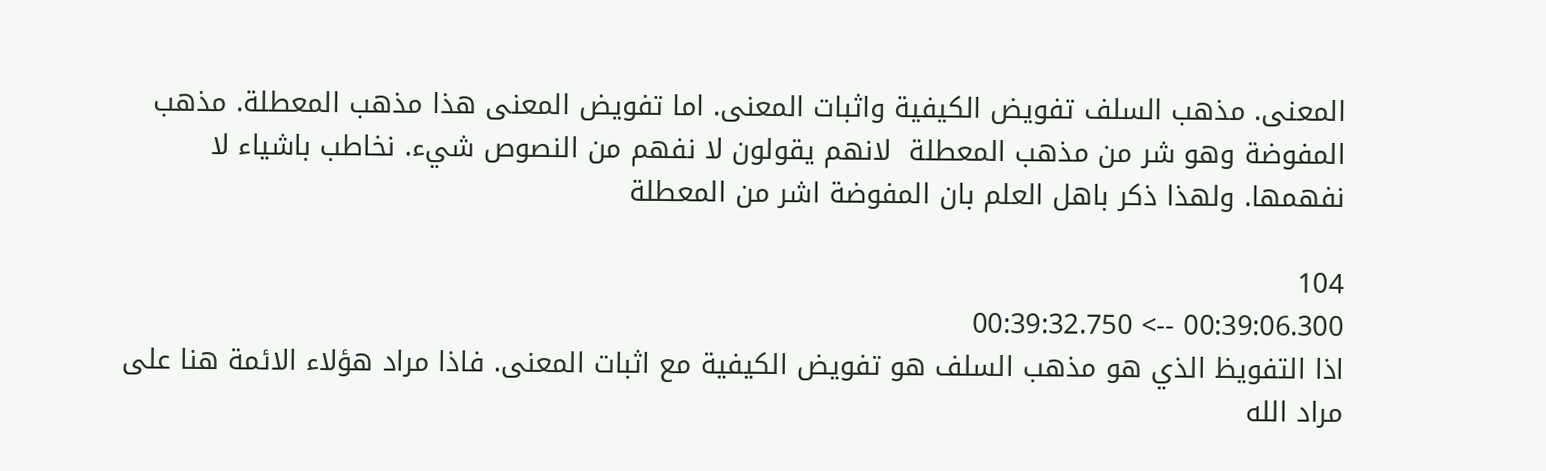المعنى. مذهب السلف تفويض الكيفية واثبات المعنى. اما تفويض المعنى هذا مذهب المعطلة. مذهب المفوضة وهو شر من مذهب المعطلة  لانهم يقولون لا نفهم من النصوص شيء. نخاطب باشياء لا نفهمها. ولهذا ذكر باهل العلم بان المفوضة اشر من المعطلة

104
00:39:06.300 --> 00:39:32.750
اذا التفويظ الذي هو مذهب السلف هو تفويض الكيفية مع اثبات المعنى. فاذا مراد هؤلاء الائمة هنا على مراد الله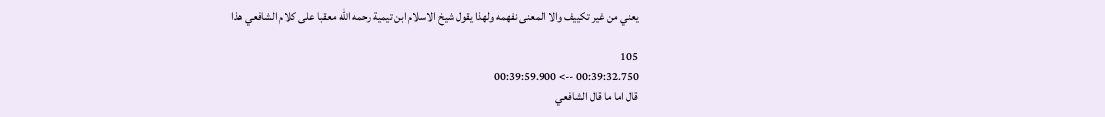يعني من غير تكييف والا المعنى نفهمه ولهذا يقول شيخ الاسلام ابن تيمية رحمه الله معقبا على كلام الشافعي هذا

105
00:39:32.750 --> 00:39:59.900
قال اما ما قال الشافعي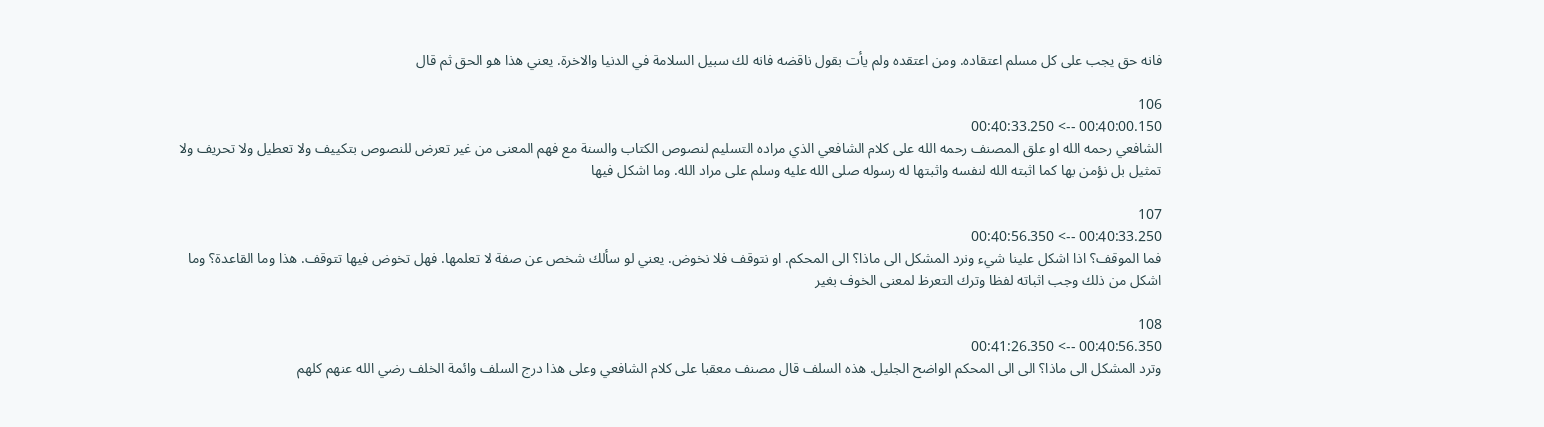فانه حق يجب على كل مسلم اعتقاده. ومن اعتقده ولم يأت بقول ناقضه فانه لك سبيل السلامة في الدنيا والاخرة. يعني هذا هو الحق ثم قال

106
00:40:00.150 --> 00:40:33.250
الشافعي رحمه الله او علق المصنف رحمه الله على كلام الشافعي الذي مراده التسليم لنصوص الكتاب والسنة مع فهم المعنى من غير تعرض للنصوص بتكييف ولا تعطيل ولا تحريف ولا تمثيل بل نؤمن بها كما اثبته الله لنفسه واثبتها له رسوله صلى الله عليه وسلم على مراد الله. وما اشكل فيها

107
00:40:33.250 --> 00:40:56.350
فما الموقف؟ اذا اشكل علينا شيء ونرد المشكل الى ماذا؟ الى المحكم. او نتوقف فلا نخوض. يعني لو سألك شخص عن صفة لا تعلمها. فهل تخوض فيها تتوقف. هذا وما القاعدة؟ وما اشكل من ذلك وجب اثباته لفظا وترك التعرظ لمعنى الخوف بغير

108
00:40:56.350 --> 00:41:26.350
وترد المشكل الى ماذا؟ الى الى المحكم الواضح الجليل. هذه السلف قال مصنف معقبا على كلام الشافعي وعلى هذا درج السلف وائمة الخلف رضي الله عنهم كلهم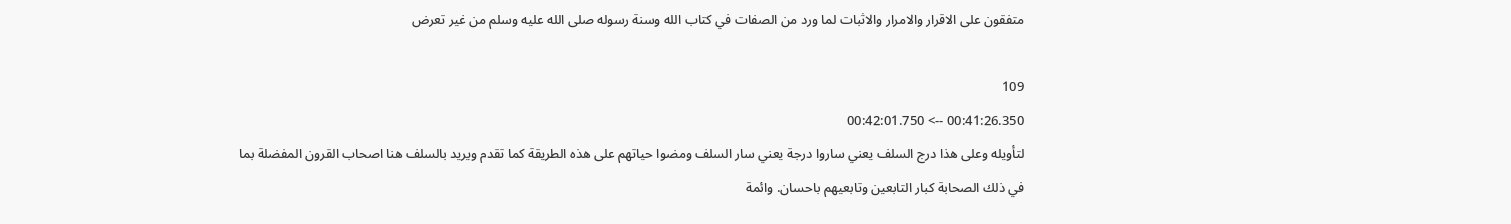متفقون على الاقرار والامرار والاثبات لما ورد من الصفات في كتاب الله وسنة رسوله صلى الله عليه وسلم من غير تعرض

109
00:41:26.350 --> 00:42:01.750
لتأويله وعلى هذا درج السلف يعني ساروا درجة يعني سار السلف ومضوا حياتهم على هذه الطريقة كما تقدم ويريد بالسلف هنا اصحاب القرون المفضلة بما في ذلك الصحابة كبار التابعين وتابعيهم باحسان. وائمة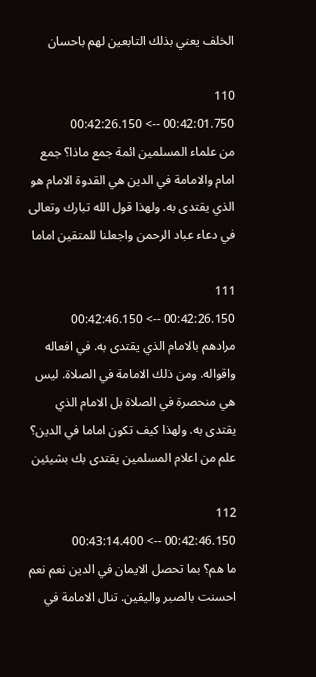الخلف يعني بذلك التابعين لهم باحسان

110
00:42:01.750 --> 00:42:26.150
من علماء المسلمين ائمة جمع ماذا؟ جمع امام والامامة في الدين هي القدوة الامام هو الذي يقتدى به. ولهذا قول الله تبارك وتعالى في دعاء عباد الرحمن واجعلنا للمتقين اماما

111
00:42:26.150 --> 00:42:46.150
مرادهم بالامام الذي يقتدى به. في افعاله واقواله. ومن ذلك الامامة في الصلاة. ليس هي منحصرة في الصلاة بل الامام الذي يقتدى به. ولهذا كيف تكون اماما في الدين؟ علم من اعلام المسلمين يقتدى بك بشيئين

112
00:42:46.150 --> 00:43:14.400
ما هم؟ بما تحصل الايمان في الدين نعم نعم احسنت بالصبر واليقين. تنال الامامة في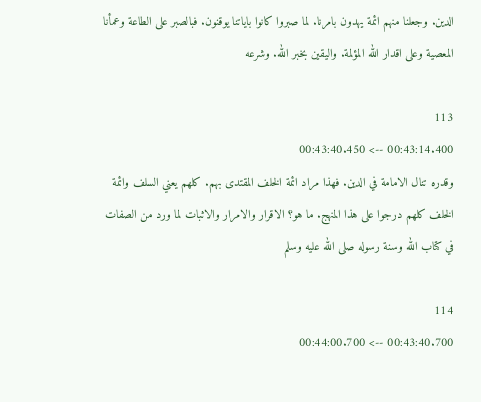الدين. وجعلنا منهم ائمة يهدون بامرنا. لما صبروا كانوا باياتنا يوقنون. فبالصبر على الطاعة وعمأنا المعصية وعلى اقدار الله المؤلمة. واليقين بخبر الله. وشرعه

113
00:43:14.400 --> 00:43:40.450
وقدره تنال الامامة في الدين. فهذا مراد ائمة الخلف المقتدى بهم. كلهم يعني السلف وائمة الخلف كلهم درجوا على هذا المنهج. ما هو؟ الاقرار والامرار والاثبات لما ورد من الصفات في كتاب الله وسنة رسوله صلى الله عليه وسلم

114
00:43:40.700 --> 00:44:00.700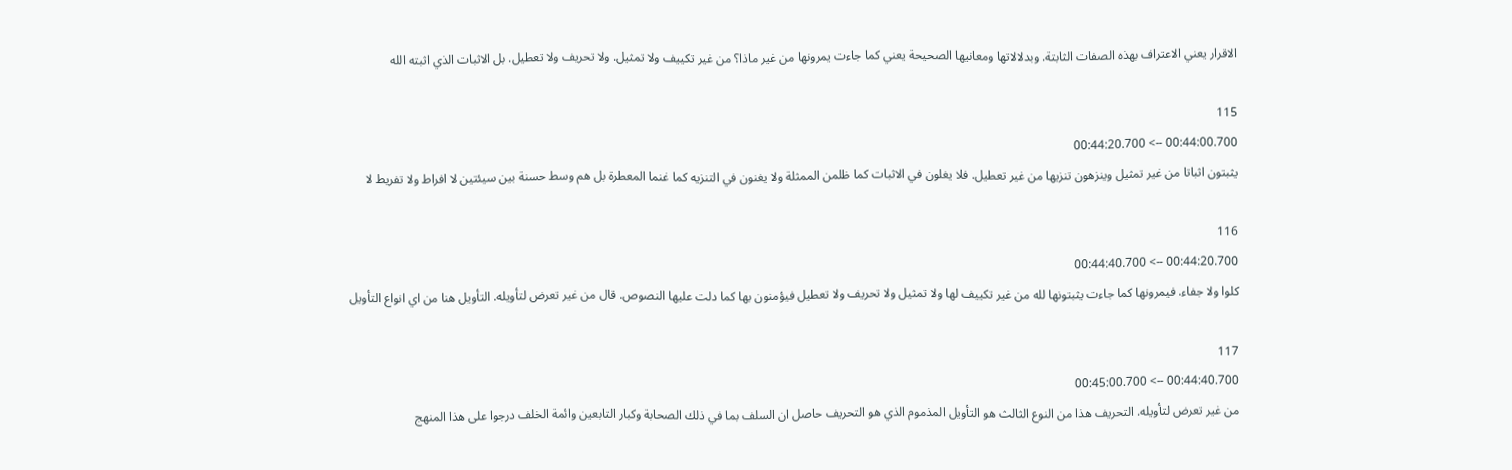الاقرار يعني الاعتراف بهذه الصفات الثابتة. وبدلالاتها ومعانيها الصحيحة يعني كما جاءت يمرونها من غير ماذا؟ من غير تكييف ولا تمثيل. ولا تحريف ولا تعطيل. بل الاثبات الذي اثبته الله

115
00:44:00.700 --> 00:44:20.700
يثبتون اثباتا من غير تمثيل وينزهون تنزيها من غير تعطيل. فلا يغلون في الاثبات كما ظلمن الممثلة ولا يغنون في التنزيه كما غنما المعطرة بل هم وسط حسنة بين سيئتين لا افراط ولا تفريط لا

116
00:44:20.700 --> 00:44:40.700
كلوا ولا جفاء. فيمرونها كما جاءت يثبتونها لله من غير تكييف لها ولا تمثيل ولا تحريف ولا تعطيل فيؤمنون بها كما دلت عليها النصوص. قال من غير تعرض لتأويله. التأويل هنا من اي انواع التأويل

117
00:44:40.700 --> 00:45:00.700
من غير تعرض لتأويله. التحريف هذا من النوع الثالث هو التأويل المذموم الذي هو التحريف حاصل ان السلف بما في ذلك الصحابة وكبار التابعين وائمة الخلف درجوا على هذا المنهج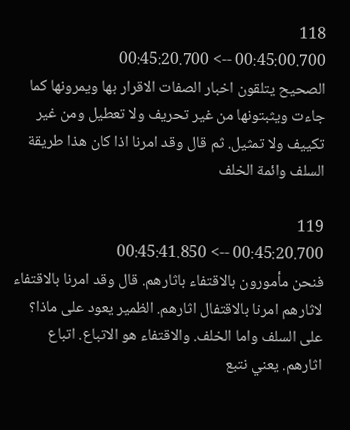118
00:45:00.700 --> 00:45:20.700
الصحيح يتلقون اخبار الصفات الاقرار بها ويمرونها كما جاءت ويثبتونها من غير تحريف ولا تعطيل ومن غير تكييف ولا تمثيل. ثم قال وقد امرنا اذا كان هذا طريقة السلف وائمة الخلف

119
00:45:20.700 --> 00:45:41.850
فنحن مأمورون بالاقتفاء باثارهم. قال وقد امرنا بالاقتفاء لاثارهم امرنا بالاقتفال اثارهم. الظمير يعود على ماذا؟ على السلف واما الخلف. والاقتفاء هو الاتباع. اتباع اثارهم. يعني نتبع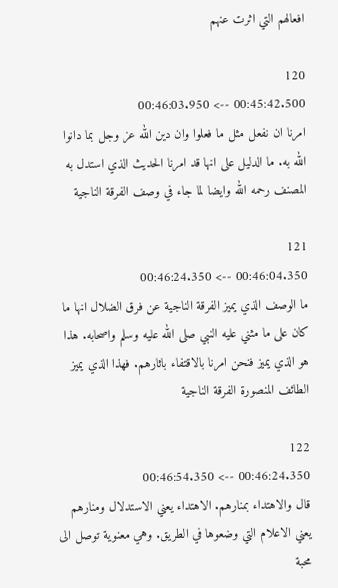افعالهم التي اثرت عنهم

120
00:45:42.500 --> 00:46:03.950
امرنا ان نفعل مثل ما فعلوا وان دين الله عز وجل بما دانوا الله به. ما الدليل على انها قد امرنا الحديث الذي استدل به المصنف رحمه الله وايضا لما جاء في وصف الفرقة الناجية

121
00:46:04.350 --> 00:46:24.350
ما الوصف الذي يميز الفرقة الناجية عن فرق الضلال انها ما كان على ما مثني عليه النبي صلى الله عليه وسلم واصحابه. هذا هو الذي يميز فنحن امرنا بالاقتفاء باثارهم. فهذا الذي يميز الطائف المنصورة الفرقة الناجية

122
00:46:24.350 --> 00:46:54.350
قال والاهتداء بمنارهم. الاهتداء يعني الاستدلال ومنارهم يعني الاعلام التي وضعوها في الطريق. وهي معنوية توصل الى محبة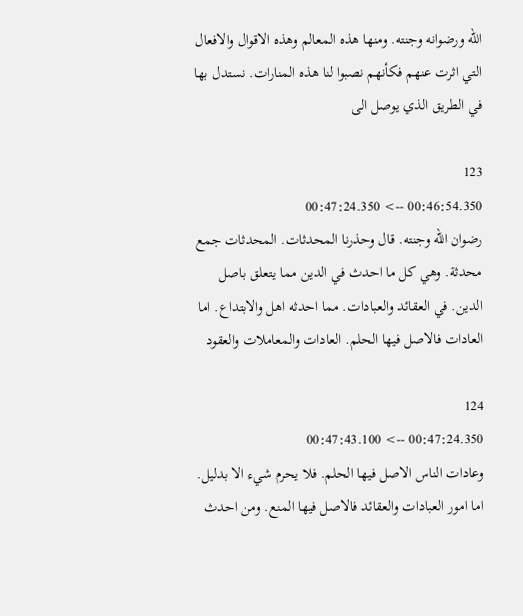الله ورضوانه وجنته. ومنها هذه المعالم وهذه الاقوال والافعال التي اثرت عنهم فكأنهم نصبوا لنا هذه المنارات. نستدل بها في الطريق الذي يوصل الى

123
00:46:54.350 --> 00:47:24.350
رضوان الله وجنته. قال وحذرنا المحدثات. المحدثات جمع محدثة. وهي كل ما احدث في الدين مما يتعلق باصل الدين. في العقائد والعبادات. مما احدثه اهل والابتداع. اما العادات فالاصل فيها الحلم. العادات والمعاملات والعقود

124
00:47:24.350 --> 00:47:43.100
وعادات الناس الاصل فيها الحلم. فلا يحرم شيء الا بدليل. اما امور العبادات والعقائد فالاصل فيها المنع. ومن احدث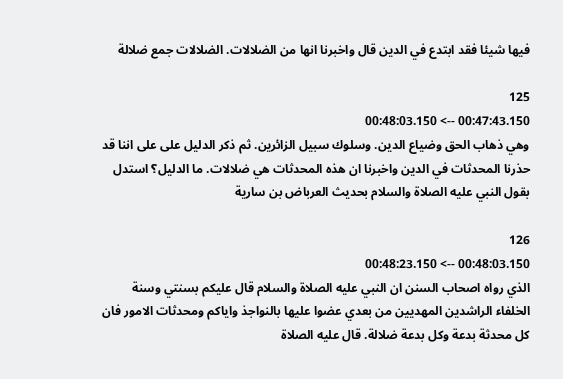فيها شيئا فقد ابتدع في الدين قال واخبرنا انها من الضلالات. الضلالات جمع ضلالة

125
00:47:43.150 --> 00:48:03.150
وهي ذهاب الحق وضياع الدين. وسلوك سبيل الزائرين. ثم ذكر الدليل على على اننا قد حذرنا المحدثات في الدين واخبرنا ان هذه المحدثات هي ضلالات. ما الدليل؟ استدل بقول النبي عليه الصلاة والسلام بحديث العرباض بن سارية

126
00:48:03.150 --> 00:48:23.150
الذي رواه اصحاب السنن ان النبي عليه الصلاة والسلام قال عليكم بسنتي وسنة الخلفاء الراشدين المهديين من بعدي عضوا عليها بالنواجذ واياكم ومحدثات الامور فان كل محدثة بدعة وكل بدعة ضلالة. قال عليه الصلاة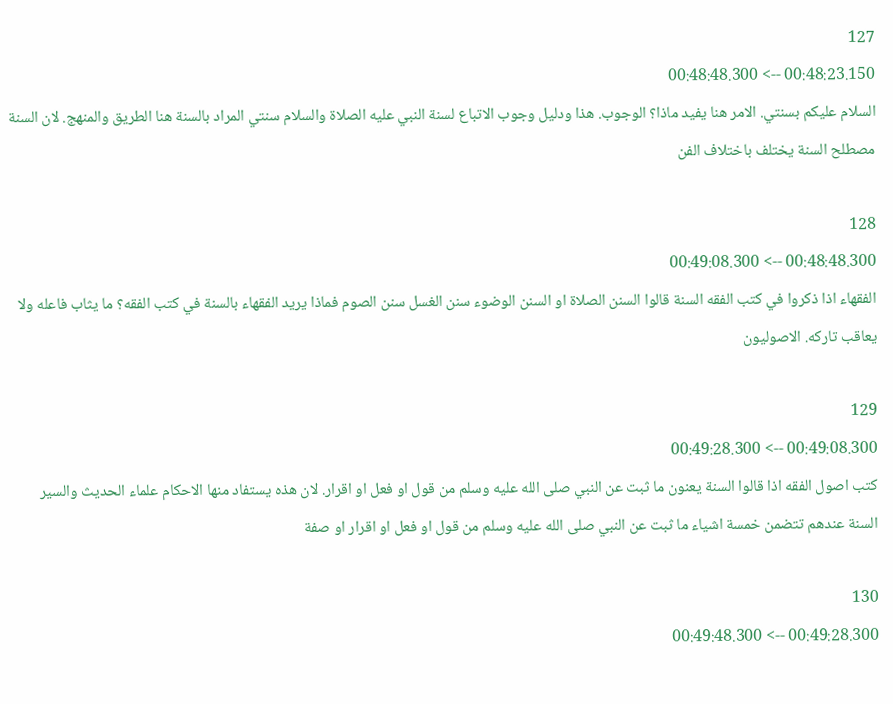127
00:48:23.150 --> 00:48:48.300
السلام عليكم بسنتي. الامر هنا يفيد ماذا؟ الوجوب. هذا ودليل وجوب الاتباع لسنة النبي عليه الصلاة والسلام سنتي المراد بالسنة هنا الطريق والمنهج. لان السنة مصطلح السنة يختلف باختلاف الفن

128
00:48:48.300 --> 00:49:08.300
الفقهاء اذا ذكروا في كتب الفقه السنة قالوا السنن الصلاة او السنن الوضوء سنن الغسل سنن الصوم فماذا يريد الفقهاء بالسنة في كتب الفقه؟ ما يثاب فاعله ولا يعاقب تاركه. الاصوليون

129
00:49:08.300 --> 00:49:28.300
كتب اصول الفقه اذا قالوا السنة يعنون ما ثبت عن النبي صلى الله عليه وسلم من قول او فعل او اقرار. لان هذه يستفاد منها الاحكام علماء الحديث والسير السنة عندهم تتضمن خمسة اشياء ما ثبت عن النبي صلى الله عليه وسلم من قول او فعل او اقرار او صفة

130
00:49:28.300 --> 00:49:48.300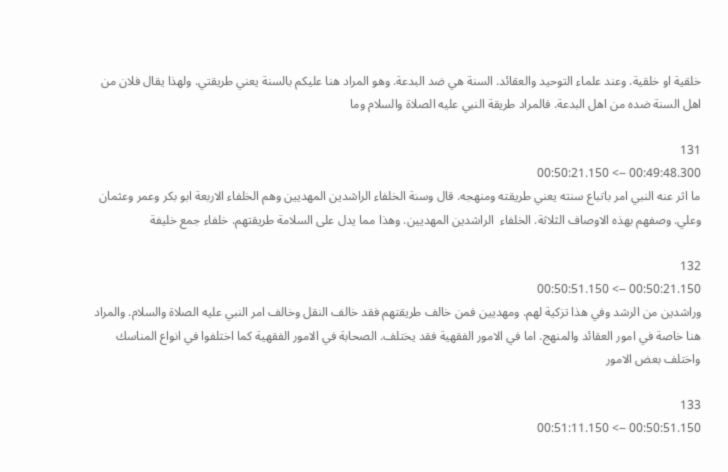خلقية او خلقية. وعند علماء التوحيد والعقائد. السنة هي ضد البدعة. وهو المراد هنا عليكم بالسنة يعني طريقتي. ولهذا يقال فلان من اهل السنة ضده من اهل البدعة. فالمراد طريقة النبي عليه الصلاة والسلام وما

131
00:49:48.300 --> 00:50:21.150
ما اثر عنه النبي امر باتباع سنته يعني طريقته ومنهجه. قال وسنة الخلفاء الراشدين المهديين وهم الخلفاء الاربعة ابو بكر وعمر وعثمان وعلي. وصفهم بهذه الاوصاف الثلاثة. الخلفاء  الراشدين المهديين. وهذا مما يدل على السلامة طريقتهم. خلفاء جمع خليفة

132
00:50:21.150 --> 00:50:51.150
وراشدين من الرشد وفي هذا تزكية لهم. ومهديين فمن خالف طريقتهم فقد خالف النقل وخالف امر النبي عليه الصلاة والسلام. والمراد هنا خاصة في امور العقائد والمنهج. اما في الامور الفقهية فقد يختلف. الصحابة في الامور الفقهية كما اختلفوا في انواع المناسك واختلف بعض الامور

133
00:50:51.150 --> 00:51:11.150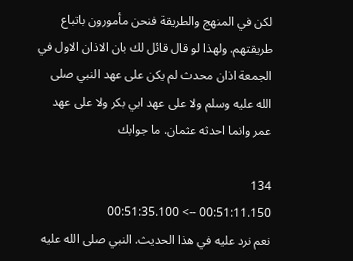لكن في المنهج والطريقة فنحن مأمورون باتباع طريقتهم. ولهذا لو قال قائل لك بان الاذان الاول في الجمعة اذان محدث لم يكن على عهد النبي صلى الله عليه وسلم ولا على عهد ابي بكر ولا على عهد عمر وانما احدثه عثمان. ما جوابك

134
00:51:11.150 --> 00:51:35.100
نعم نرد عليه في هذا الحديث. النبي صلى الله عليه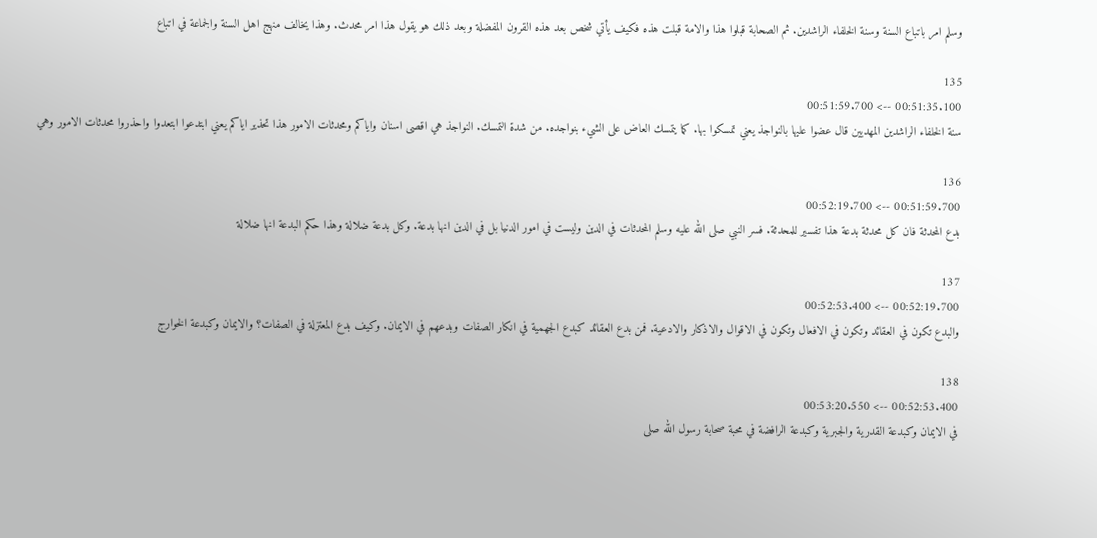وسلم امر باتباع السنة وسنة الخلفاء الراشدين. ثم الصحابة قبلوا هذا والامة قبلت هذه فكيف يأتي شخص بعد هذه القرون المفضلة وبعد ذلك هو يقول هذا امر محدث. وهذا يخالف منهج اهل السنة والجماعة في اتباع

135
00:51:35.100 --> 00:51:59.700
سنة الخلفاء الراشدين المهديين قال عضوا عليها بالنواجذ يعني تمسكوا بها. كما يتمسك العاض على الشيء بنواجده. من شدة التمسك. النواجذ هي اقصى اسنان واياكم ومحدثات الامور هذا تحذير اياكم يعني ابتدعوا ابتعدوا واحذروا محدثات الامور وهي

136
00:51:59.700 --> 00:52:19.700
بدع المحدثة فان كل محدثة بدعة هذا تفسير للمحدثة. فسر النبي صلى الله عليه وسلم المحدثات في الدين وليست في امور الدنيا بل في الدين انها بدعة. وكل بدعة ضلالة وهذا حكم البدعة انها ضلالة

137
00:52:19.700 --> 00:52:53.400
والبدع تكون في العقائد وتكون في الافعال وتكون في الاقوال والاذكار والادعية. فمن بدع العقائد كبدع الجهمية في انكار الصفات وبدعهم في الايمان. وكيف بدع المعتزلة في الصفات؟ والايمان وكبدعة الخوارج

138
00:52:53.400 --> 00:53:20.550
في الايمان وكبدعة القدرية والجبرية وكبدعة الرافضة في محبة صحابة رسول الله صلى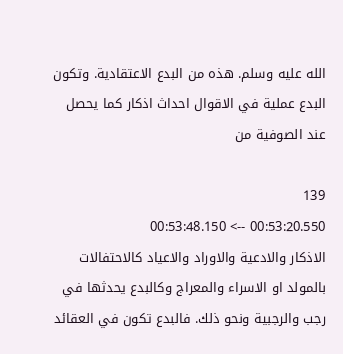الله عليه وسلم. هذه من البدع الاعتقادية. وتكون البدع عملية في الاقوال احداث اذكار كما يحصل عند الصوفية من

139
00:53:20.550 --> 00:53:48.150
الاذكار والادعية والاوراد والاعياد كالاحتفالات بالمولد او الاسراء والمعراج وكالبدع يحدثها في رجب والرجبية ونحو ذلك. فالبدع تكون في العقائد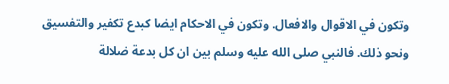وتكون في الاقوال والافعال. وتكون في الاحكام ايضا كبدع تكفير والتفسيق ونحو ذلك. فالنبي صلى الله عليه وسلم بين ان كل بدعة ضلالة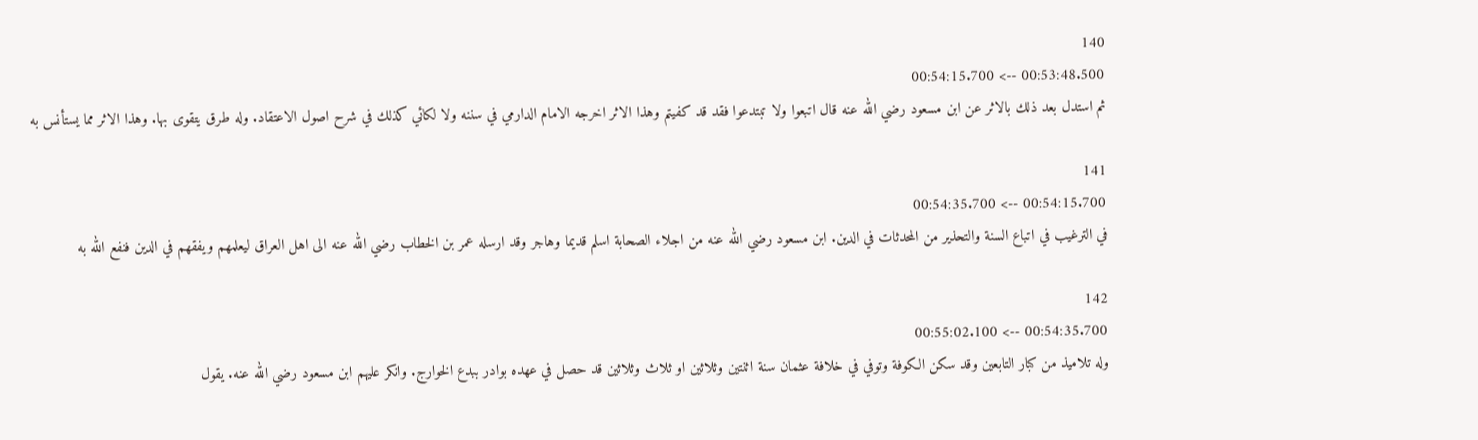140
00:53:48.500 --> 00:54:15.700
ثم استدل بعد ذلك بالاثر عن ابن مسعود رضي الله عنه قال اتبعوا ولا تبتدعوا فقد قد كفيتم وهذا الاثر اخرجه الامام الدارمي في سننه ولا لكائي كذلك في شرح اصول الاعتقاد. وله طرق يتقوى بها. وهذا الاثر مما يستأنس به

141
00:54:15.700 --> 00:54:35.700
في الترغيب في اتباع السنة والتحذير من المحدثات في الدين. ابن مسعود رضي الله عنه من اجلاء الصحابة اسلم قديما وهاجر وقد ارسله عمر بن الخطاب رضي الله عنه الى اهل العراق ليعلمهم ويفقهم في الدين فنفع الله به

142
00:54:35.700 --> 00:55:02.100
وله تلاميذ من كبار التابعين وقد سكن الكوفة وتوفي في خلافة عثمان سنة اثنتين وثلاثين او ثلاث وثلاثين قد حصل في عهده بوادر ببدع الخوارج. وانكر عليهم ابن مسعود رضي الله عنه. يقول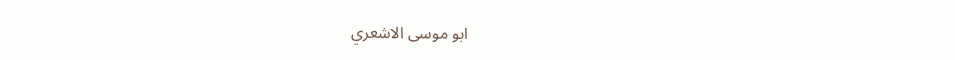ابو موسى الاشعري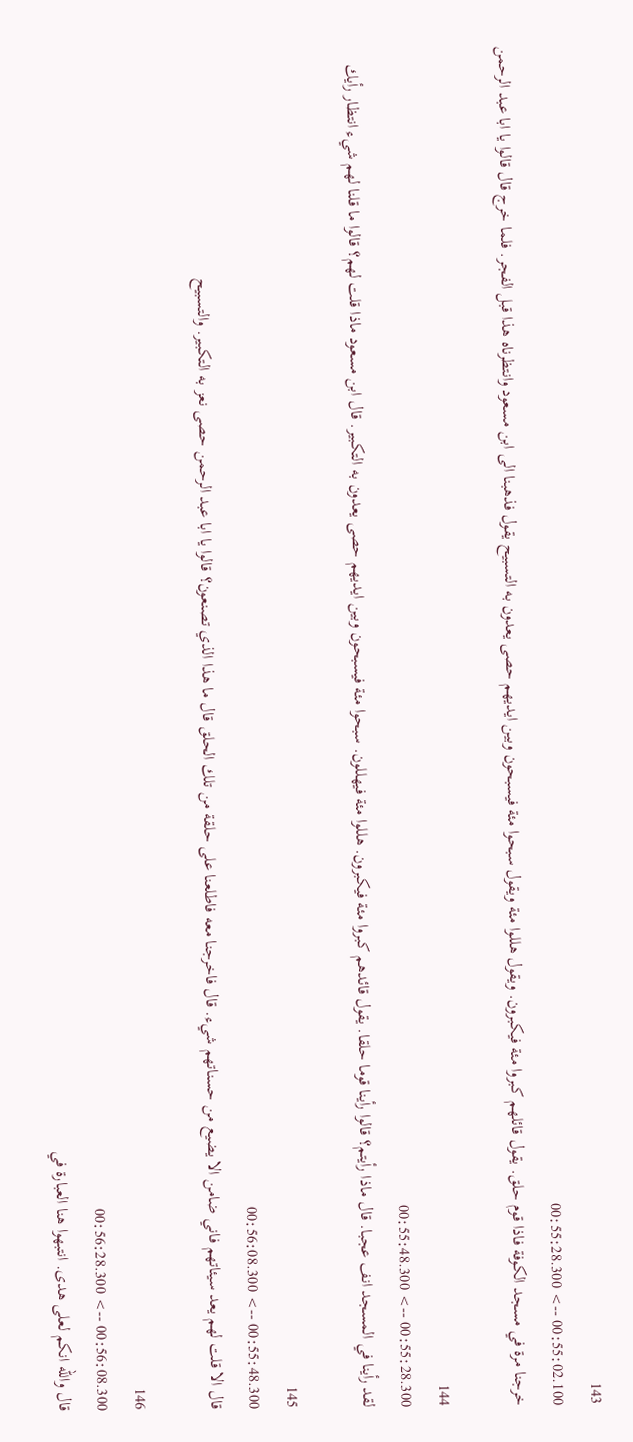143
00:55:02.100 --> 00:55:28.300
خرجنا مرة في مسجد الكوفة فاذا قوم حلق. يقول قائلهم كبروا مئة فيكبرون. ويقول هللوا مئة ويقول سبحوا مئة فيسبحون وبين ايديهم حصى يعدون به التسبيح يقول فذهبنا الى ابن مسعود وانتظرناه هذا قبل الفجر. فلما خرج قال قالوا يا ابا عبد الرحمن

144
00:55:28.300 --> 00:55:48.300
لقد رأينا في المسجد انف عجبا. قال ماذا رأيتم؟ قالوا رأينا قوما حلقا. يقول قائدهم كبروا مئة فيكبرون. هللوا مئة فيهللون. سبحوا مئة فيسبحون وبين ايديهم حصى يعدون به التكبير. قال ابن مسعود ماذا قلت لهم؟ قالوا ما قلنا لهم شيء انتظار رأيك

145
00:55:48.300 --> 00:56:08.300
قال الا قلت لهم يعد سيئاتهم فاني ضامن الا يضيع من حسناتهم شيء. قال فاخرجنا معه فاطلعنا على حلقة من تلك الحلق قال ما هذا الذي تصنعون؟ قالوا يا ابا عبد الرحمن حصى نعز به التكبير. والتسبيح

146
00:56:08.300 --> 00:56:28.300
قال والله انكم لعلى هدى. انتبهوا هنا العبارة في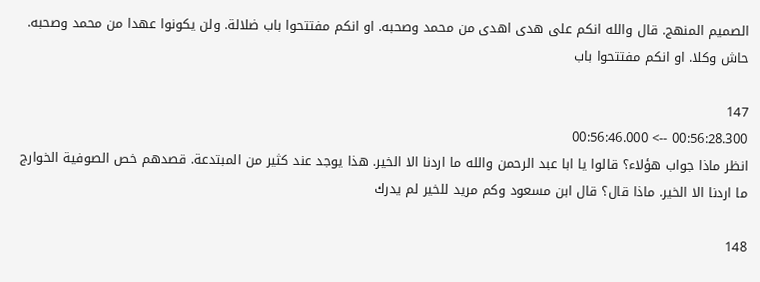الصميم المنهج. قال والله انكم على هدى اهدى من محمد وصحبه. او انكم مفتتحوا باب ضلالة. ولن يكونوا عهدا من محمد وصحبه. حاش وكلا. او انكم مفتتحوا باب

147
00:56:28.300 --> 00:56:46.000
انظر ماذا جواب هؤلاء؟ قالوا يا ابا عبد الرحمن والله ما اردنا الا الخير. هذا يوجد عند كثير من المبتدعة. قصدهم خص الصوفية الخوارج ما اردنا الا الخير. ماذا قال؟ قال ابن مسعود وكم مريد للخير لم يدرك

148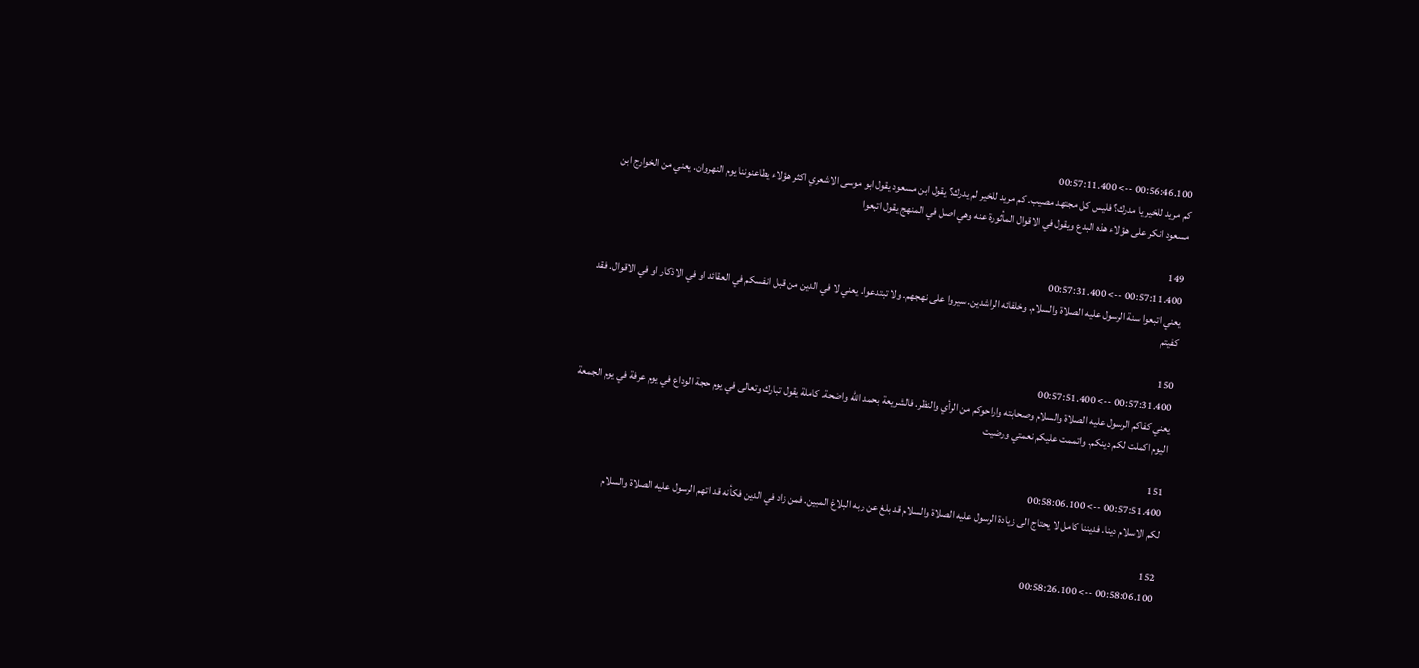00:56:46.100 --> 00:57:11.400
كم مريد للخير يا مدرك؟ فليس كل مجتهد مصيب. كم مريد للخير لم يدرك؟ يقول ابن مسعود يقول ابو موسى الاشعري اكثر هؤلاء يطاعنوننا يوم النهروان. يعني من الخوارج ابن مسعود انكر على هؤلاء هذه البدع ويقول في الاقوال المأثورة عنه وهي اصل في المنهج يقول اتبعوا

149
00:57:11.400 --> 00:57:31.400
يعني اتبعوا سنة الرسول عليه الصلاة والسلام. وخلفائه الراشدين. سيروا على نهجهم. ولا تبتدعوا. يعني لا في الدين من قبل انفسكم في العقائد او في الاذكار او في الاقوال. فقد كفيتم

150
00:57:31.400 --> 00:57:51.400
يعني كفاكم الرسول عليه الصلاة والسلام وصحابته واراحوكم من الرأي والنظر. فالشريعة بحمد الله واضحة. كاملة يقول تبارك وتعالى في يوم حجة الوداع في يوم عرفة في يوم الجمعة اليوم اكملت لكم دينكم. واتممت عليكم نعمتي ورضيت

151
00:57:51.400 --> 00:58:06.100
لكم الاسلام دينا. فديننا كامل لا يحتاج الى زيادة الرسول عليه الصلاة والسلام قد بلغ عن ربه البلاغ المبين. فمن زاد في الدين فكأنه قد اتهم الرسول عليه الصلاة والسلام

152
00:58:06.100 --> 00:58:26.100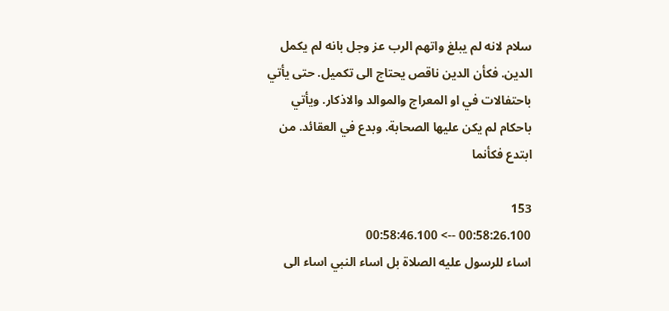سلام لانه لم يبلغ واتهم الرب عز وجل بانه لم يكمل الدين. فكأن الدين ناقص يحتاج الى تكميل. حتى يأتي باحتفالات في او المعراج والموالد والاذكار. ويأتي باحكام لم يكن عليها الصحابة. وبدع في العقائد. من ابتدع فكأنما

153
00:58:26.100 --> 00:58:46.100
اساء للرسول عليه الصلاة بل اساء النبي اساء الى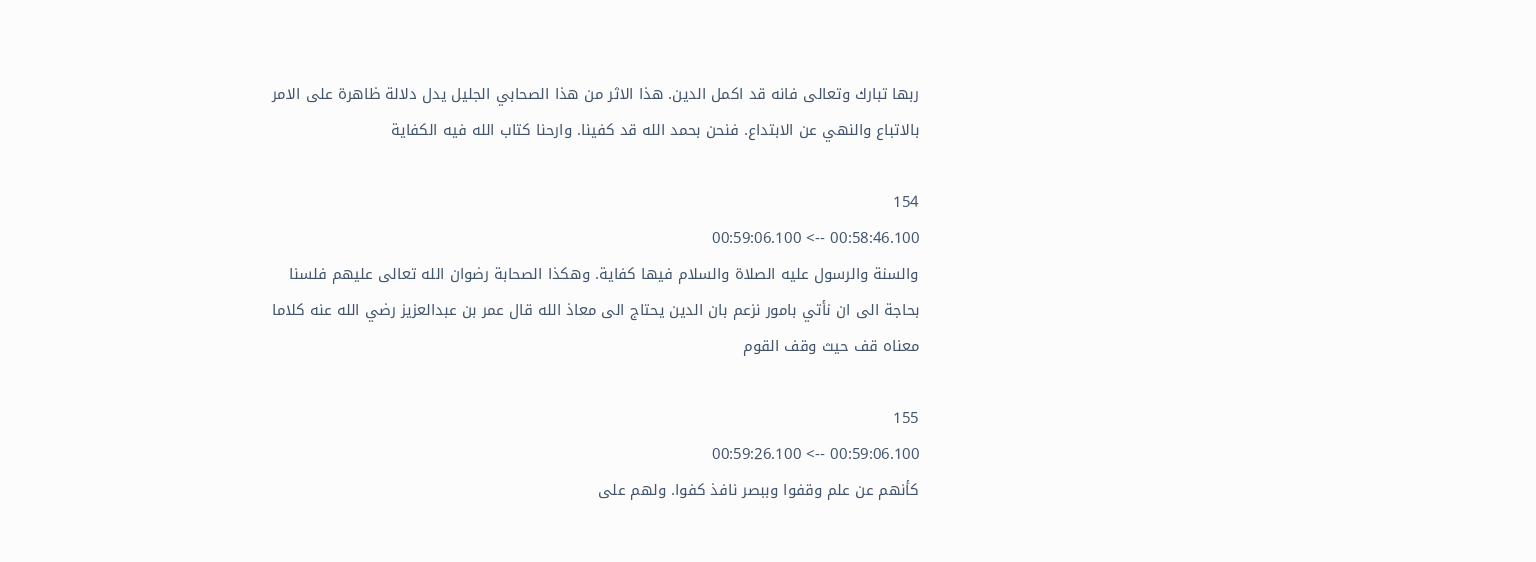ربها تبارك وتعالى فانه قد اكمل الدين. هذا الاثر من هذا الصحابي الجليل يدل دلالة ظاهرة على الامر بالاتباع والنهي عن الابتداع. فنحن بحمد الله قد كفينا. وارحنا كتاب الله فيه الكفاية

154
00:58:46.100 --> 00:59:06.100
والسنة والرسول عليه الصلاة والسلام فيها كفاية. وهكذا الصحابة رضوان الله تعالى عليهم فلسنا بحاجة الى ان نأتي بامور نزعم بان الدين يحتاج الى معاذ الله قال عمر بن عبدالعزيز رضي الله عنه كلاما معناه قف حيث وقف القوم

155
00:59:06.100 --> 00:59:26.100
كأنهم عن علم وقفوا وببصر نافذ كفوا. ولهم على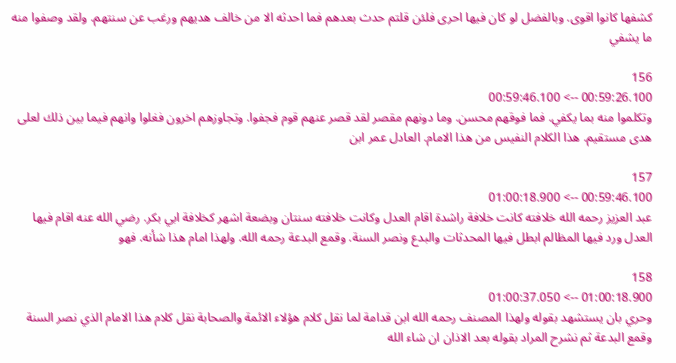كشفها كانوا اقوى. وبالفضل لو كان فيها احرى فلئن قلتم حدث بعدهم فما احدثه الا من خالف هديهم ورغب عن سنتهم. ولقد وصفوا منه ما يشفي

156
00:59:26.100 --> 00:59:46.100
وتكلموا منه بما يكفي. فما فوقهم محسن. وما دونهم مقصر لقد قصر عنهم قوم فجفوا. وتجاوزهم اخرون فغلوا وانهم فيما بين ذلك لعلى هدى مستقيم. هذا الكلام النفيس من هذا الامام. العادل عمر ابن

157
00:59:46.100 --> 01:00:18.900
عبد العزيز رحمه الله خلافته كانت خلافة راشدة اقام العدل وكانت خلافته سنتان وبضعة اشهر كخلافة ابي بكر. رضي الله عنه اقام فيها العدل ورد فيها المظالم ابطل فيها المحدثات والبدع ونصر السنة. وقمع البدعة رحمه الله. ولهذا امام هذا شأنه. فهو

158
01:00:18.900 --> 01:00:37.050
وحري بان يستشهد بقوله ولهذا المصنف رحمه الله ابن قدامة لما نقل كلام هؤلاء الائمة والصحابة نقل كلام هذا الامام الذي نصر السنة وقمع البدعة ثم نشرح المراد بقوله بعد الاذان ان شاء الله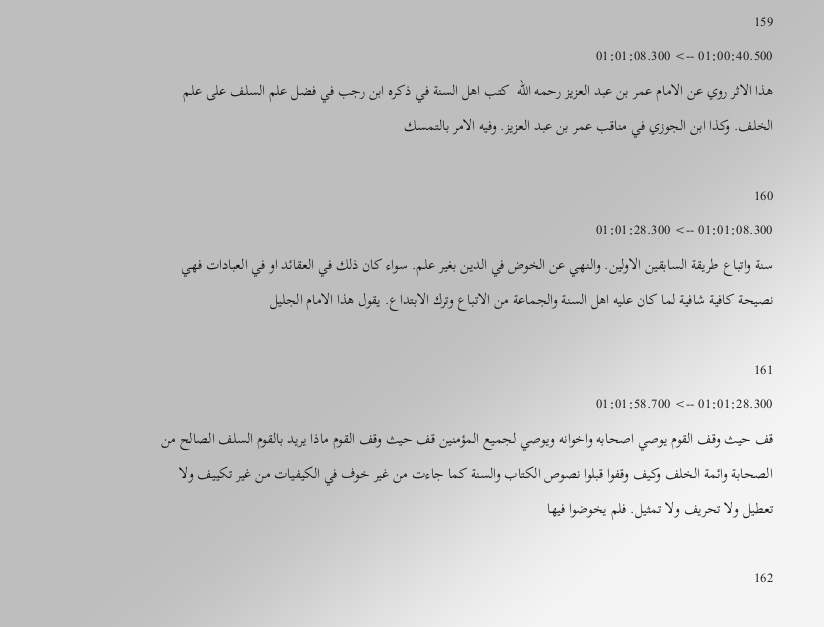159
01:00:40.500 --> 01:01:08.300
هذا الاثر روي عن الامام عمر بن عبد العزيز رحمه الله  كتب اهل السنة في ذكره ابن رجب في فضل علم السلف على علم الخلف. وكذا ابن الجوزي في مناقب عمر بن عبد العزيز. وفيه الامر بالتمسك

160
01:01:08.300 --> 01:01:28.300
سنة واتباع طريقة السابقين الاولين. والنهي عن الخوض في الدين بغير علم. سواء كان ذلك في العقائد او في العبادات فهي نصيحة كافية شافية لما كان عليه اهل السنة والجماعة من الاتباع وترك الابتداع. يقول هذا الامام الجليل

161
01:01:28.300 --> 01:01:58.700
قف حيث وقف القوم يوصي اصحابه واخوانه ويوصي لجميع المؤمنين قف حيث وقف القوم ماذا يريد بالقوم السلف الصالح من الصحابة وائمة الخلف وكيف وقفوا قبلوا نصوص الكتاب والسنة كما جاءت من غير خوف في الكيفيات من غير تكييف ولا تعطيل ولا تحريف ولا تمثيل. فلم يخوضوا فيها

162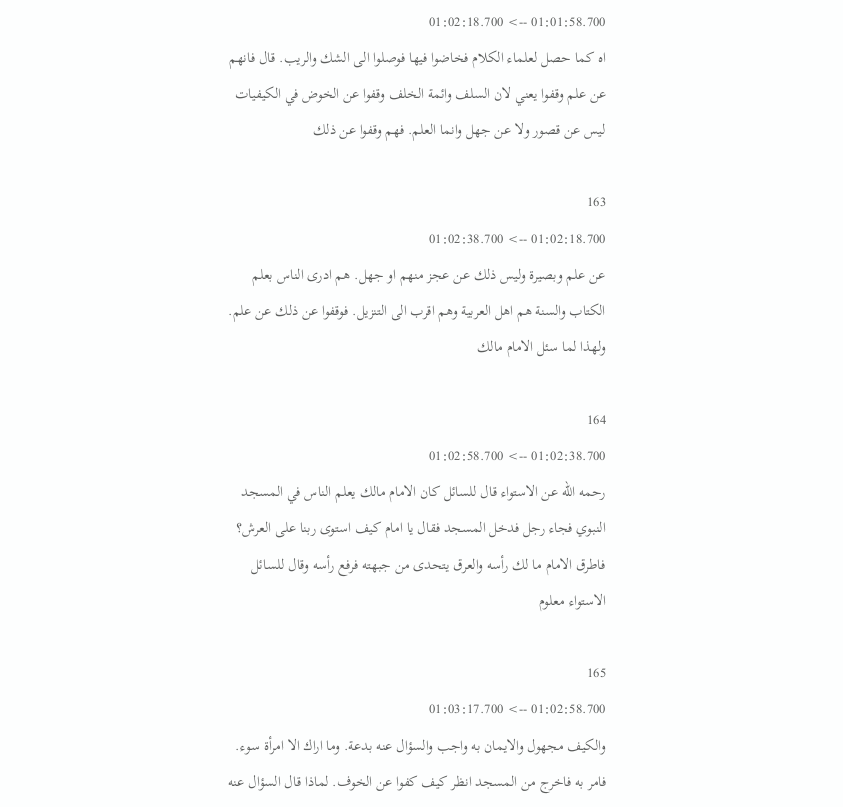01:01:58.700 --> 01:02:18.700
اه كما حصل لعلماء الكلام فخاضوا فيها فوصلوا الى الشك والريب. قال فانهم عن علم وقفوا يعني لان السلف وائمة الخلف وقفوا عن الخوض في الكيفيات ليس عن قصور ولا عن جهل وانما العلم. فهم وقفوا عن ذلك

163
01:02:18.700 --> 01:02:38.700
عن علم وبصيرة وليس ذلك عن عجز منهم او جهل. هم ادرى الناس بعلم الكتاب والسنة هم اهل العربية وهم اقرب الى التنزيل. فوقفوا عن ذلك عن علم. ولهذا لما سئل الامام مالك

164
01:02:38.700 --> 01:02:58.700
رحمه الله عن الاستواء قال للسائل كان الامام مالك يعلم الناس في المسجد النبوي فجاء رجل فدخل المسجد فقال يا امام كيف استوى ربنا على العرش؟ فاطرق الامام ما لك رأسه والعرق يتحدى من جبهته فرفع رأسه وقال للسائل الاستواء معلوم

165
01:02:58.700 --> 01:03:17.700
والكيف مجهول والايمان به واجب والسؤال عنه بدعة. وما اراك الا امرأة سوء. فامر به فاخرج من المسجد انظر كيف كفوا عن الخوف. لماذا قال السؤال عنه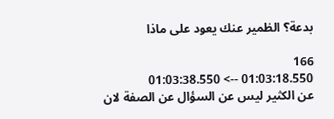بدعة؟ الظمير عنك يعود على ماذا

166
01:03:18.550 --> 01:03:38.550
عن الكثير ليس عن السؤال عن الصفة لان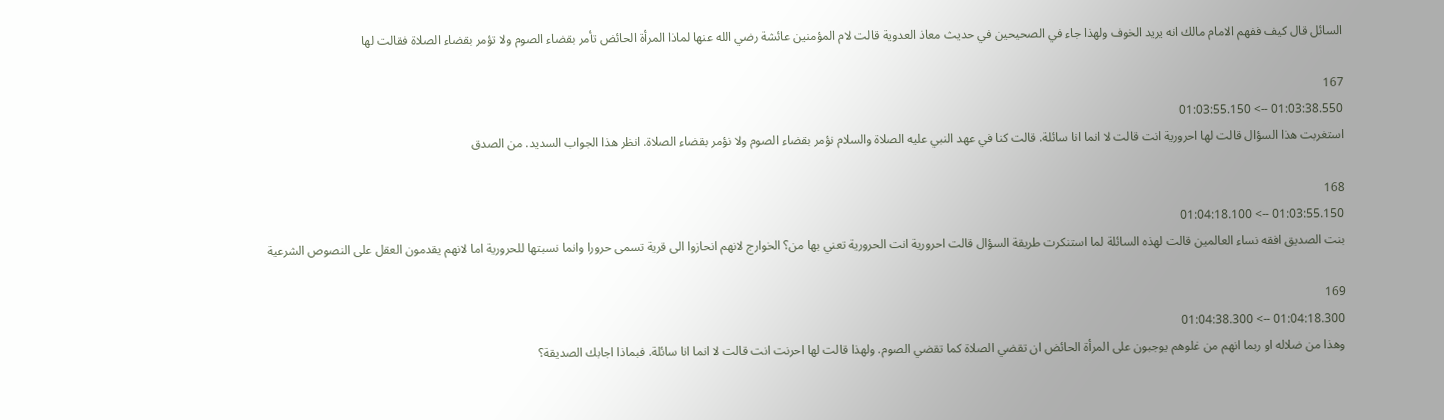السائل قال كيف ففهم الامام مالك انه يريد الخوف ولهذا جاء في الصحيحين في حديث معاذ العدوية قالت لام المؤمنين عائشة رضي الله عنها لماذا المرأة الحائض تأمر بقضاء الصوم ولا تؤمر بقضاء الصلاة فقالت لها

167
01:03:38.550 --> 01:03:55.150
استغربت هذا السؤال قالت لها احرورية انت قالت لا انما انا سائلة. قالت كنا في عهد النبي عليه الصلاة والسلام نؤمر بقضاء الصوم ولا نؤمر بقضاء الصلاة. انظر هذا الجواب السديد. من الصدق

168
01:03:55.150 --> 01:04:18.100
بنت الصديق افقه نساء العالمين قالت لهذه السائلة لما استنكرت طريقة السؤال قالت احرورية انت الحرورية تعني بها من؟ الخوارج لانهم انحازوا الى قرية تسمى حرورا وانما نسبتها للحرورية اما لانهم يقدمون العقل على النصوص الشرعية

169
01:04:18.300 --> 01:04:38.300
وهذا من ضلاله او ربما انهم من غلوهم يوجبون على المرأة الحائض ان تقضي الصلاة كما تقضي الصوم. ولهذا قالت لها احرنت انت قالت لا انما انا سائلة. فبماذا اجابك الصديقة؟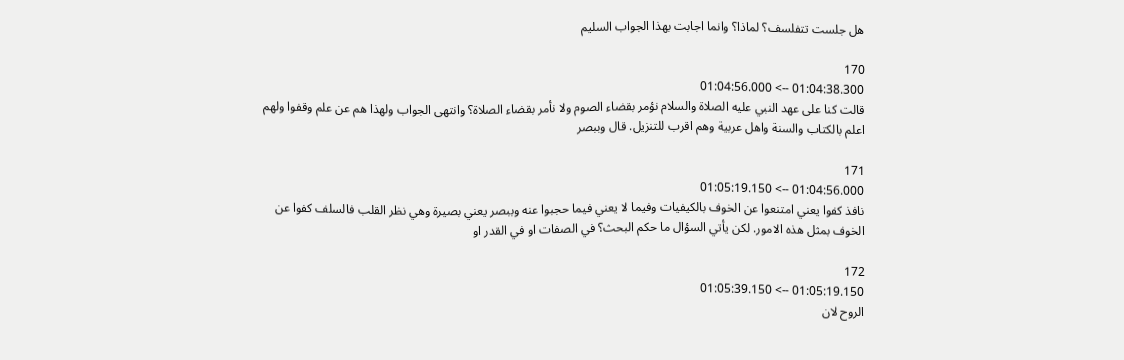هل جلست تتفلسف؟ لماذا؟ وانما اجابت بهذا الجواب السليم

170
01:04:38.300 --> 01:04:56.000
قالت كنا على عهد النبي عليه الصلاة والسلام نؤمر بقضاء الصوم ولا نأمر بقضاء الصلاة؟ وانتهى الجواب ولهذا هم عن علم وقفوا ولهم اعلم بالكتاب والسنة واهل عربية وهم اقرب للتنزيل. قال وببصر

171
01:04:56.000 --> 01:05:19.150
نافذ كفوا يعني امتنعوا عن الخوف بالكيفيات وفيما لا يعني فيما حجبوا عنه وببصر يعني بصيرة وهي نظر القلب فالسلف كفوا عن الخوف بمثل هذه الامور. لكن يأتي السؤال ما حكم البحث؟ في الصفات او في القدر او

172
01:05:19.150 --> 01:05:39.150
الروح لان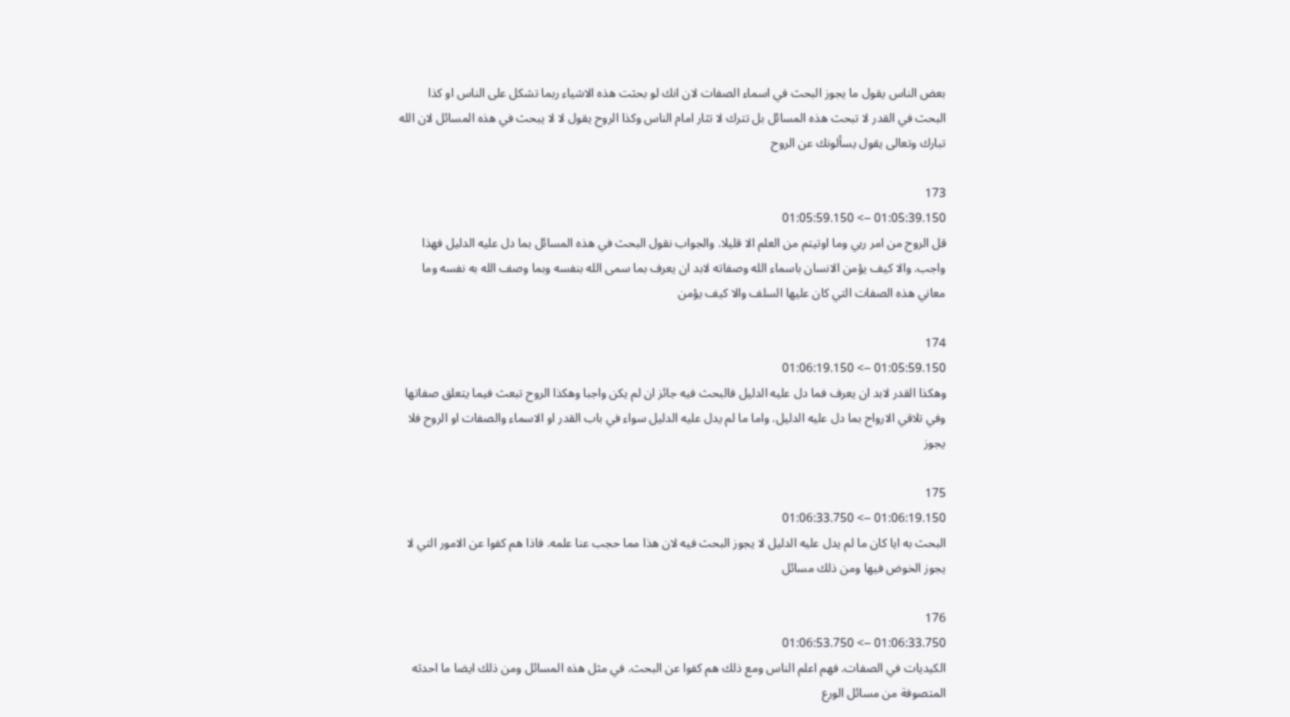بعض الناس يقول ما يجوز البحث في اسماء الصفات لان انك لو بحثت هذه الاشياء ربما تشكل على الناس او كذا البحث في القدر لا تبحث هذه المسائل بل تترك لا تثار امام الناس وكذا الروح يقول لا لا يبحث في هذه المسائل لان الله تبارك وتعالى يقول يسألونك عن الروح

173
01:05:39.150 --> 01:05:59.150
قل الروح من امر ربي وما اوتيتم من العلم الا قليلا. والجواب نقول البحث في هذه المسائل بما دل عليه الدليل فهذا واجب. والا كيف يؤمن الانسان باسماء الله وصفاته لابد ان يعرف بما سمى الله بنفسه وبما وصف الله به نفسه وما معاني هذه الصفات التي كان عليها السلف والا كيف يؤمن

174
01:05:59.150 --> 01:06:19.150
وهكذا القدر لابد ان يعرف فما دل عليه الدليل فالبحث فيه جائز ان لم يكن واجبا وهكذا الروح تبعث فيما يتعلق صفاتها وفي تلاقي الارواح بما دل عليه الدليل. واما ما لم يدل عليه الدليل سواء في باب القدر او الاسماء والصفات او الروح فلا يجوز

175
01:06:19.150 --> 01:06:33.750
البحث به ايا كان ما لم يدل عليه الدليل لا يجوز البحث فيه لان هذا مما حجب عنا علمه. فاذا هم كفوا عن الامور التي لا يجوز الخوض فيها ومن ذلك مسائل

176
01:06:33.750 --> 01:06:53.750
الكيديات في الصفات. فهم اعلم الناس ومع ذلك هم كفوا عن البحث. في مثل هذه المسائل ومن ذلك ايضا ما احدثه المتصوفة من مسائل الورع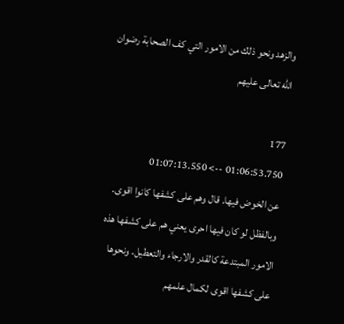والزهد ونحو ذلك من الامور التي كف الصحابة رضوان الله تعالى عليهم

177
01:06:53.750 --> 01:07:13.550
عن الخوض فيها. قال وهم على كشفها كانوا اقوى. وبالفظل لو كان فيها احرى يعني هم على كشفها هذه الامور المبتدعة كالقدر والارجاء والتعطيل. ونحوها على كشفها اقوى لكمال علمهم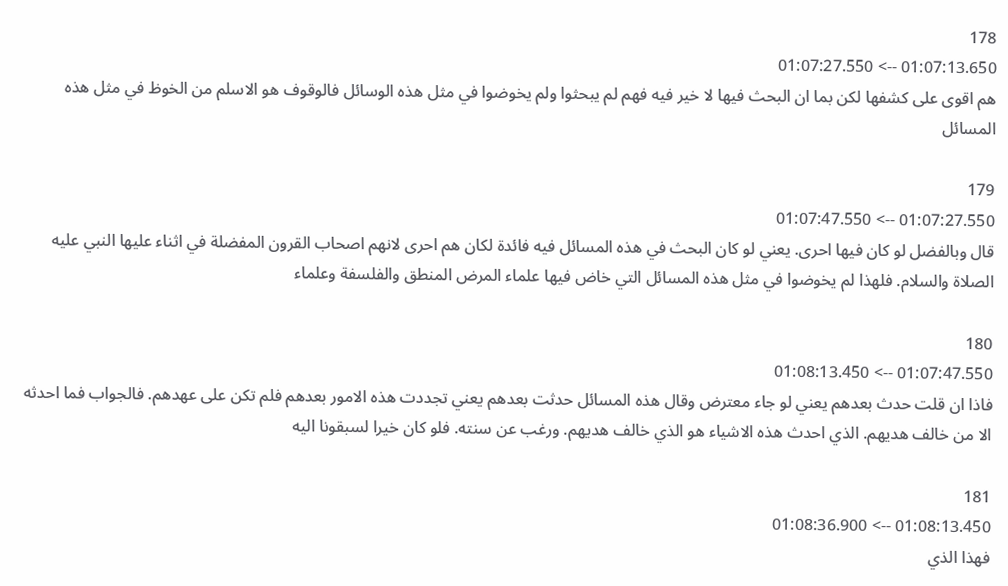178
01:07:13.650 --> 01:07:27.550
هم اقوى على كشفها لكن بما ان البحث فيها لا خير فيه فهم لم يبحثوا ولم يخوضوا في مثل هذه الوسائل فالوقوف هو الاسلم من الخوظ في مثل هذه المسائل

179
01:07:27.550 --> 01:07:47.550
قال وبالفضل لو كان فيها احرى. يعني لو كان البحث في هذه المسائل فيه فائدة لكان هم احرى لانهم اصحاب القرون المفضلة في اثناء عليها النبي عليه الصلاة والسلام. فلهذا لم يخوضوا في مثل هذه المسائل التي خاض فيها علماء المرض المنطق والفلسفة وعلماء

180
01:07:47.550 --> 01:08:13.450
فاذا ان قلت حدث بعدهم يعني لو جاء معترض وقال هذه المسائل حدثت بعدهم يعني تجددت هذه الامور بعدهم فلم تكن على عهدهم. فالجواب فما احدثه الا من خالف هديهم. الذي احدث هذه الاشياء هو الذي خالف هديهم. ورغب عن سنته. فلو كان خيرا لسبقونا اليه

181
01:08:13.450 --> 01:08:36.900
فهذا الذي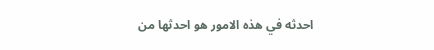احدثه في هذه الامور هو احدثها من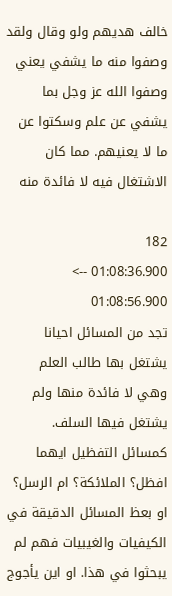خالف هديهم ولو وقال ولقد وصفوا منه ما يشفي يعني وصفوا الله عز وجل بما يشفي عن علم وسكتوا عن ما لا يعنيهم. مما كان الاشتغال فيه لا فائدة منه

182
01:08:36.900 --> 01:08:56.900
تجد من المسائل احيانا يشتغل بها طالب العلم وهي لا فائدة منها ولم يشتغل فيها السلف. كمسائل التفظيل ايهما افظل؟ الملائكة؟ ام الرسل؟ او بعظ المسائل الدقيقة في الكيفيات والغيبيات فهم لم يبحثوا في هذا. او اين يأجوج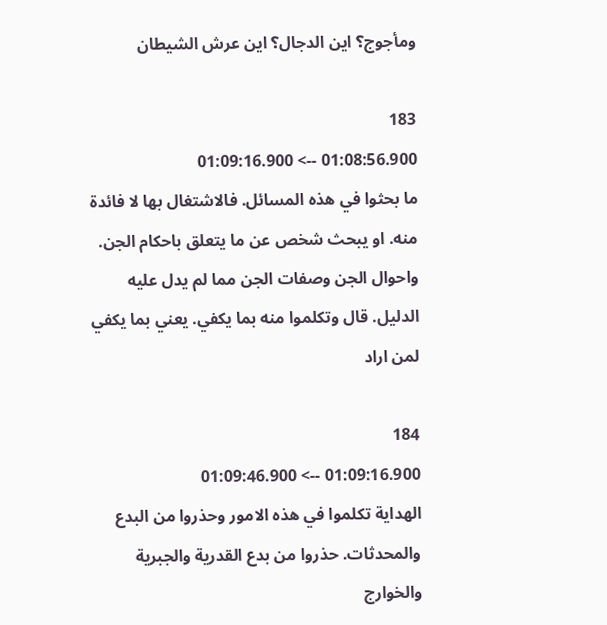ومأجوج؟ اين الدجال؟ اين عرش الشيطان

183
01:08:56.900 --> 01:09:16.900
ما بحثوا في هذه المسائل. فالاشتغال بها لا فائدة منه. او يبحث شخص عن ما يتعلق باحكام الجن. واحوال الجن وصفات الجن مما لم يدل عليه الدليل. قال وتكلموا منه بما يكفي. يعني بما يكفي لمن اراد

184
01:09:16.900 --> 01:09:46.900
الهداية تكلموا في هذه الامور وحذروا من البدع والمحدثات. حذروا من بدع القدرية والجبرية والخوارج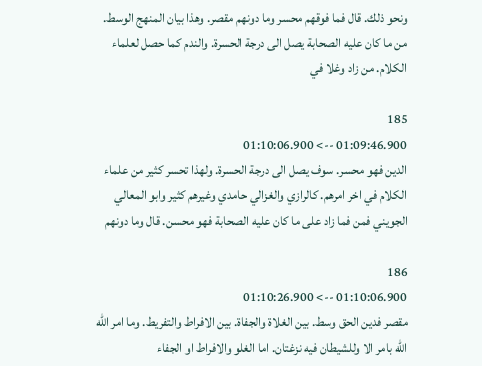ونحو ذلك. قال فما فوقهم محسر وما دونهم مقصر. وهذا بيان المنهج الوسط. من ما كان عليه الصحابة يصل الى درجة الحسرة. والندم كما حصل لعلماء الكلام. من زاد وغلا في

185
01:09:46.900 --> 01:10:06.900
الدين فهو محسر. سوف يصل الى درجة الحسرة. ولهذا تحسر كثير من علماء الكلام في اخر امرهم. كالرازي والغزالي حامدي وغيرهم كثير وابو المعالي الجويني فمن فما زاد على ما كان عليه الصحابة فهو محسن. قال وما دونهم

186
01:10:06.900 --> 01:10:26.900
مقصر فدين الحق وسط. بين الغلاة والجفاة. بين الافراط والتفريط. وما امر الله الله بامر الا وللشيطان فيه نزغتان. اما الغلو والافراط او الجفاء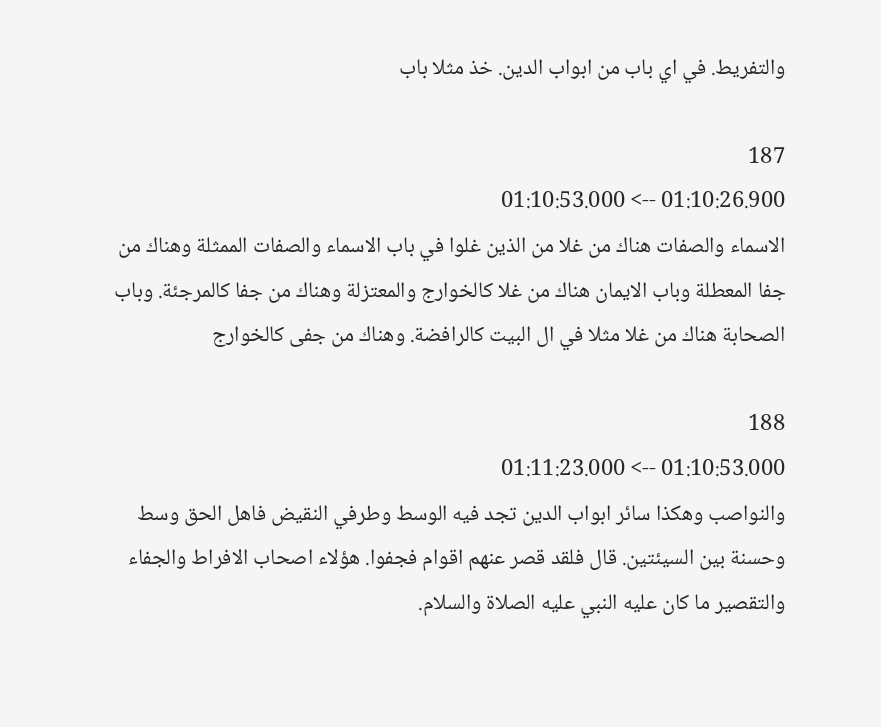والتفريط. في اي باب من ابواب الدين. خذ مثلا باب

187
01:10:26.900 --> 01:10:53.000
الاسماء والصفات هناك من غلا من الذين غلوا في باب الاسماء والصفات الممثلة وهناك من جفا المعطلة وباب الايمان هناك من غلا كالخوارج والمعتزلة وهناك من جفا كالمرجئة. وباب الصحابة هناك من غلا مثلا في ال البيت كالرافضة. وهناك من جفى كالخوارج

188
01:10:53.000 --> 01:11:23.000
والنواصب وهكذا سائر ابواب الدين تجد فيه الوسط وطرفي النقيض فاهل الحق وسط وحسنة بين السيئتين. قال فلقد قصر عنهم اقوام فجفوا. هؤلاء اصحاب الافراط والجفاء والتقصير ما كان عليه النبي عليه الصلاة والسلام.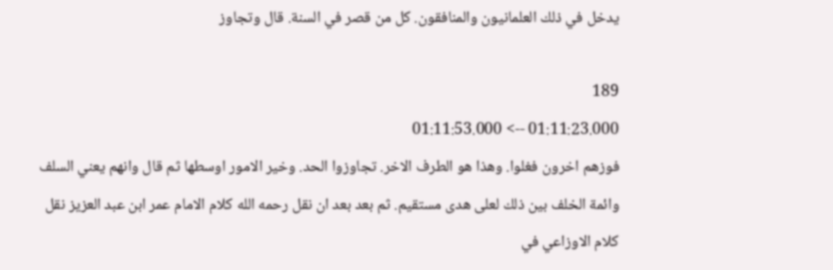يدخل في ذلك العلمانيون والمنافقون. كل من قصر في السنة. قال وتجاوز

189
01:11:23.000 --> 01:11:53.000
فوزهم اخرون فغلوا. وهذا هو الطرف الاخر. تجاوزوا الحد. وخير الامور اوسطها ثم قال وانهم يعني السلف وائمة الخلف بين ذلك لعلى هدى مستقيم. ثم بعد بعد ان نقل رحمه الله كلام الامام عمر ابن عبد العزيز نقل كلام الاوزاعي في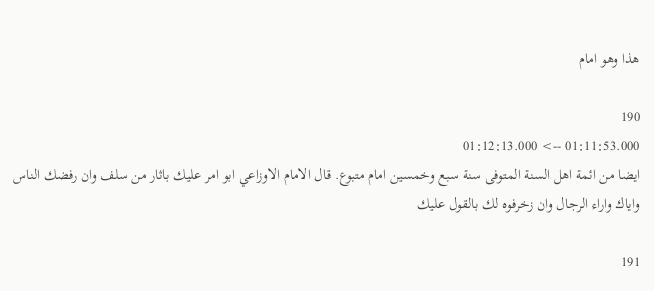هذا وهو امام

190
01:11:53.000 --> 01:12:13.000
ايضا من ائمة اهل السنة المتوفى سنة سبع وخمسين امام متبوع. قال الامام الاوزاعي ابو امر عليك باثار من سلف وان رفضك الناس واياك واراء الرجال وان زخرفوه لك بالقول عليك

191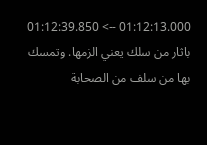01:12:13.000 --> 01:12:39.850
باثار من سلك يعني الزمها. وتمسك بها من سلف من الصحابة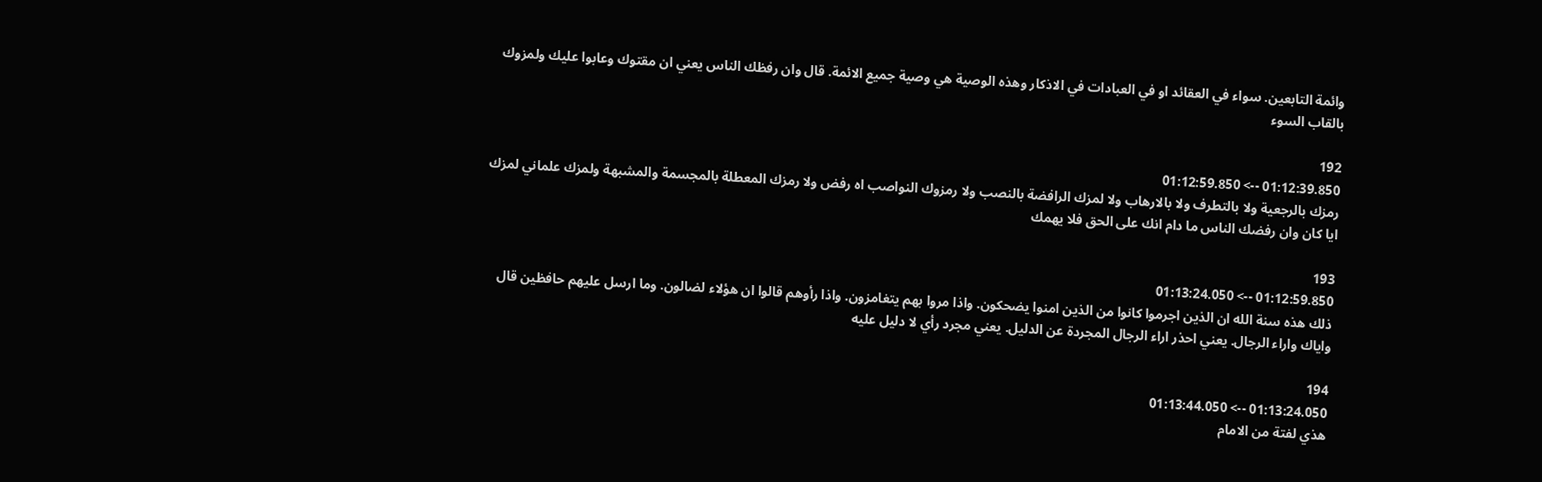وائمة التابعين. سواء في العقائد او في العبادات في الاذكار وهذه الوصية هي وصية جميع الائمة. قال وان رفظك الناس يعني ان مقتوك وعابوا عليك ولمزوك بالقاب السوء

192
01:12:39.850 --> 01:12:59.850
رمزك بالرجعية ولا بالتطرف ولا بالارهاب ولا لمزك الرافضة بالنصب ولا رمزوك النواصب اه رفض ولا رمزك المعطلة بالمجسمة والمشبهة ولمزك علماني لمزك ايا كان وان رفضك الناس ما دام انك على الحق فلا يهمك

193
01:12:59.850 --> 01:13:24.050
ذلك هذه سنة الله ان الذين اجرموا كانوا من الذين امنوا يضحكون. واذا مروا بهم يتغامزون. واذا رأوهم قالوا ان هؤلاء لضالون. وما ارسل عليهم حافظين قال واياك واراء الرجال. يعني احذر اراء الرجال المجردة عن الدليل. يعني مجرد رأي لا دليل عليه

194
01:13:24.050 --> 01:13:44.050
هذي لفتة من الامام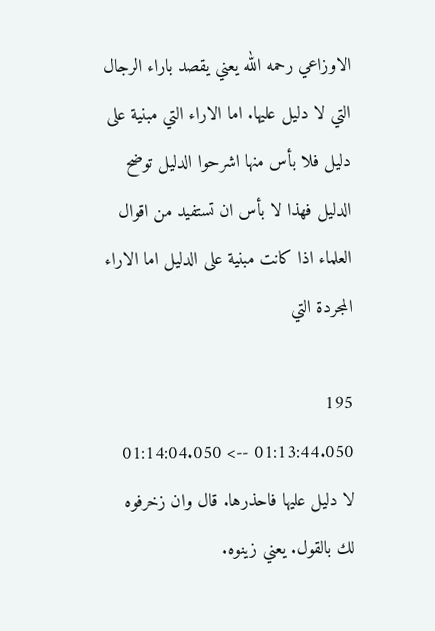الاوزاعي رحمه الله يعني يقصد باراء الرجال التي لا دليل عليها. اما الاراء التي مبنية على دليل فلا بأس منها اشرحوا الدليل توضح الدليل فهذا لا بأس ان تستفيد من اقوال العلماء اذا كانت مبنية على الدليل اما الاراء المجردة التي

195
01:13:44.050 --> 01:14:04.050
لا دليل عليها فاحذرها. قال وان زخرفوه لك بالقول. يعني زينوه.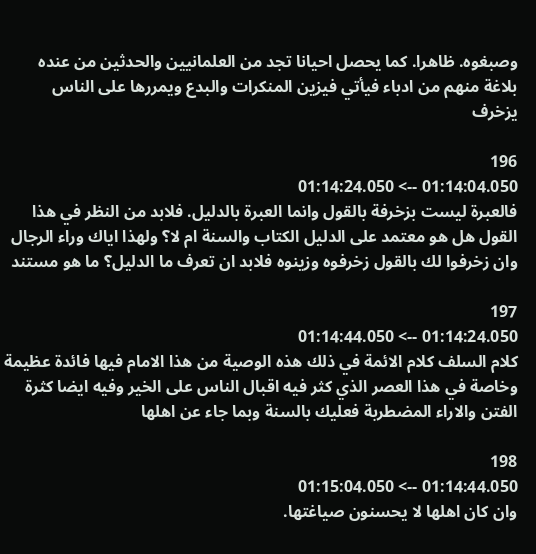وصبغوه. ظاهرا. كما يحصل احيانا تجد من العلمانيين والحدثين من عنده بلاغة منهم من ادباء فيأتي فيزين المنكرات والبدع ويمررها على الناس يزخرف

196
01:14:04.050 --> 01:14:24.050
فالعبرة ليست بزخرفة بالقول وانما العبرة بالدليل. فلابد من النظر في هذا القول هل هو معتمد على الدليل الكتاب والسنة ام لا؟ ولهذا اياك وراء الرجال وان زخرفوا لك بالقول زخرفوه وزينوه فلابد ان تعرف ما الدليل؟ ما هو مستند

197
01:14:24.050 --> 01:14:44.050
كلام السلف كلام الائمة في ذلك هذه الوصية من هذا الامام فيها فائدة عظيمة وخاصة في هذا العصر الذي كثر فيه اقبال الناس على الخير وفيه ايضا كثرة الفتن والاراء المضطربة فعليك بالسنة وبما جاء عن اهلها

198
01:14:44.050 --> 01:15:04.050
وان كان اهلها لا يحسنون صياغتها.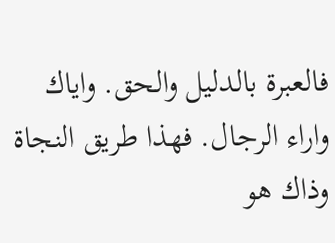فالعبرة بالدليل والحق. واياك واراء الرجال. فهذا طريق النجاة وذاك هو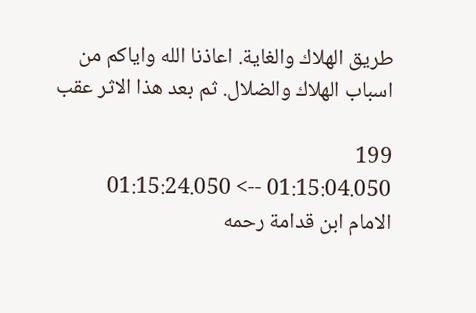طريق الهلاك والغاية. اعاذنا الله واياكم من اسباب الهلاك والضلال. ثم بعد هذا الاثر عقب

199
01:15:04.050 --> 01:15:24.050
الامام ابن قدامة رحمه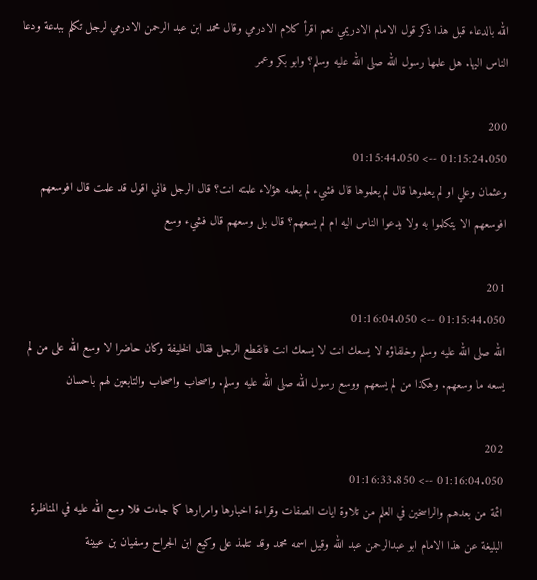الله بالدعاء قبل هذا ذكر قول الامام الادريمي نعم اقرأ كلام الادرمي وقال محمد ابن عبد الرحمن الادرمي لرجل تكلم ببدعة ودعا الناس اليها. هل علمها رسول الله صلى الله عليه وسلم؟ وابو بكر وعمر

200
01:15:24.050 --> 01:15:44.050
وعثمان وعلي او لم يعلموها قال لم يعلموها قال فشيء لم يعلمه هؤلاء علمته انت؟ قال الرجل فاني اقول قد علمت قال افوسعهم افوسعهم الا يتكلموا به ولا يدعوا الناس اليه ام لم يسعهم؟ قال بل وسعهم قال فشيء وسع

201
01:15:44.050 --> 01:16:04.050
الله صلى الله عليه وسلم وخلفاؤه لا يسعك انت لا يسعك انت فانقطع الرجل فقال الخليفة وكان حاضرا لا وسع الله على من لم يسعه ما وسعهم. وهكذا من لم يسعهم ووسع رسول الله صلى الله عليه وسلم. واصحاب واصحاب والتابعين لهم باحسان

202
01:16:04.050 --> 01:16:33.850
ائمة من بعدهم والراسخين في العلم من تلاوة ايات الصفات وقراءة اخبارها وامرارها كما جاءت فلا وسع الله عليه في المناظرة البليغة عن هذا الامام ابو عبدالرحمن عبد الله وقيل اسمه محمد وقد تتلمذ على وكيع ابن الجراح وسفيان بن عيينة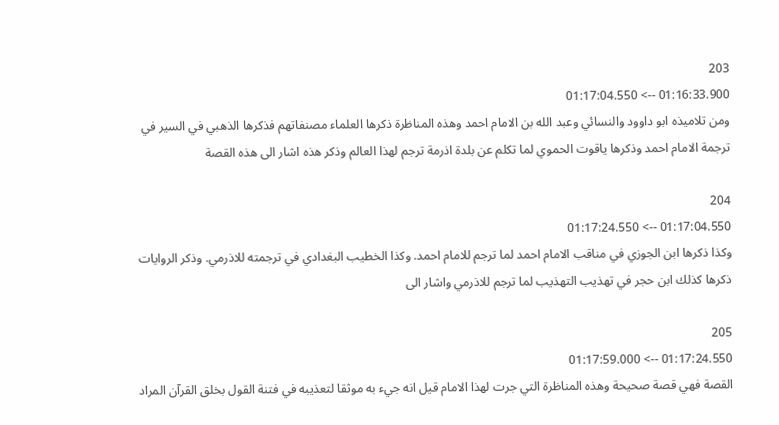203
01:16:33.900 --> 01:17:04.550
ومن تلاميذه ابو داوود والنسائي وعبد الله بن الامام احمد وهذه المناظرة ذكرها العلماء مصنفاتهم فذكرها الذهبي في السير في ترجمة الامام احمد وذكرها ياقوت الحموي لما تكلم عن بلدة اذرمة ترجم لهذا العالم وذكر هذه اشار الى هذه القصة

204
01:17:04.550 --> 01:17:24.550
وكذا ذكرها ابن الجوزي في مناقب الامام احمد لما ترجم للامام احمد. وكذا الخطيب البغدادي في ترجمته للاذرمي. وذكر الروايات ذكرها كذلك ابن حجر في تهذيب التهذيب لما ترجم للاذرمي واشار الى

205
01:17:24.550 --> 01:17:59.000
القصة فهي قصة صحيحة وهذه المناظرة التي جرت لهذا الامام قيل انه جيء به موثقا لتعذيبه في فتنة القول بخلق القرآن المراد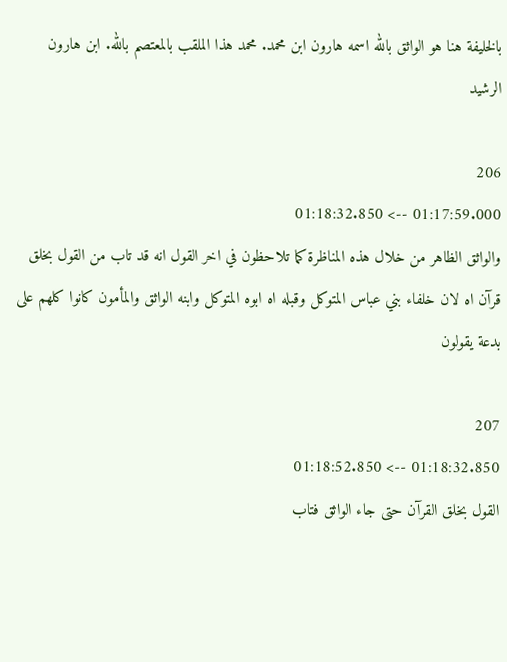بالخليفة هنا هو الواثق بالله اسمه هارون ابن محمد. محمد هذا الملقب بالمعتصم بالله. ابن هارون الرشيد

206
01:17:59.000 --> 01:18:32.850
والواثق الظاهر من خلال هذه المناظرة كما تلاحظون في اخر القول انه قد تاب من القول بخلق قرآن اه لان خلفاء بني عباس المتوكل وقبله اه ابوه المتوكل وابنه الواثق والمأمون كانوا كلهم على بدعة يقولون

207
01:18:32.850 --> 01:18:52.850
القول بخلق القرآن حتى جاء الواثق فتاب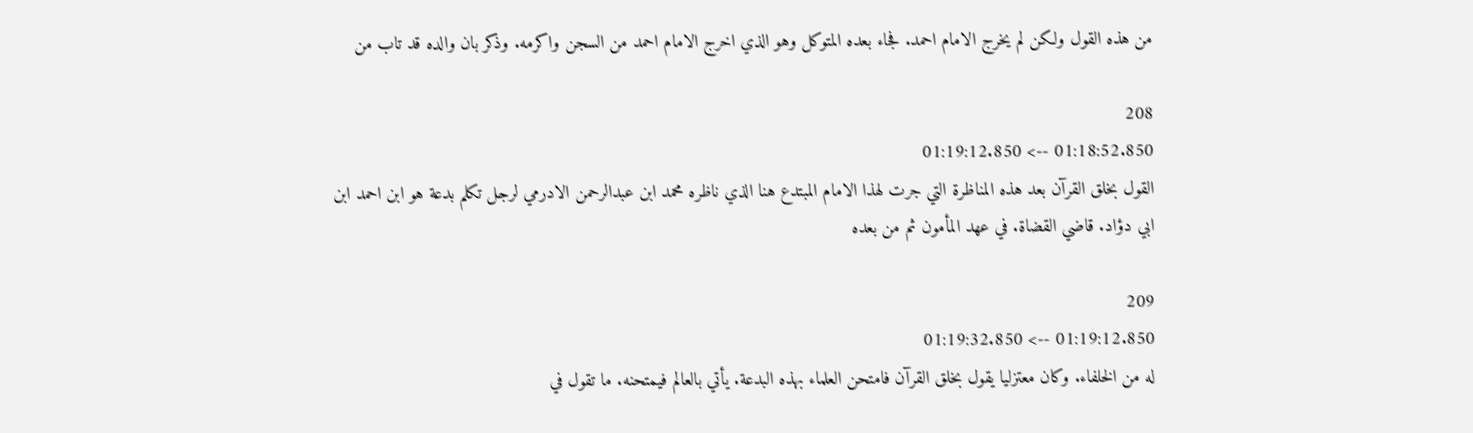من هذه القول ولكن لم يخرج الامام احمد. فجاء بعده المتوكل وهو الذي اخرج الامام احمد من السجن واكرمه. وذكر بان والده قد تاب من

208
01:18:52.850 --> 01:19:12.850
القول بخلق القرآن بعد هذه المناظرة التي جرت لهذا الامام المبتدع هنا الذي ناظره محمد ابن عبدالرحمن الادرمي لرجل تكلم بدعة هو ابن احمد ابن ابي دؤاد. قاضي القضاة. في عهد المأمون ثم من بعده

209
01:19:12.850 --> 01:19:32.850
له من الخلفاء. وكان معتزليا يقول بخلق القرآن فامتحن العلماء بهذه البدعة. يأتي بالعالم فيمتحنه. ما تقول في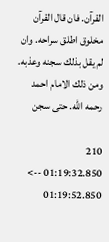القرآن. فان قال القرآن مخلوق اطلق سراحه. وان لم يقل بذلك سجنه وعذبه. ومن ذلك الامام احمد رحمه الله. حتى سجن

210
01:19:32.850 --> 01:19:52.850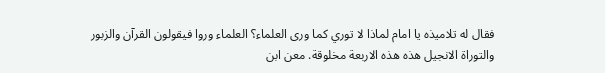فقال له تلاميذه يا امام لماذا لا توري كما ورى العلماء؟ العلماء وروا فيقولون القرآن والزبور والتوراة الانجيل هذه هذه الاربعة مخلوقة. معن ابن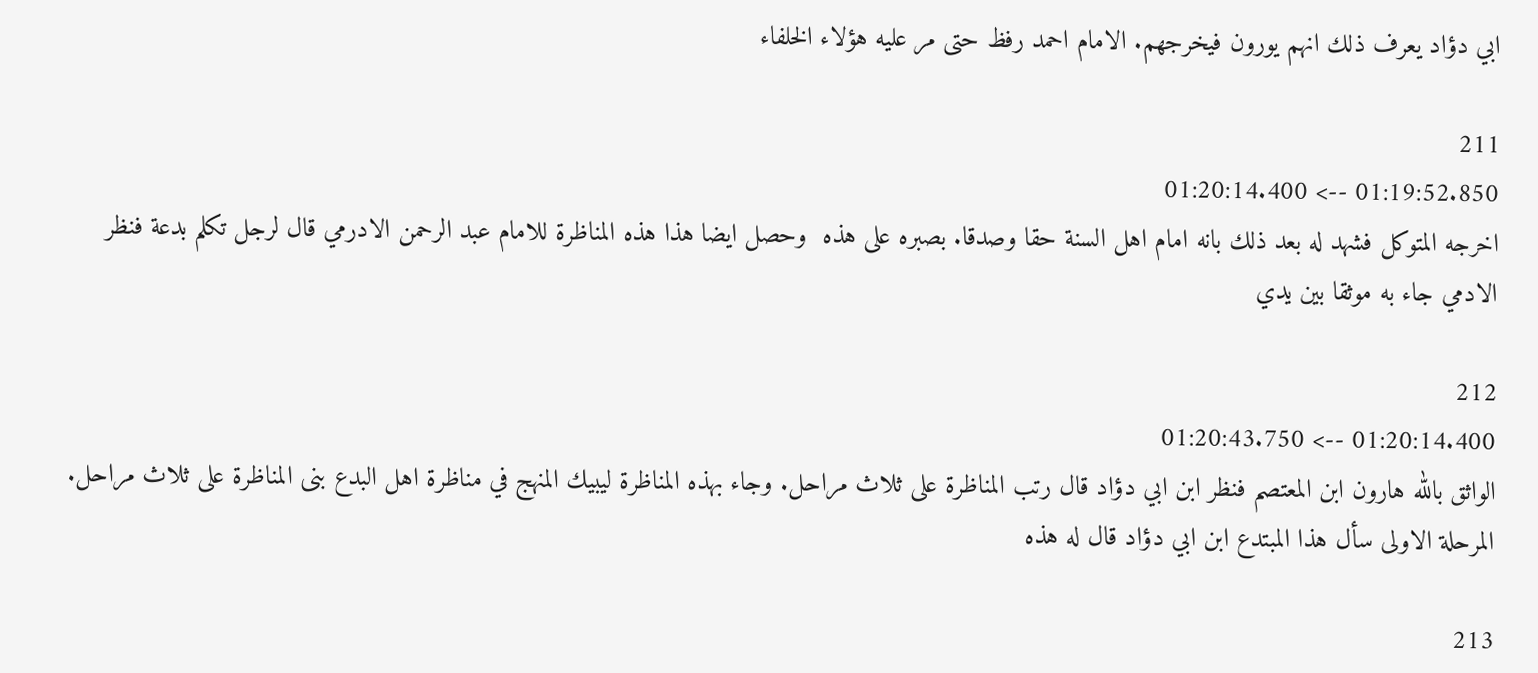ابي دؤاد يعرف ذلك انهم يورون فيخرجهم. الامام احمد رفظ حتى مر عليه هؤلاء الخلفاء

211
01:19:52.850 --> 01:20:14.400
اخرجه المتوكل فشهد له بعد ذلك بانه امام اهل السنة حقا وصدقا. بصبره على هذه  وحصل ايضا هذا هذه المناظرة للامام عبد الرحمن الادرمي قال لرجل تكلم بدعة فنظر الادمي جاء به موثقا بين يدي

212
01:20:14.400 --> 01:20:43.750
الواثق بالله هارون ابن المعتصم فنظر ابن ابي دؤاد قال رتب المناظرة على ثلاث مراحل. وجاء بهذه المناظرة ليبيك المنهج في مناظرة اهل البدع بنى المناظرة على ثلاث مراحل. المرحلة الاولى سأل هذا المبتدع ابن ابي دؤاد قال له هذه

213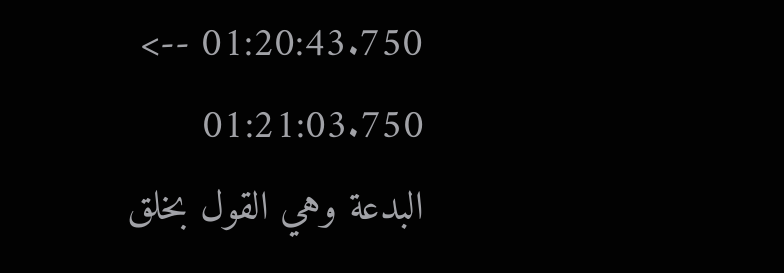01:20:43.750 --> 01:21:03.750
البدعة وهي القول بخلق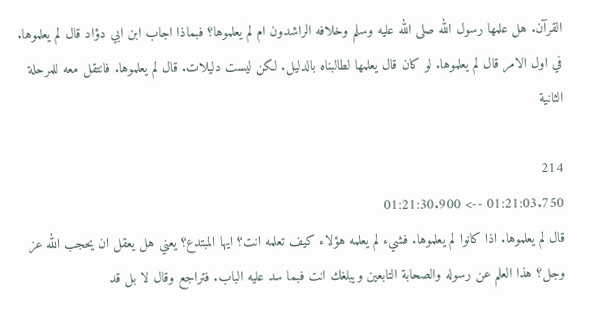القرآن. هل علمها رسول الله صلى الله عليه وسلم وخلافه الراشدون ام لم يعلموها؟ فبماذا اجاب ابن ابي دؤاد قال لم يعلموها. في اول الامر قال لم يعلموها. لو كان قال يعلمها لطالبناه بالدليل. لكن ليست دليلات. قال لم يعلموها. فانتقل معه للمرحلة الثانية

214
01:21:03.750 --> 01:21:30.900
قال لم يعلموها. اذا كانوا لم يعلموها. فشيء لم يعلمه هؤلاء كيف تعلمه انت؟ ايها المبتدع؟ يعني هل يعقل ان يحجب الله عز وجل؟ هذا العلم عن رسوله والصحابة التابعين ويبلغك انت فبما سد عليه الباب. فتراجع وقال لا بل قد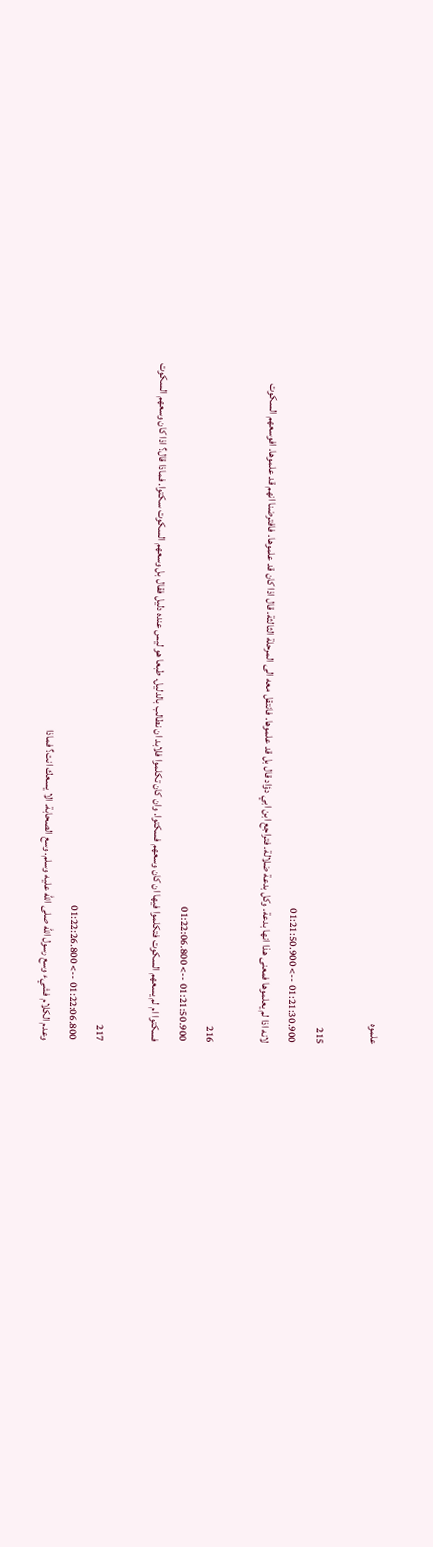علموه

215
01:21:30.900 --> 01:21:50.900
لانه اذا لم يعلموها فمعنى هذا انها بدعة. وكل بدعة ضلالة. فتراجع ابن ابي دؤاد قال بل قد علموها. فانتقل معه الى المرحلة الثالثة. قال اذا كان قد علموها. فافترضنا انهم قد علموها. افوسعهم السكوت

216
01:21:50.900 --> 01:22:06.800
فسكتوا ام لم يسعهم السكوت فتكلموا فيها ان كان وسعهم فسكتوا. وان كان تكلموا فلابد ان نطالب بالدليل. طبعا هو ليس عنده دليل فقال بل وسعهم السكوت سكتوا. فماذا قال؟ اذا كان وسعهم السكوت

217
01:22:06.800 --> 01:22:26.800
وعدم الكلام فشيء وسع رسول الله صلى الله عليه وسلم. وسع الصحابة. الا يسعك انت؟ فماذا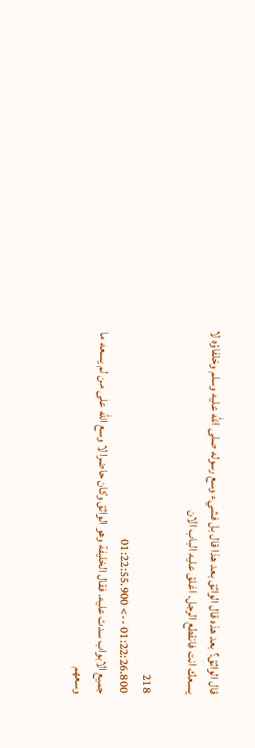قال الواثق؟ بعد هذه قال الواثق بعد هذا قال بل فشيء وسع رسوله صلى الله عليه وسلم وخلفاؤه لا يسعك انت فانقطع الرجل. اغلق عليه الباب الان

218
01:22:26.800 --> 01:22:55.900
جميع الابواب سدت عليه. فقال الخليفة وهو الواثق وكان حاضرا لا وسع الله على من لم يسعه ما وسعهم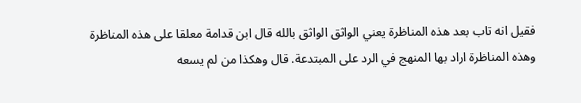فقيل انه تاب بعد هذه المناظرة يعني الواثق الواثق بالله قال ابن قدامة معلقا على هذه المناظرة وهذه المناظرة اراد بها المنهج في الرد على المبتدعة. قال وهكذا من لم يسعه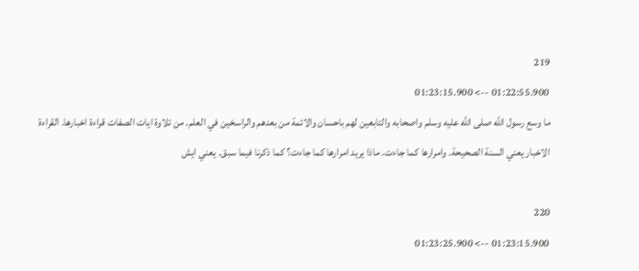219
01:22:55.900 --> 01:23:15.900
ما وسع رسول الله صلى الله عليه وسلم واصحابه والتابعين لهم باحسان والائمة من بعدهم والراسخين في العلم. من تلاوة ايات الصفات قراءة اخبارها. القراءة الاخبار يعني السنة الصحيحة. وامرارها كما جاءت. ماذا يريد امرارها كما جاءت؟ كما ذكرنا فيما سبق. يعني ايش

220
01:23:15.900 --> 01:23:25.900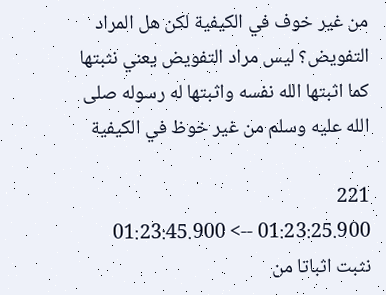من غير خوف في الكيفية لكن هل المراد التفويض؟ ليس مراد التفويض يعني نثبتها كما اثبتها الله نفسه واثبتها له رسوله صلى الله عليه وسلم من غير خوظ في الكيفية

221
01:23:25.900 --> 01:23:45.900
نثبت اثباتا من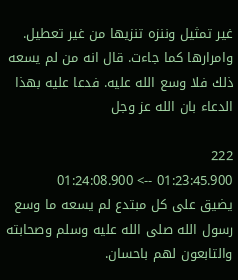غير تمثيل وننزه تنزيها من غير تعطيل. وامرارها كما جاءت. قال انه من لم يسعه ذلك فلا وسع الله عليه. فدعا عليه بهذا الدعاء بان الله عز وجل

222
01:23:45.900 --> 01:24:08.900
يضيق على كل مبتدع لم يسعه ما وسع رسول الله صلى الله عليه وسلم وصحابته والتابعون لهم باحسان.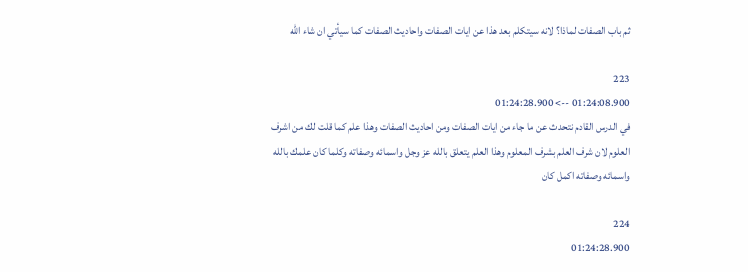ثم باب الصفات لماذا؟ لانه سيتكلم بعد هذا عن ايات الصفات واحاديث الصفات كما سيأتي ان شاء الله

223
01:24:08.900 --> 01:24:28.900
في الدرس القادم نتحدث عن ما جاء من ايات الصفات ومن احاديث الصفات وهذا علم كما قلت لك من اشرف العلوم لان شرف العلم بشرف المعلوم وهذا العلم يتعلق بالله عز وجل واسمائه وصفاته وكلما كان علمك بالله واسمائه وصفاته اكمل كان

224
01:24:28.900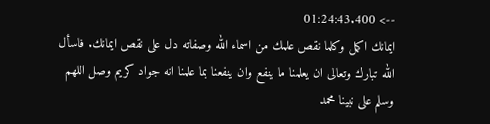--> 01:24:43.400
ايمانك اكمل وكلما نقص علمك من اسماء الله وصفاته دل على نقص ايمانك. فاسأل الله تبارك وتعالى ان يعلمنا ما ينفع وان ينفعنا بما علمنا انه جواد كريم وصل اللهم وسلم على نبينا محمد